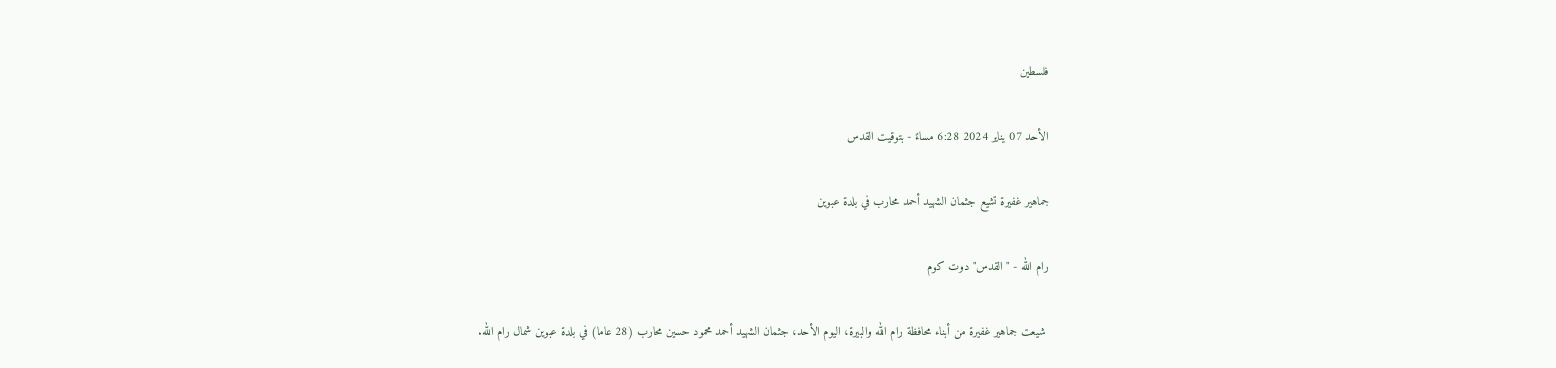فلسطين

الأحد 07 يناير 2024 6:28 مساءً - بتوقيت القدس

جماهير غفيرة تشيع جثمان الشهيد أحمد محارب في بلدة عبوين

رام الله - "القدس" دوت كوم

 شيعت جماهير غفيرة من أبناء محافظة رام الله والبيرة، اليوم الأحد، جثمان الشهيد أحمد محمود حسين محارب (28 عاما) في بلدة عبوين شمال رام الله.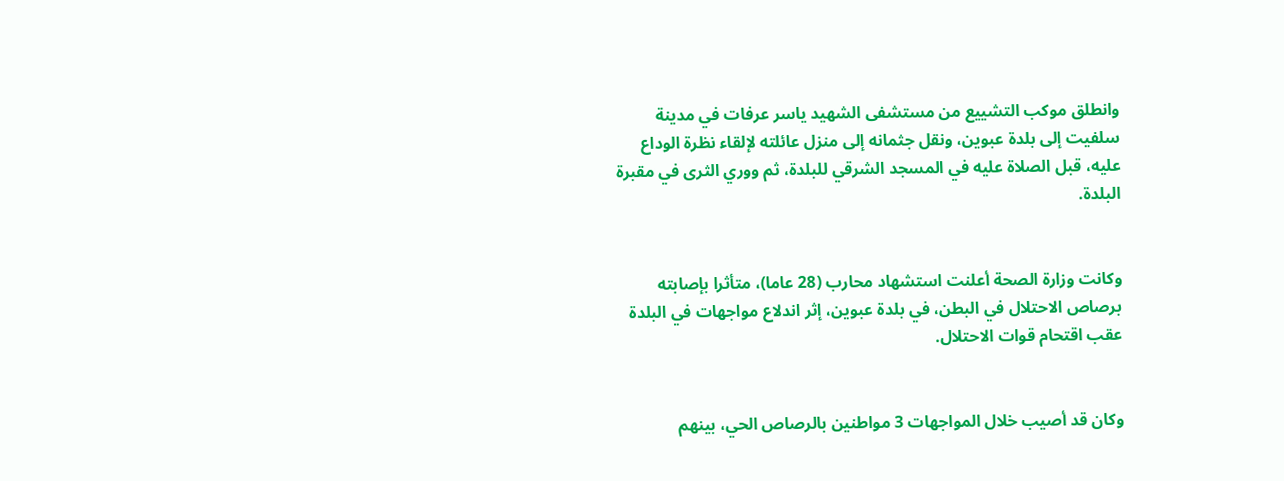وانطلق موكب التشييع من مستشفى الشهيد ياسر عرفات في مدينة سلفيت إلى بلدة عبوين، ونقل جثمانه إلى منزل عائلته لإلقاء نظرة الوداع عليه، قبل الصلاة عليه في المسجد الشرقي للبلدة، ثم ووري الثرى في مقبرة البلدة.


وكانت وزارة الصحة أعلنت استشهاد محارب (28 عاما)، متأثرا بإصابته برصاص الاحتلال في البطن، في بلدة عبوين، إثر اندلاع مواجهات في البلدة عقب اقتحام قوات الاحتلال.


وكان قد أصيب خلال المواجهات 3 مواطنين بالرصاص الحي، بينهم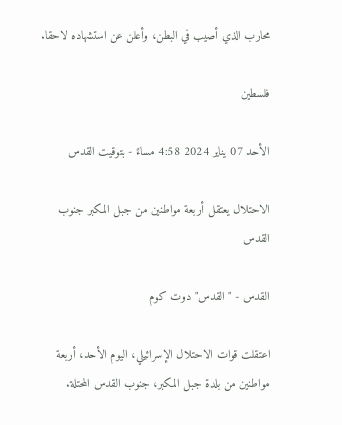محارب الذي أصيب في البطن، وأعلن عن استشهاده لاحقا.

فلسطين

الأحد 07 يناير 2024 4:58 مساءً - بتوقيت القدس

الاحتلال يعتقل أربعة مواطنين من جبل المكبر جنوب القدس

القدس - "القدس" دوت كوم

اعتقلت قوات الاحتلال الإسرائيلي، اليوم الأحد، أربعة مواطنين من بلدة جبل المكبر، جنوب القدس المحتلة.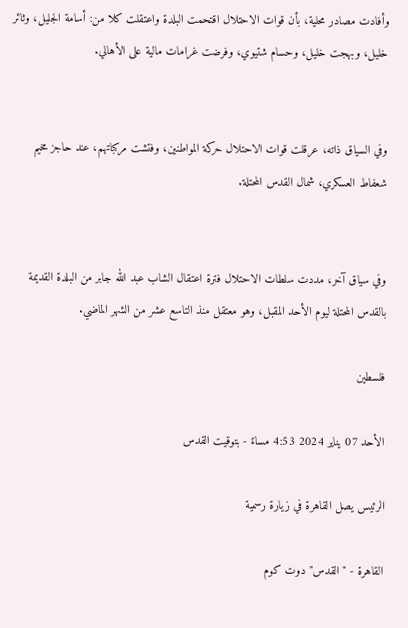وأفادت مصادر محلية، بأن قوات الاحتلال اقتحمت البلدة واعتقلت كلا من: أسامة الجليل، وثائر خليل، وبهجت خليل، وحسام شتيوي، وفرضت غرامات مالية على الأهالي.


وفي السياق ذاته، عرقلت قوات الاحتلال حركة المواطنين، وفتشت مركباتهم، عند حاجز مخيم شعفاط العسكري، شمال القدس المحتلة.


وفي سياق آخر، مددت سلطات الاحتلال فترة اعتقال الشاب عبد الله جابر من البلدة القديمة بالقدس المحتلة ليوم الأحد المقبل، وهو معتقل منذ التاسع عشر من الشهر الماضي.

فلسطين

الأحد 07 يناير 2024 4:53 مساءً - بتوقيت القدس

الرئيس يصل القاهرة في زيارة رسمية

القاهرة - "القدس" دوت كوم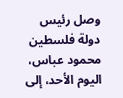وصل رئيس دولة فلسطين محمود عباس، اليوم الأحد، إلى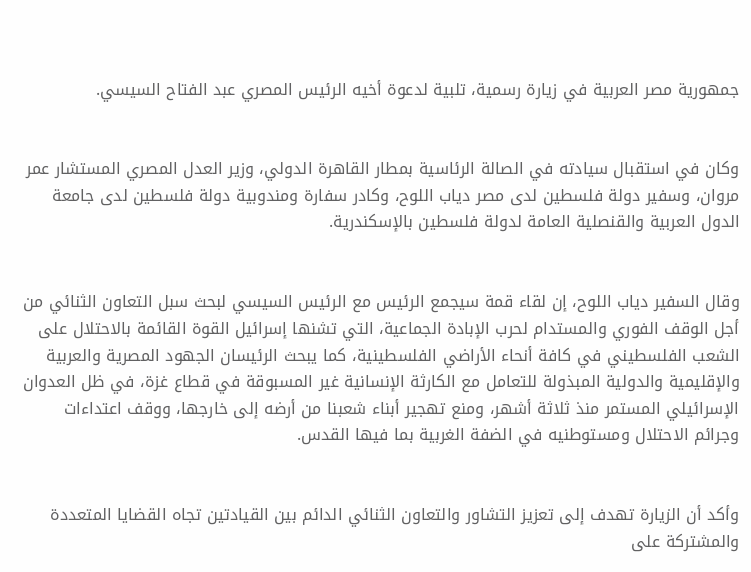جمهورية مصر العربية في زيارة رسمية، تلبية لدعوة أخيه الرئيس المصري عبد الفتاح السيسي.


وكان في استقبال سيادته في الصالة الرئاسية بمطار القاهرة الدولي، وزير العدل المصري المستشار عمر مروان، وسفير دولة فلسطين لدى مصر دياب اللوح، وكادر سفارة ومندوبية دولة فلسطين لدى جامعة الدول العربية والقنصلية العامة لدولة فلسطين بالإسكندرية.


وقال السفير دياب اللوح، إن لقاء قمة سيجمع الرئيس مع الرئيس السيسي لبحث سبل التعاون الثنائي من أجل الوقف الفوري والمستدام لحرب الإبادة الجماعية، التي تشنها إسرائيل القوة القائمة بالاحتلال على الشعب الفلسطيني في كافة أنحاء الأراضي الفلسطينية، كما يبحث الرئيسان الجهود المصرية والعربية والإقليمية والدولية المبذولة للتعامل مع الكارثة الإنسانية غير المسبوقة في قطاع غزة، في ظل العدوان الإسرائيلي المستمر منذ ثلاثة أشهر، ومنع تهجير أبناء شعبنا من أرضه إلى خارجها، ووقف اعتداءات وجرائم الاحتلال ومستوطنيه في الضفة الغربية بما فيها القدس.


وأكد أن الزيارة تهدف إلى تعزيز التشاور والتعاون الثنائي الدائم بين القيادتين تجاه القضايا المتعددة والمشتركة على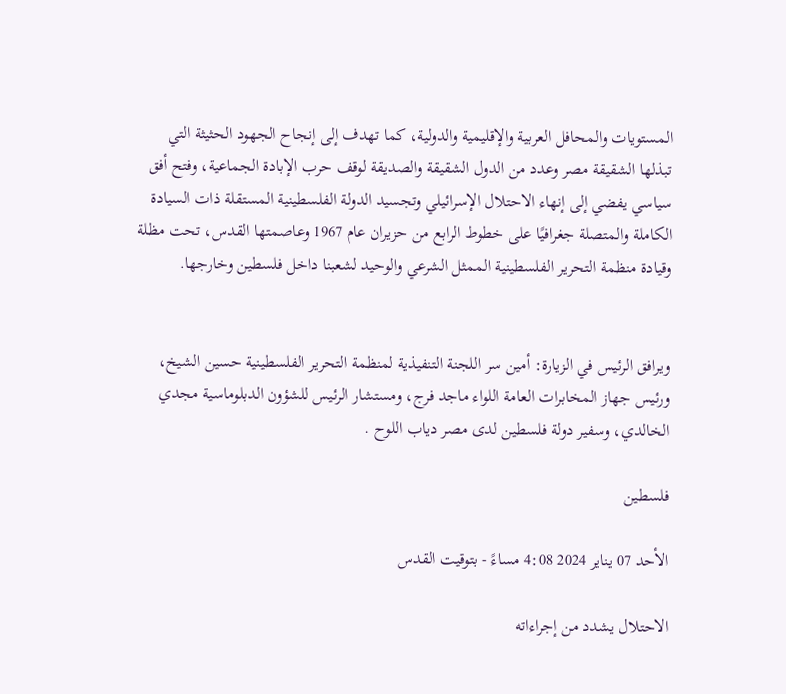المستويات والمحافل العربية والإقليمية والدولية، كما تهدف إلى إنجاح الجهود الحثيثة التي تبذلها الشقيقة مصر وعدد من الدول الشقيقة والصديقة لوقف حرب الإبادة الجماعية، وفتح أفق سياسي يفضي إلى إنهاء الاحتلال الإسرائيلي وتجسيد الدولة الفلسطينية المستقلة ذات السيادة الكاملة والمتصلة جغرافيًا على خطوط الرابع من حزيران عام 1967 وعاصمتها القدس، تحت مظلة وقيادة منظمة التحرير الفلسطينية الممثل الشرعي والوحيد لشعبنا داخل فلسطين وخارجها.


ويرافق الرئيس في الزيارة: أمين سر اللجنة التنفيذية لمنظمة التحرير الفلسطينية حسين الشيخ، ورئيس جهاز المخابرات العامة اللواء ماجد فرج، ومستشار الرئيس للشؤون الدبلوماسية مجدي الخالدي، وسفير دولة فلسطين لدى مصر دياب اللوح .

فلسطين

الأحد 07 يناير 2024 4:08 مساءً - بتوقيت القدس

الاحتلال يشدد من إجراءاته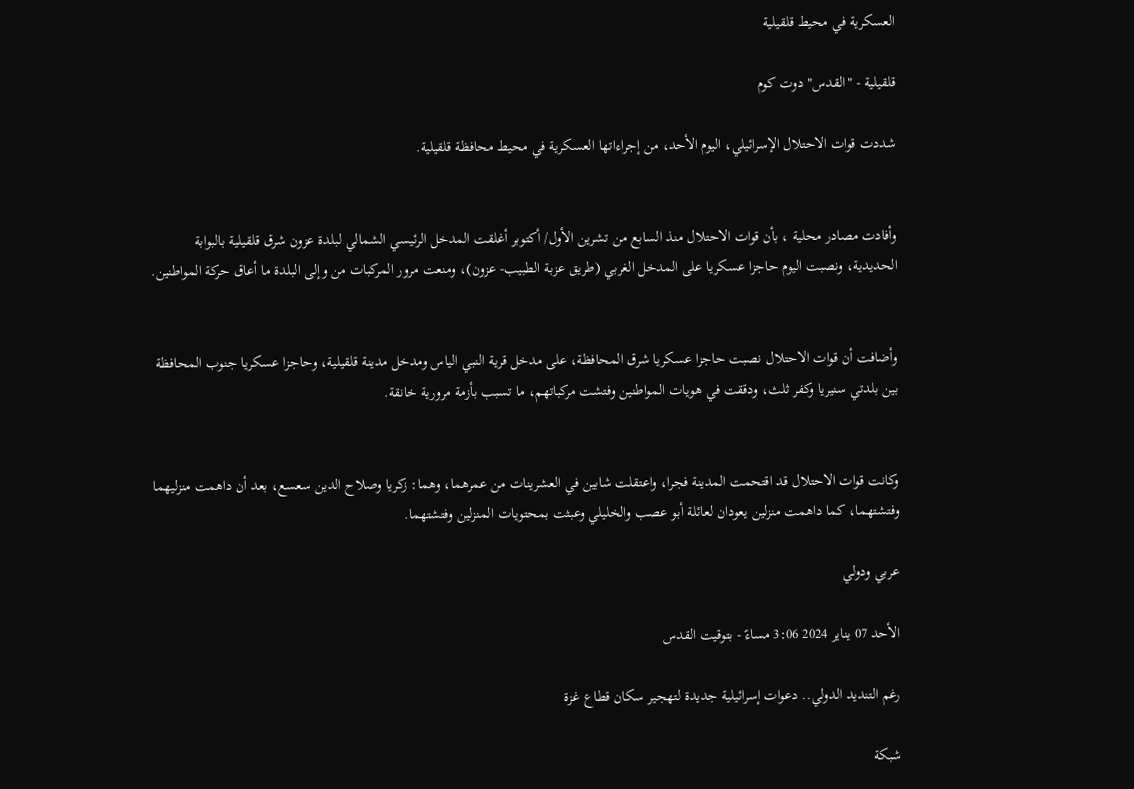العسكرية في محيط قلقيلية

قلقيلية - "القدس" دوت كوم

شددت قوات الاحتلال الإسرائيلي، اليوم الأحد، من إجراءاتها العسكرية في محيط محافظة قلقيلية.


وأفادت مصادر محلية ، بأن قوات الاحتلال منذ السابع من تشرين الأول/ أكتوبر أغلقت المدخل الرئيسي الشمالي لبلدة عزون شرق قلقيلية بالبوابة الحديدية، ونصبت اليوم حاجزا عسكريا على المدخل الغربي (طريق عزبة الطبيب- عزون)، ومنعت مرور المركبات من وإلى البلدة ما أعاق حركة المواطنين.


وأضافت أن قوات الاحتلال نصبت حاجزا عسكريا شرق المحافظة، على مدخل قرية النبي الياس ومدخل مدينة قلقيلية، وحاجزا عسكريا جنوب المحافظة بين بلدتي سنيريا وكفر ثلث، ودققت في هويات المواطنين وفتشت مركباتهم، ما تسبب بأزمة مرورية خانقة.


وكانت قوات الاحتلال قد اقتحمت المدينة فجرا، واعتقلت شابين في العشرينات من عمرهما، وهما: زكريا وصلاح الدين سعسع، بعد أن داهمت منزليهما وفتشتهما، كما داهمت منزلين يعودان لعائلة أبو عصب والخليلي وعبثت بمحتويات المنزلين وفتشتهما.

عربي ودولي

الأحد 07 يناير 2024 3:06 مساءً - بتوقيت القدس

رغم التنديد الدولي.. دعوات إسرائيلية جديدة لتهجير سكان قطاع غزة

شبكة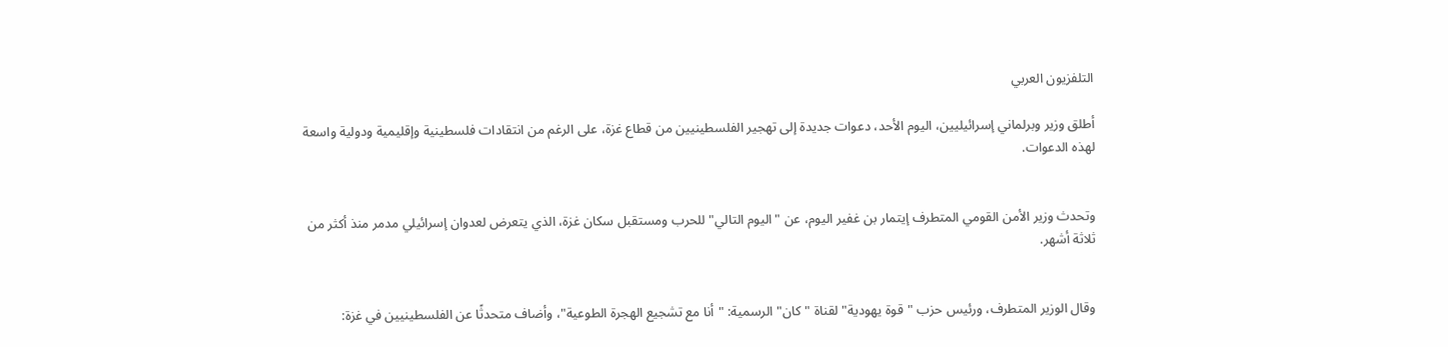التلفزيون العربي

أطلق وزير وبرلماني إسرائيليين، اليوم الأحد، دعوات جديدة إلى تهجير الفلسطينيين من قطاع غزة، على الرغم من انتقادات فلسطينية وإقليمية ودولية واسعة لهذه الدعوات.


وتحدث وزير الأمن القومي المتطرف إيتمار بن غفير اليوم، عن "اليوم التالي" للحرب ومستقبل سكان غزة، الذي يتعرض لعدوان إسرائيلي مدمر منذ أكثر من ثلاثة أشهر.


وقال الوزير المتطرف، ورئيس حزب "قوة يهودية" لقناة "كان" الرسمية: "أنا مع تشجيع الهجرة الطوعية"، وأضاف متحدثًا عن الفلسطينيين في غزة: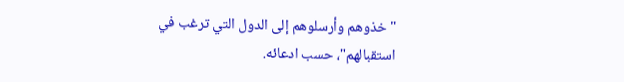"خذوهم وأرسلوهم إلى الدول التي ترغب في استقبالهم"، حسب ادعائه.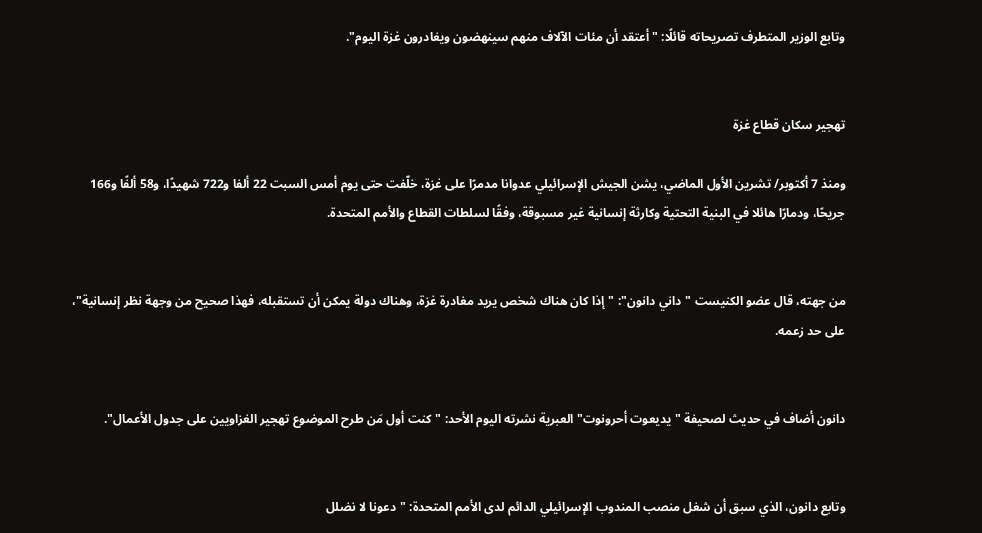وتابع الوزير المتطرف تصريحاته قائلًا: "أعتقد أن مئات الآلاف منهم سينهضون ويغادرون غزة اليوم".


تهجير سكان قطاع غزة

ومنذ 7 أكتوبر/ تشرين الأول الماضي، يشن الجيش الإسرائيلي عدوانا مدمرًا على غزة، خلّفت حتى يوم أمس السبت 22 ألفا و722 شهيدًا، و58 ألفًا و166 جريحًا، ودمارًا هائلا في البنية التحتية وكارثة إنسانية غير مسبوقة، وفقًا لسلطات القطاع والأمم المتحدة.


من جهته، قال عضو الكنيست "داني دانون": "إذا كان هناك شخص يريد مغادرة غزة، وهناك دولة يمكن أن تستقبله، فهذا صحيح من وجهة نظر إنسانية"، على حد زعمه.


دانون أضاف في حديث لصحيفة "يديعوت أحرونوت" العبرية نشرته اليوم الأحد: "كنت أول مَن طرح الموضوع تهجير الغزاويين على جدول الأعمال".


وتابع دانون، الذي سبق أن شغل منصب المندوب الإسرائيلي الدائم لدى الأمم المتحدة: "دعونا لا نضلل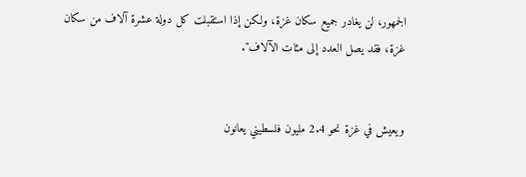الجمهور، لن يغادر جميع سكان غزة، ولكن إذا استقبلت كل دولة عشرة آلاف من سكان غزة، فقد يصل العدد إلى مئات الآلاف".


ويعيش في غزة نحو 2.4 مليون فلسطيني يعانون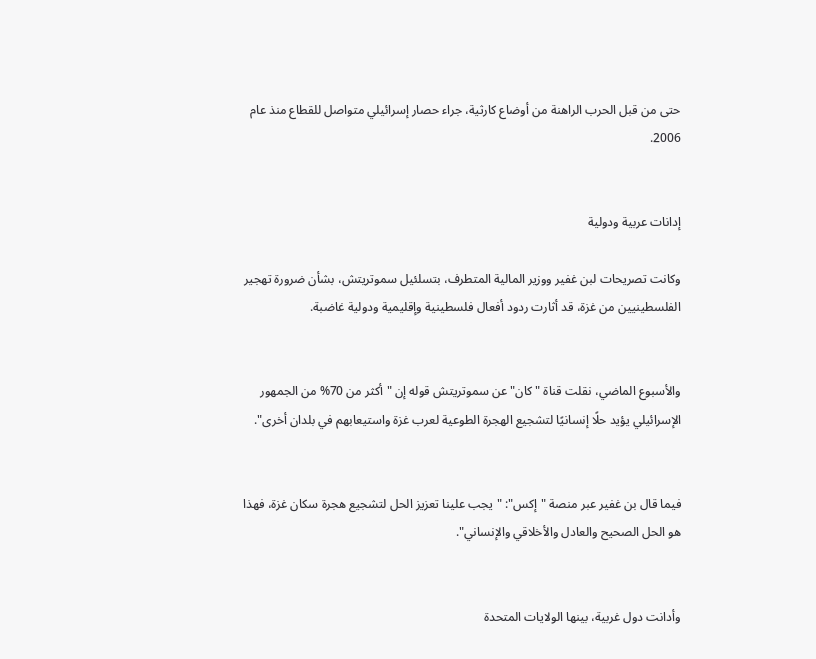حتى من قبل الحرب الراهنة من أوضاع كارثية، جراء حصار إسرائيلي متواصل للقطاع منذ عام 2006.


إدانات عربية ودولية

وكانت تصريحات لبن غفير ووزير المالية المتطرف، بتسلئيل سموتريتش، بشأن ضرورة تهجير الفلسطينيين من غزة، قد أثارت ردود أفعال فلسطينية وإقليمية ودولية غاضبة.


والأسبوع الماضي، نقلت قناة "كان" عن سموتريتش قوله إن "أكثر من 70% من الجمهور الإسرائيلي يؤيد حلًا إنسانيًا لتشجيع الهجرة الطوعية لعرب غزة واستيعابهم في بلدان أخرى".


فيما قال بن غفير عبر منصة "إكس": "يجب علينا تعزيز الحل لتشجيع هجرة سكان غزة، فهذا هو الحل الصحيح والعادل والأخلاقي والإنساني".


وأدانت دول غربية، بينها الولايات المتحدة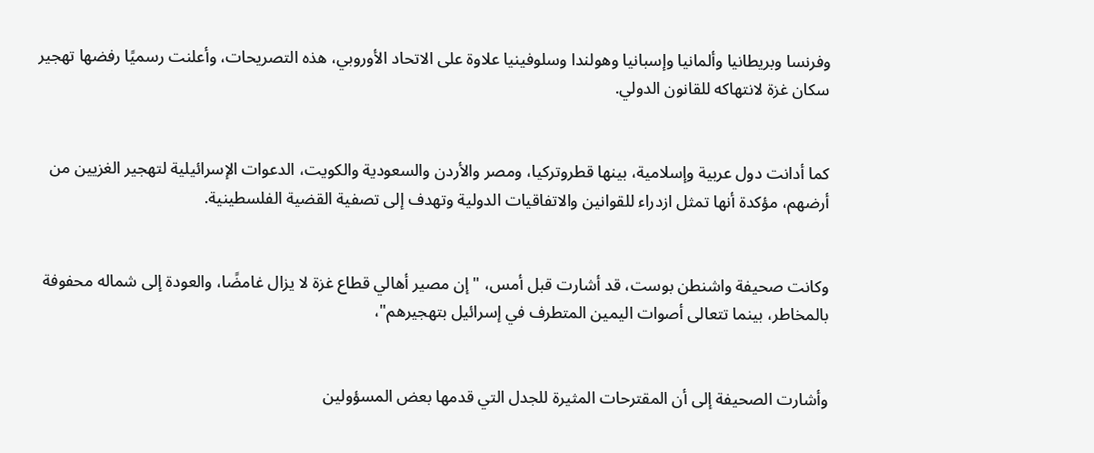وفرنسا وبريطانيا وألمانيا وإسبانيا وهولندا وسلوفينيا علاوة على الاتحاد الأوروبي، هذه التصريحات، وأعلنت رسميًا رفضها تهجير سكان غزة لانتهاكه للقانون الدولي.


كما أدانت دول عربية وإسلامية، بينها قطروتركيا، ومصر والأردن والسعودية والكويت، الدعوات الإسرائيلية لتهجير الغزيين من أرضهم، مؤكدة أنها تمثل ازدراء للقوانين والاتفاقيات الدولية وتهدف إلى تصفية القضية الفلسطينية.


وكانت صحيفة واشنطن بوست، قد أشارت قبل أمس، "إن مصير أهالي قطاع غزة لا يزال غامضًا، والعودة إلى شماله محفوفة بالمخاطر، بينما تتعالى أصوات اليمين المتطرف في إسرائيل بتهجيرهم"،


وأشارت الصحيفة إلى أن المقترحات المثيرة للجدل التي قدمها بعض المسؤولين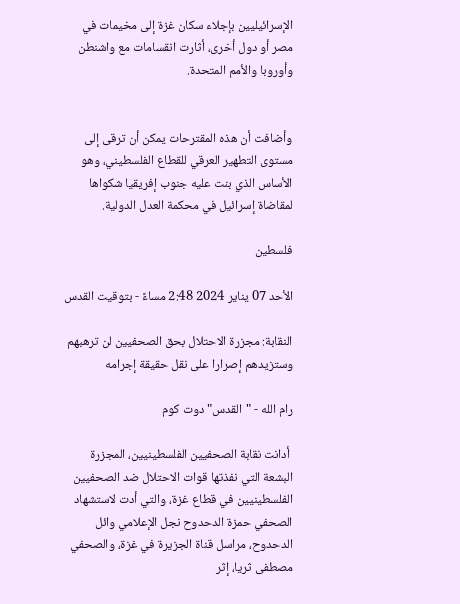الإسرائيليين بإجلاء سكان غزة إلى مخيمات في مصر أو دول أخرى، أثارت انقسامات مع واشنطن وأوروبا والأمم المتحدة.


وأضافت أن هذه المقترحات يمكن أن ترقى إلى مستوى التطهير العرقي للقطاع الفلسطيني، وهو الأساس الذي بنت عليه جنوب إفريقيا شكواها لمقاضاة إسرائيل في محكمة العدل الدولية.

فلسطين

الأحد 07 يناير 2024 2:48 مساءً - بتوقيت القدس

النقابة: مجزرة الاحتلال بحق الصحفيين لن ترهبهم وستزيدهم إصرارا على نقل حقيقة إجرامه

رام الله - "القدس" دوت كوم

 أدانت نقابة الصحفيين الفلسطينيين، المجزرة البشعة التي نفذتها قوات الاحتلال ضد الصحفيين الفلسطينيين في قطاع غزة، والتي أدت لاستشهاد الصحفي حمزة الدحدوح نجل الإعلامي وائل الدحدوح، مراسل قناة الجزيرة في غزة، والصحفي مصطفى ثريا، إثر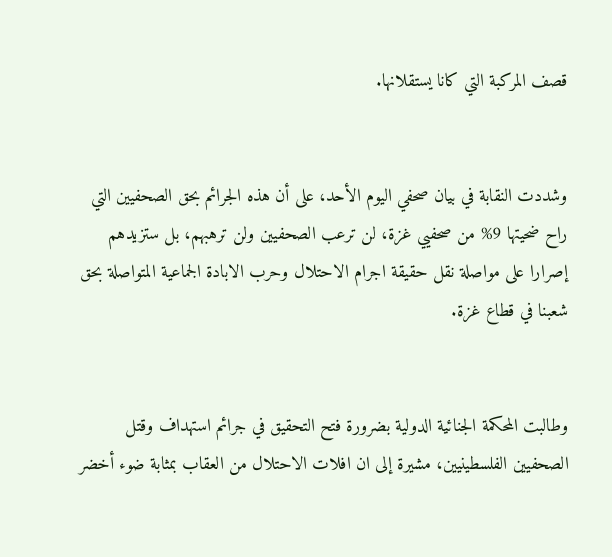قصف المركبة التي كانا يستقلانها.


وشددت النقابة في بيان صحفي اليوم الأحد، على أن هذه الجرائم بحق الصحفيين التي راح ضحيتها 9% من صحفيي غزة، لن ترعب الصحفيين ولن ترهبهم، بل ستزيدهم إصرارا على مواصلة نقل حقيقة اجرام الاحتلال وحرب الابادة الجماعية المتواصلة بحق شعبنا في قطاع غزة.


وطالبت المحكمة الجنائية الدولية بضرورة فتح التحقيق في جرائم استهداف وقتل الصحفيين الفلسطينيين، مشيرة إلى ان افلات الاحتلال من العقاب بمثابة ضوء أخضر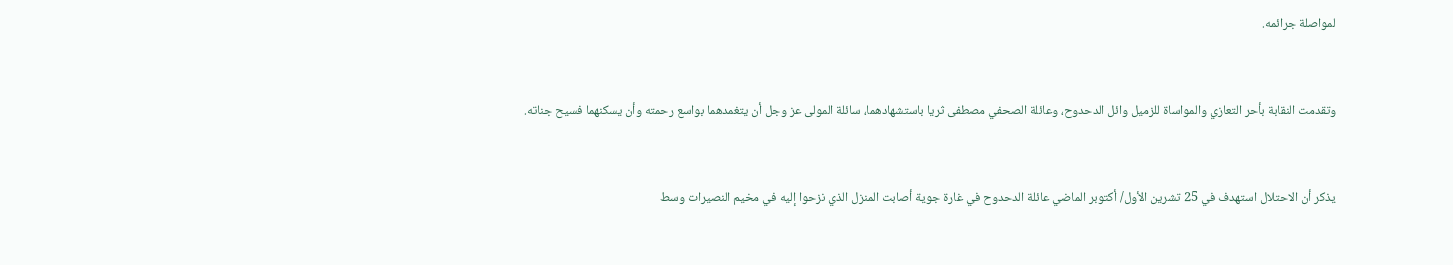لمواصلة جرائمه.


وتقدمت النقابة بأحر التعازي والمواساة للزميل وائل الدحدوح، وعائلة الصحفي مصطفى ثريا باستشهادهما، سائلة المولى عز وجل أن يتغمدهما بواسع رحمته وأن يسكنهما فسيح جناته.


يذكر أن الاحتلال استهدف في 25 تشرين الأول/ أكتوبر الماضي عائلة الدحدوح في غارة جوية أصابت المنزل الذي نزحوا إليه في مخيم النصيرات وسط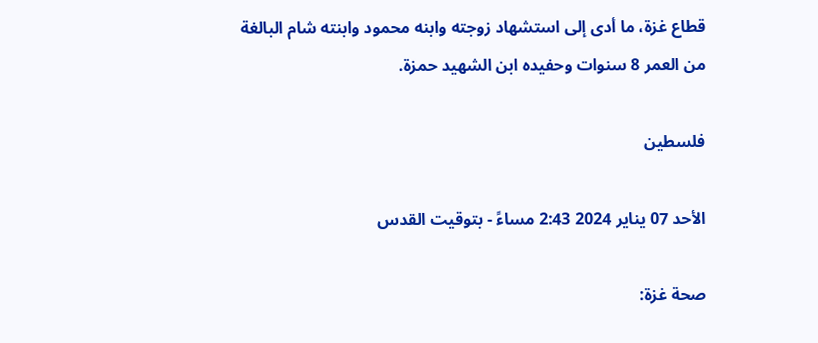قطاع غزة، ما أدى إلى استشهاد زوجته وابنه محمود وابنته شام البالغة من العمر 8 سنوات وحفيده ابن الشهيد حمزة.

فلسطين

الأحد 07 يناير 2024 2:43 مساءً - بتوقيت القدس

صحة غزة: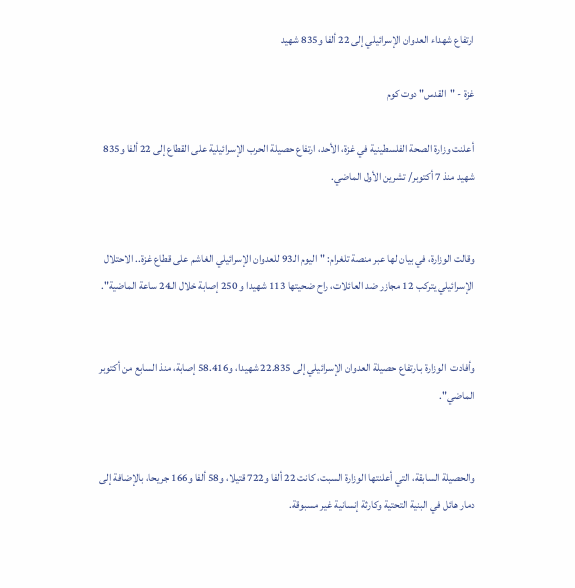ارتفاع شهداء العدوان الإسرائيلي إلى 22 ألفا و835 شهيد

غزة - "القدس" دوت كوم

أعلنت وزارة الصحة الفلسطينية في غزة، الأحد، ارتفاع حصيلة الحرب الإسرائيلية على القطاع إلى 22 ألفا و835 شهيد منذ 7 أكتوبر/ تشرين الأول الماضي.


وقالت الوزارة، في بيان لها عبر منصة تلغرام: "اليوم الـ93 للعدوان الإسرائيلي الغاشم على قطاع غزة.. الاحتلال الإسرائيلي يتركب 12 مجازر ضد العائلات، راح ضحيتها 113 شهيدا و 250 إصابة خلال الـ24 ساعة الماضية".


وأفادت  الوزارة بـارتفاع حصيلة العدوان الإسرائيلي إلى 22.835 شهيدا، و58.416 إصابة، منذ السابع من أكتوبر الماضي".


والحصيلة السابقة، التي أعلنتها الوزارة السبت، كانت 22 ألفا و722 قتيلا، و58 ألفا و166 جريحا، بالإضافة إلى دمار هائل في البنية التحتية وكارثة إنسانية غير مسبوقة.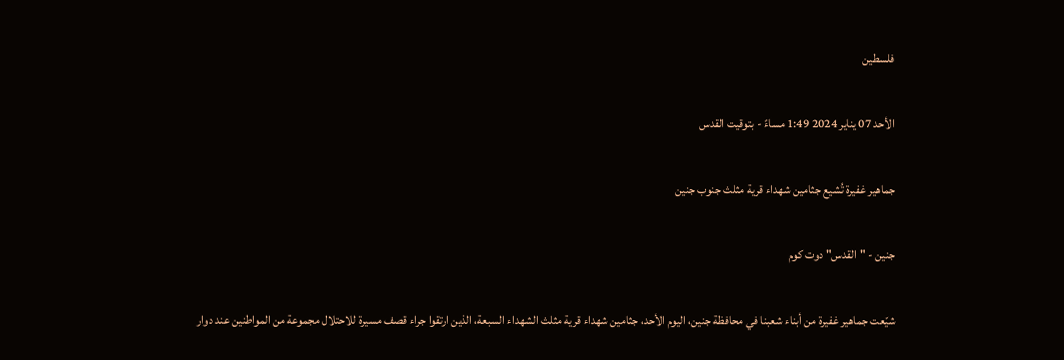فلسطين

الأحد 07 يناير 2024 1:49 مساءً - بتوقيت القدس

جماهير غفيرة تُشيع جثامين شهداء قرية مثلث جنوب جنين

جنين - "القدس" دوت كوم

شيّعت جماهير غفيرة من أبناء شعبنا في محافظة جنين، اليوم الأحد، جثامين شهداء قرية مثلث الشهداء السبعة، الذين ارتقوا جراء قصف مسيرة للاحتلال مجموعة من المواطنين عند دوار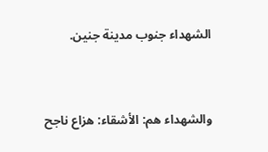الشهداء جنوب مدينة جنين.


والشهداء هم: الأشقاء: هزاع ناجح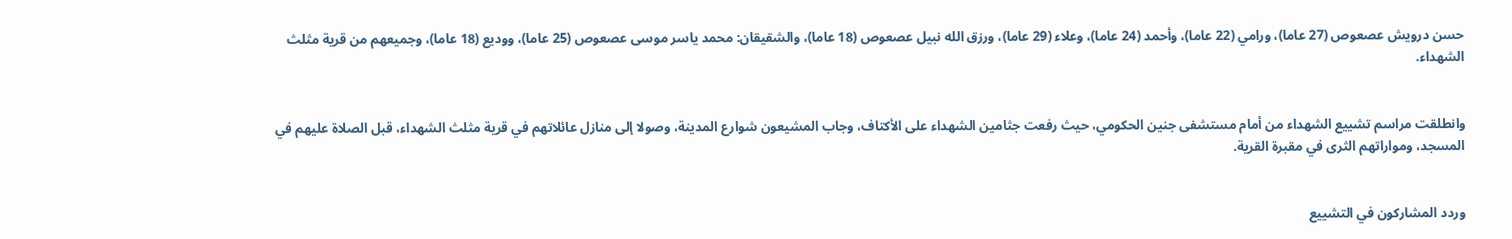حسن درويش عصعوص (27 عاما)، ورامي (22 عاما)، وأحمد (24 عاما)، وعلاء (29 عاما)، ورزق الله نبيل عصعوص (18 عاما)، والشقيقان: محمد ياسر موسى عصعوص (25 عاما)، ووديع (18 عاما)، وجميعهم من قرية مثلث الشهداء.


وانطلقت مراسم تشييع الشهداء من أمام مستشفى جنين الحكومي، حيث رفعت جثامين الشهداء على الأكتاف، وجاب المشيعون شوارع المدينة، وصولا إلى منازل عائلاتهم في قرية مثلث الشهداء، قبل الصلاة عليهم في المسجد، ومواراتهم الثرى في مقبرة القرية.


وردد المشاركون في التشييع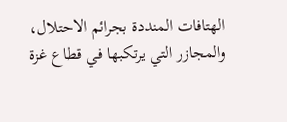الهتافات المنددة بجرائم الاحتلال، والمجازر التي يرتكبها في قطاع غزة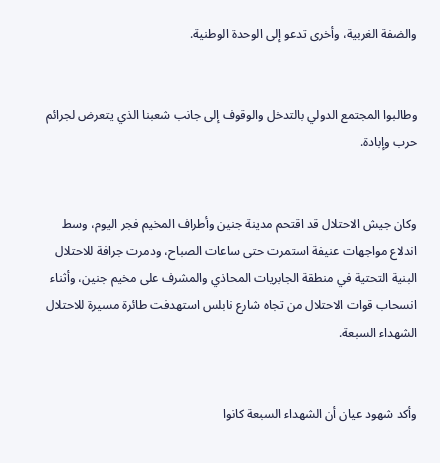والضفة الغربية، وأخرى تدعو إلى الوحدة الوطنية.


وطالبوا المجتمع الدولي بالتدخل والوقوف إلى جانب شعبنا الذي يتعرض لجرائم حرب وإبادة.


وكان جيش الاحتلال قد اقتحم مدينة جنين وأطراف المخيم فجر اليوم، وسط اندلاع مواجهات عنيفة استمرت حتى ساعات الصباح، ودمرت جرافة للاحتلال البنية التحتية في منطقة الجابريات المحاذي والمشرف على مخيم جنين، وأثناء انسحاب قوات الاحتلال من تجاه شارع نابلس استهدفت طائرة مسيرة للاحتلال الشهداء السبعة.


وأكد شهود عيان أن الشهداء السبعة كانوا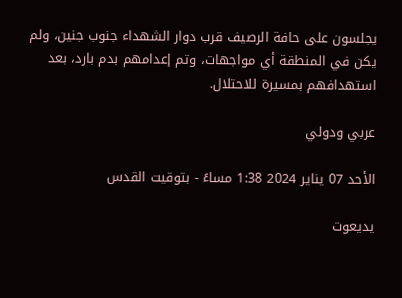يجلسون على حافة الرصيف قرب دوار الشهداء جنوب جنين، ولم يكن في المنطقة أي مواجهات، وتم إعدامهم بدم بارد، بعد استهدافهم بمسيرة للاحتلال.

عربي ودولي

الأحد 07 يناير 2024 1:38 مساءً - بتوقيت القدس

يديعوت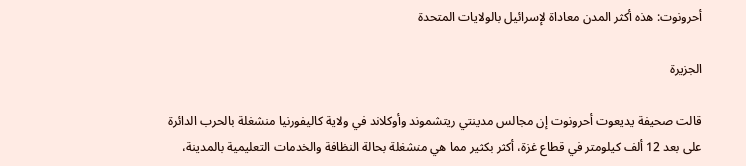أحرونوت: هذه أكثر المدن معاداة لإسرائيل بالولايات المتحدة

الجزيرة

قالت صحيفة يديعوت أحرونوت إن مجالس مدينتي ريتشموند وأوكلاند في ولاية كاليفورنيا منشغلة بالحرب الدائرة على بعد 12 ألف كيلومتر في قطاع غزة، أكثر بكثير مما هي منشغلة بحالة النظافة والخدمات التعليمية بالمدينة،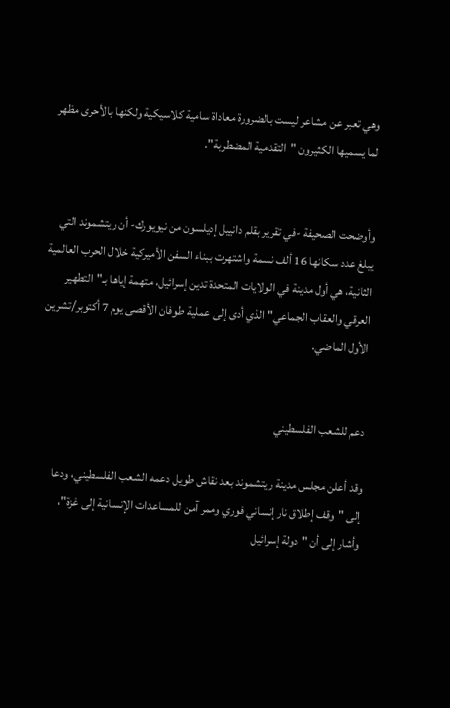وهي تعبر عن مشاعر ليست بالضرورة معاداة سامية كلاسيكية ولكنها بالأحرى مظهر لما يسميها الكثيرون "التقدمية المضطربة".


وأوضحت الصحيفة -في تقرير بقلم دانييل إديلسون من نيويورك- أن ريتشموند التي يبلغ عدد سكانها 16 ألف نسمة واشتهرت ببناء السفن الأميركية خلال الحرب العالمية الثانية، هي أول مدينة في الولايات المتحدة تدين إسرائيل، متهمة إياها بـ"التطهير العرقي والعقاب الجماعي" الذي أدى إلى عملية طوفان الأقصى يوم 7 أكتوبر/تشرين الأول الماضي.


دعم للشعب الفلسطيني

وقد أعلن مجلس مدينة ريتشموند بعد نقاش طويل دعمه الشعب الفلسطيني، ودعا إلى "وقف إطلاق نار إنساني فوري وممر آمن للمساعدات الإنسانية إلى غزة"، وأشار إلى أن "دولة إسرائيل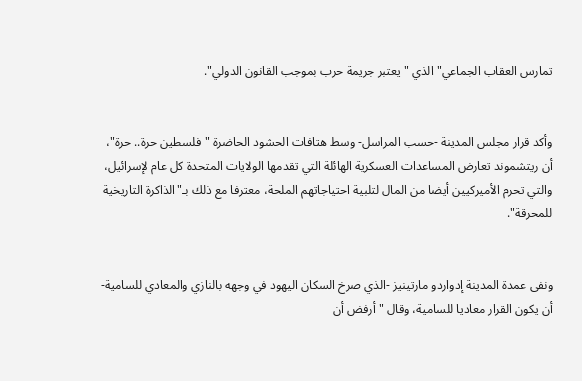تمارس العقاب الجماعي" الذي "يعتبر جريمة حرب بموجب القانون الدولي".


وأكد قرار مجلس المدينة -حسب المراسل- وسط هتافات الحشود الحاضرة "فلسطين حرة.. حرة"، أن ريتشموند تعارض المساعدات العسكرية الهائلة التي تقدمها الولايات المتحدة كل عام لإسرائيل، والتي تحرم الأميركيين أيضا من المال لتلبية احتياجاتهم الملحة، معترفا مع ذلك بـ"الذاكرة التاريخية للمحرقة".


ونفى عمدة المدينة إدواردو مارتينيز -الذي صرخ السكان اليهود في وجهه بالنازي والمعادي للسامية- أن يكون القرار معاديا للسامية، وقال "أرفض أن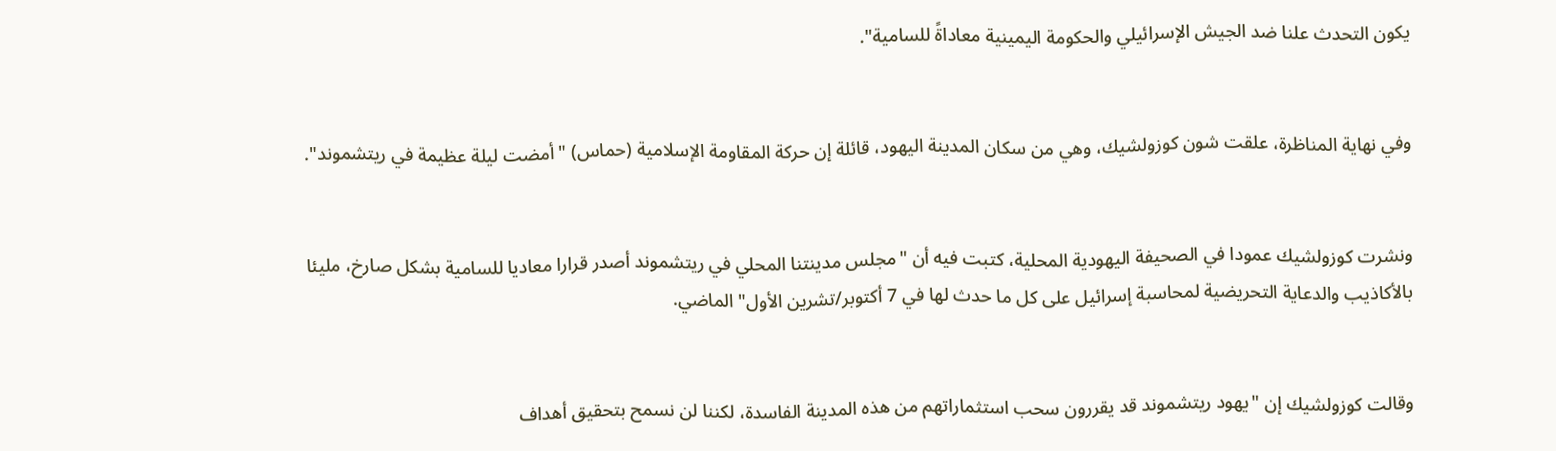يكون التحدث علنا ضد الجيش الإسرائيلي والحكومة اليمينية معاداةً للسامية".


وفي نهاية المناظرة، علقت شون كوزولشيك، وهي من سكان المدينة اليهود، قائلة إن حركة المقاومة الإسلامية (حماس) "أمضت ليلة عظيمة في ريتشموند".


ونشرت كوزولشيك عمودا في الصحيفة اليهودية المحلية، كتبت فيه أن "مجلس مدينتنا المحلي في ريتشموند أصدر قرارا معاديا للسامية بشكل صارخ، مليئا بالأكاذيب والدعاية التحريضية لمحاسبة إسرائيل على كل ما حدث لها في 7 أكتوبر/تشرين الأول" الماضي.


وقالت كوزولشيك إن "يهود ريتشموند قد يقررون سحب استثماراتهم من هذه المدينة الفاسدة، لكننا لن نسمح بتحقيق أهداف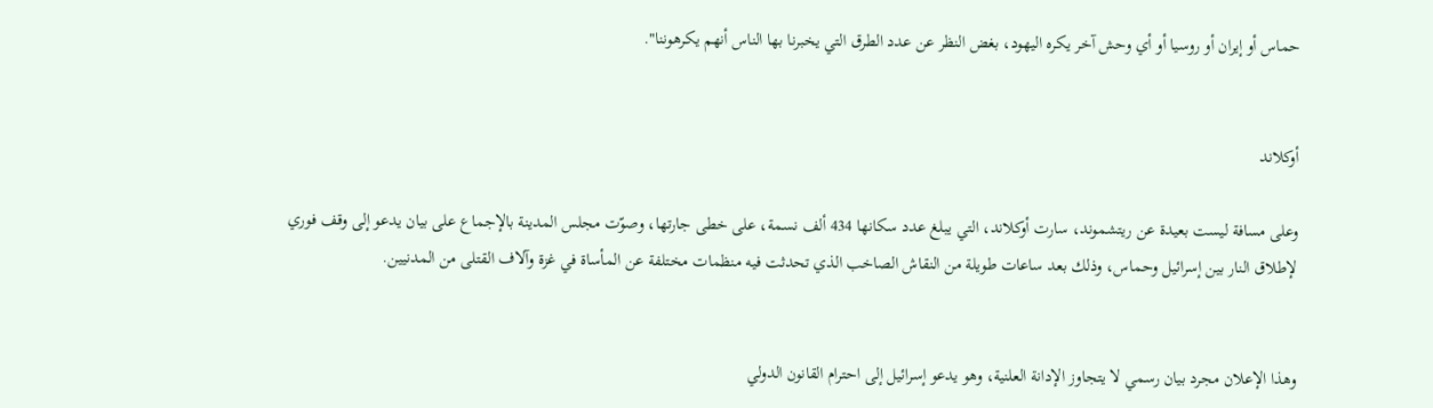حماس أو إيران أو روسيا أو أي وحش آخر يكره اليهود، بغض النظر عن عدد الطرق التي يخبرنا بها الناس أنهم يكرهوننا".


أوكلاند

وعلى مسافة ليست بعيدة عن ريتشموند، سارت أوكلاند، التي يبلغ عدد سكانها 434 ألف نسمة، على خطى جارتها، وصوّت مجلس المدينة بالإجماع على بيان يدعو إلى وقف فوري لإطلاق النار بين إسرائيل وحماس، وذلك بعد ساعات طويلة من النقاش الصاخب الذي تحدثت فيه منظمات مختلفة عن المأساة في غزة وآلاف القتلى من المدنيين.


وهذا الإعلان مجرد بيان رسمي لا يتجاوز الإدانة العلنية، وهو يدعو إسرائيل إلى احترام القانون الدولي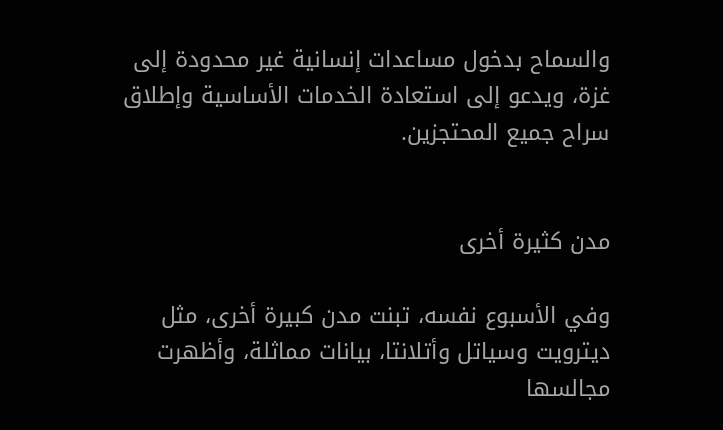والسماح بدخول مساعدات إنسانية غير محدودة إلى غزة، ويدعو إلى استعادة الخدمات الأساسية وإطلاق سراح جميع المحتجزين.


مدن كثيرة أخرى

وفي الأسبوع نفسه، تبنت مدن كبيرة أخرى، مثل ديترويت وسياتل وأتلانتا، بيانات مماثلة، وأظهرت مجالسها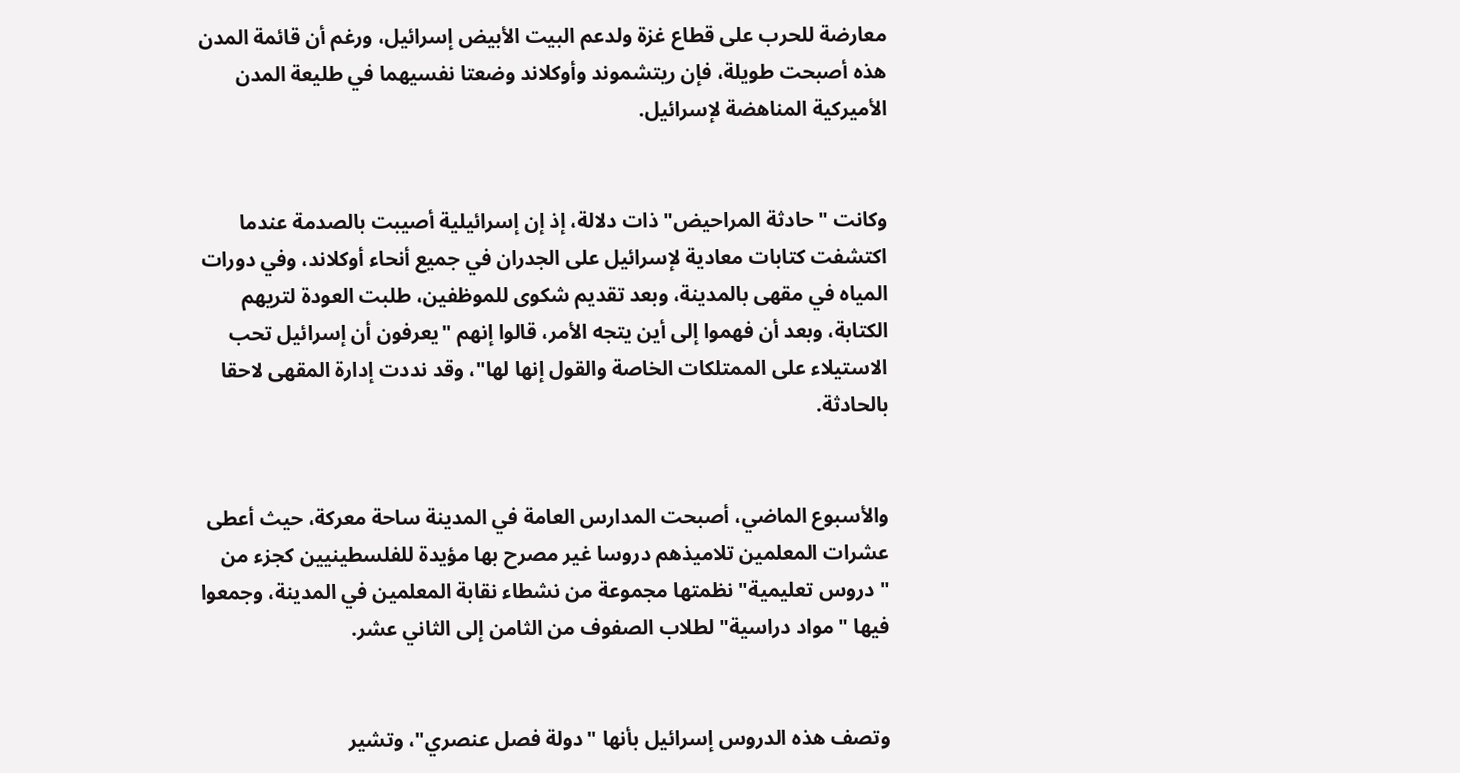معارضة للحرب على قطاع غزة ولدعم البيت الأبيض إسرائيل، ورغم أن قائمة المدن هذه أصبحت طويلة، فإن ريتشموند وأوكلاند وضعتا نفسيهما في طليعة المدن الأميركية المناهضة لإسرائيل.


وكانت "حادثة المراحيض" ذات دلالة، إذ إن إسرائيلية أصيبت بالصدمة عندما اكتشفت كتابات معادية لإسرائيل على الجدران في جميع أنحاء أوكلاند، وفي دورات المياه في مقهى بالمدينة، وبعد تقديم شكوى للموظفين، طلبت العودة لتريهم الكتابة، وبعد أن فهموا إلى أين يتجه الأمر، قالوا إنهم "يعرفون أن إسرائيل تحب الاستيلاء على الممتلكات الخاصة والقول إنها لها"، وقد نددت إدارة المقهى لاحقا بالحادثة.


والأسبوع الماضي، أصبحت المدارس العامة في المدينة ساحة معركة، حيث أعطى عشرات المعلمين تلاميذهم دروسا غير مصرح بها مؤيدة للفلسطينيين كجزء من "دروس تعليمية" نظمتها مجموعة من نشطاء نقابة المعلمين في المدينة، وجمعوا فيها "مواد دراسية" لطلاب الصفوف من الثامن إلى الثاني عشر.


وتصف هذه الدروس إسرائيل بأنها "دولة فصل عنصري"، وتشير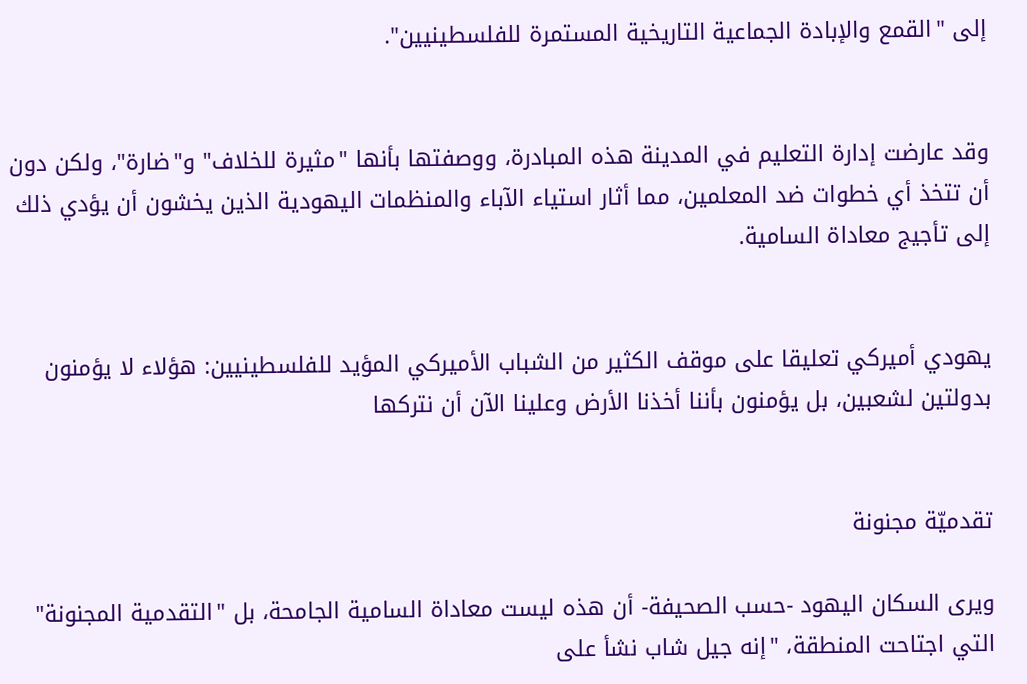إلى "القمع والإبادة الجماعية التاريخية المستمرة للفلسطينيين".


وقد عارضت إدارة التعليم في المدينة هذه المبادرة، ووصفتها بأنها "مثيرة للخلاف" و"ضارة"، ولكن دون أن تتخذ أي خطوات ضد المعلمين، مما أثار استياء الآباء والمنظمات اليهودية الذين يخشون أن يؤدي ذلك إلى تأجيج معاداة السامية.


يهودي أميركي تعليقا على موقف الكثير من الشباب الأميركي المؤيد للفلسطينيين: هؤلاء لا يؤمنون بدولتين لشعبين، بل يؤمنون بأننا أخذنا الأرض وعلينا الآن أن نتركها


تقدميّة مجنونة

ويرى السكان اليهود -حسب الصحيفة- أن هذه ليست معاداة السامية الجامحة، بل "التقدمية المجنونة" التي اجتاحت المنطقة، "إنه جيل شاب نشأ على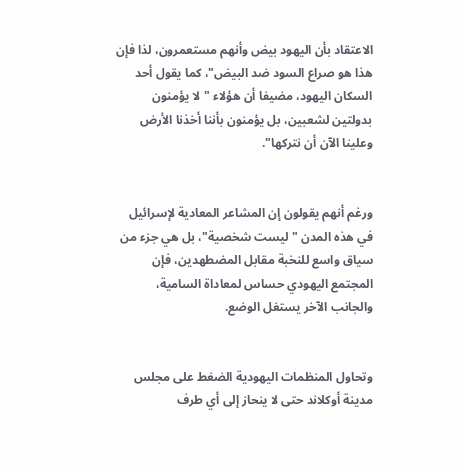الاعتقاد بأن اليهود بيض وأنهم مستعمرون، لذا فإن هذا هو صراع السود ضد البيض"، كما يقول أحد السكان اليهود، مضيفا أن هؤلاء "لا يؤمنون بدولتين لشعبين، بل يؤمنون بأننا أخذنا الأرض وعلينا الآن أن نتركها".


ورغم أنهم يقولون إن المشاعر المعادية لإسرائيل في هذه المدن "ليست شخصية"، بل هي جزء من سياق واسع للنخبة مقابل المضطهدين، فإن المجتمع اليهودي حساس لمعاداة السامية، والجانب الآخر يستغل الوضع.


وتحاول المنظمات اليهودية الضغط على مجلس مدينة أوكلاند حتى لا ينحاز إلى أي طرف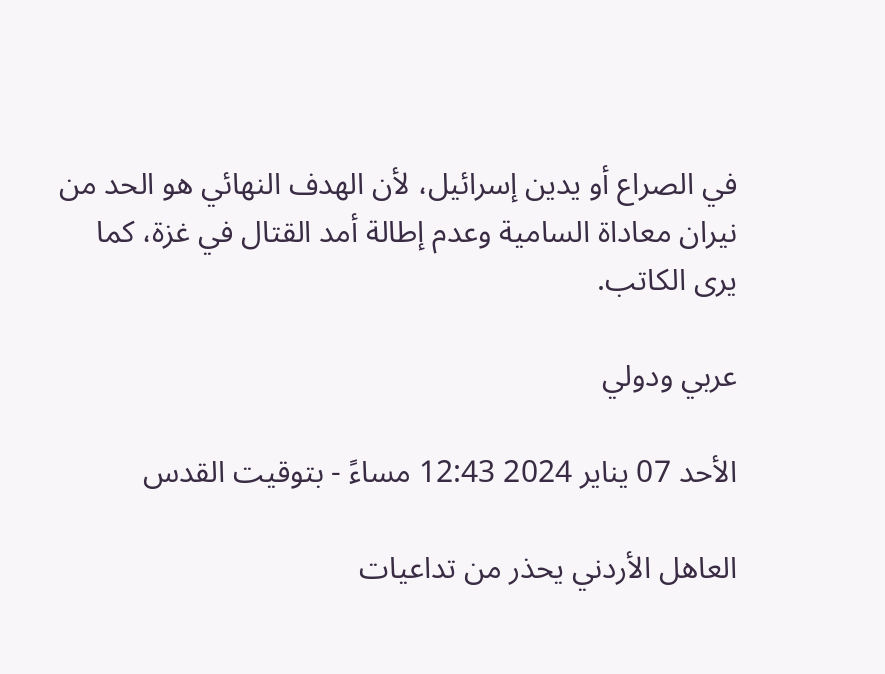في الصراع أو يدين إسرائيل، لأن الهدف النهائي هو الحد من نيران معاداة السامية وعدم إطالة أمد القتال في غزة، كما يرى الكاتب.

عربي ودولي

الأحد 07 يناير 2024 12:43 مساءً - بتوقيت القدس

العاهل الأردني يحذر من تداعيات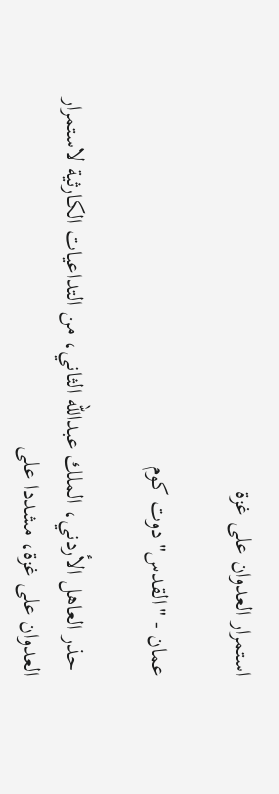استمرار العدوان على غزة

عمان - "القدس" دوت كوم

 حذر العاهل الأردني، الملك عبدالله الثاني، من التداعيات الكارثية لاستمرار العدوان على غزة، مشددا على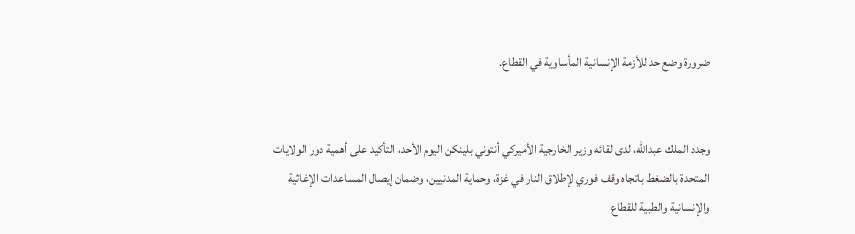ضرورة وضع حد للأزمة الإنسانية المأساوية في القطاع.


وجدد الملك عبدالله، لدى لقائه وزير الخارجية الأميركي أنتوني بلينكن اليوم الأحد، التأكيد على أهمية دور الولايات المتحدة بالضغط باتجاه وقف فوري لإطلاق النار في غزة، وحماية المدنيين، وضمان إيصال المساعدات الإغاثية والإنسانية والطبية للقطاع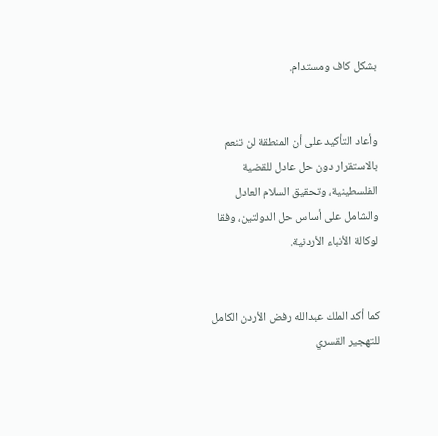بشكل كاف ومستدام.


وأعاد التأكيد على أن المنطقة لن تنعم بالاستقرار دون حل عادل للقضية الفلسطينية، وتحقيق السلام العادل والشامل على أساس حل الدولتين، وفقا لوكالة الأنباء الأردنية.


كما أكد الملك عبدالله رفض الأردن الكامل للتهجير القسري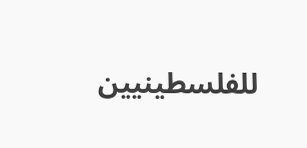للفلسطينيين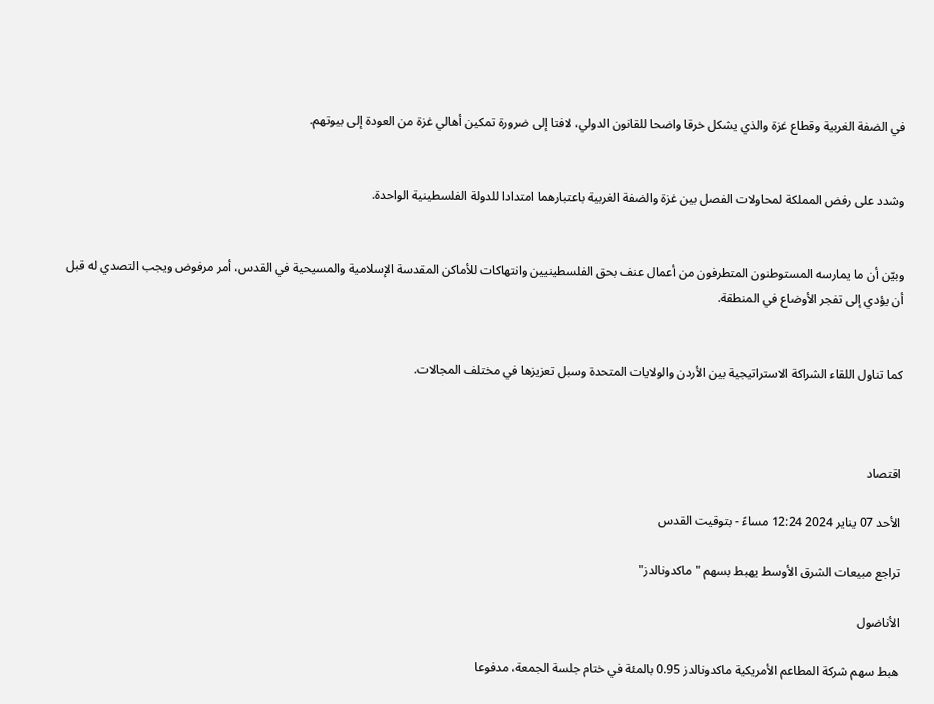في الضفة الغربية وقطاع غزة والذي يشكل خرقا واضحا للقانون الدولي، لافتا إلى ضرورة تمكين أهالي غزة من العودة إلى بيوتهم.


وشدد على رفض المملكة لمحاولات الفصل بين غزة والضفة الغربية باعتبارهما امتدادا للدولة الفلسطينية الواحدة.


وبيّن أن ما يمارسه المستوطنون المتطرفون من أعمال عنف بحق الفلسطينيين وانتهاكات للأماكن المقدسة الإسلامية والمسيحية في القدس، أمر مرفوض ويجب التصدي له قبل أن يؤدي إلى تفجر الأوضاع في المنطقة.


كما تناول اللقاء الشراكة الاستراتيجية بين الأردن والولايات المتحدة وسبل تعزيزها في مختلف المجالات.



اقتصاد

الأحد 07 يناير 2024 12:24 مساءً - بتوقيت القدس

تراجع مبيعات الشرق الأوسط يهبط بسهم "ماكدونالدز"

الأناضول

هبط سهم شركة المطاعم الأمريكية ماكدونالدز 0.95 بالمئة في ختام جلسة الجمعة، مدفوعا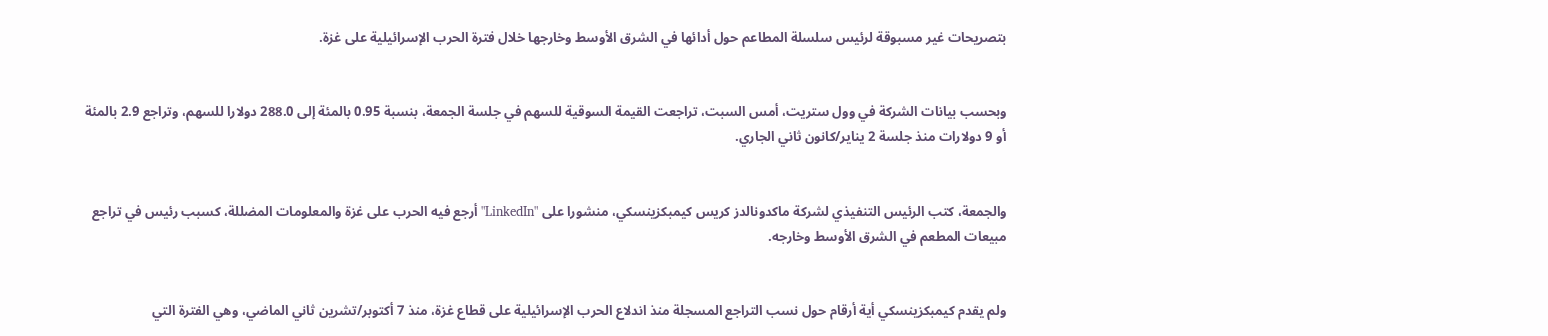بتصريحات غير مسبوقة لرئيس سلسلة المطاعم حول أدائها في الشرق الأوسط وخارجها خلال فترة الحرب الإسرائيلية على غزة.


وبحسب بيانات الشركة في وول ستريت، أمس السبت، تراجعت القيمة السوقية للسهم في جلسة الجمعة، بنسبة 0.95 بالمئة إلى 288.0 دولارا للسهم، وتراجع 2.9 بالمئة أو 9 دولارات منذ جلسة 2 يناير/كانون ثاني الجاري.


والجمعة، كتب الرئيس التنفيذي لشركة ماكدونالدز كريس كيمبكزينسكي، منشورا على "LinkedIn" أرجع فيه الحرب على غزة والمعلومات المضللة، كسبب رئيس في تراجع مبيعات المطعم في الشرق الأوسط وخارجه.


ولم يقدم كيمبكزينسكي أية أرقام حول نسب التراجع المسجلة منذ اندلاع الحرب الإسرائيلية على قطاع غزة، منذ 7 أكتوبر/تشرين ثاني الماضي، وهي الفترة التي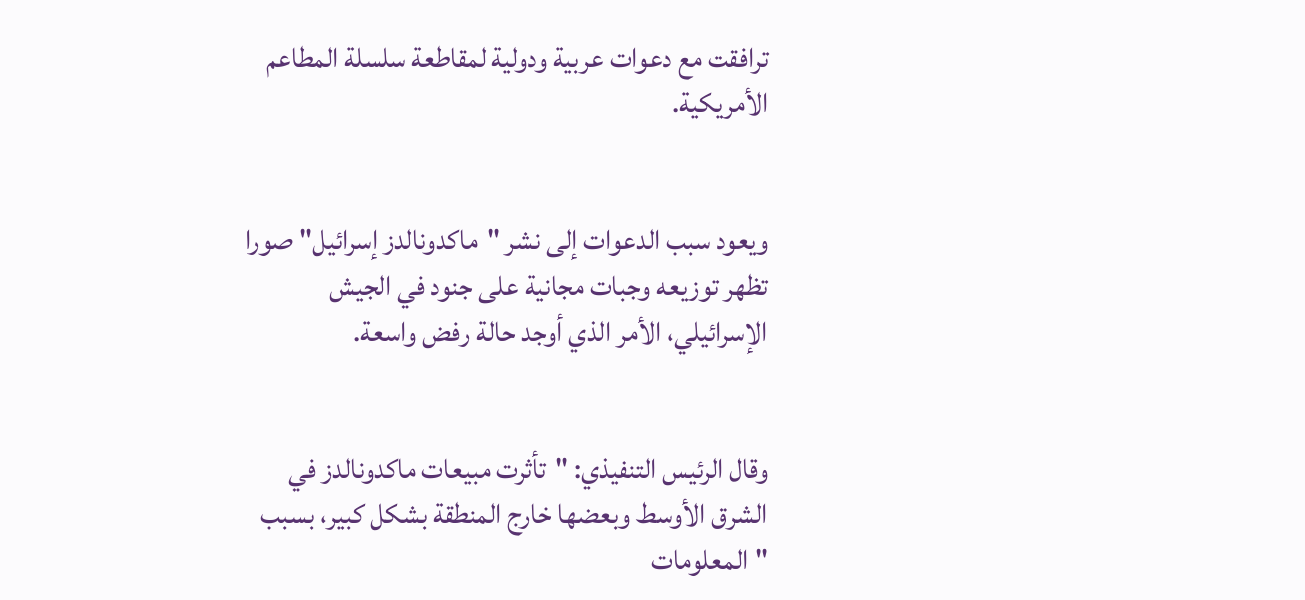ترافقت مع دعوات عربية ودولية لمقاطعة سلسلة المطاعم الأمريكية.


ويعود سبب الدعوات إلى نشر "ماكدونالدز إسرائيل" صورا تظهر توزيعه وجبات مجانية على جنود في الجيش الإسرائيلي، الأمر الذي أوجد حالة رفض واسعة.


وقال الرئيس التنفيذي: "تأثرت مبيعات ماكدونالدز في الشرق الأوسط وبعضها خارج المنطقة بشكل كبير، بسبب "المعلومات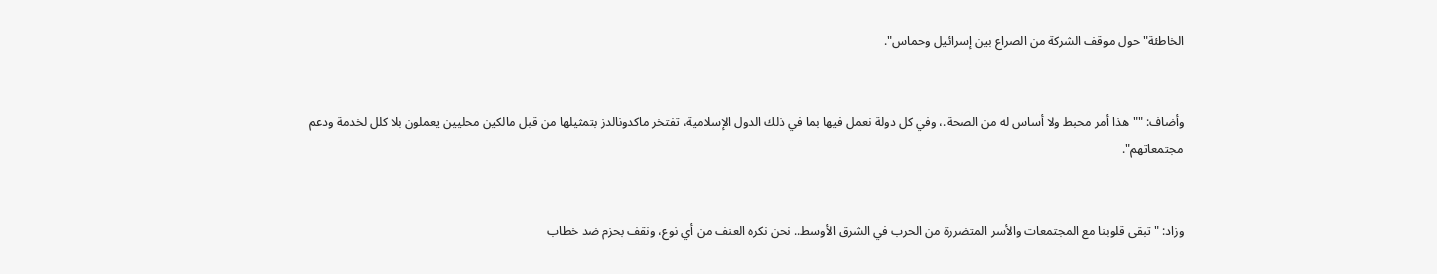الخاطئة" حول موقف الشركة من الصراع بين إسرائيل وحماس".


وأضاف: ""هذا أمر محبط ولا أساس له من الصحة.، وفي كل دولة نعمل فيها بما في ذلك الدول الإسلامية، تفتخر ماكدونالدز بتمثيلها من قبل مالكين محليين يعملون بلا كلل لخدمة ودعم مجتمعاتهم".


وزاد: "تبقى قلوبنا مع المجتمعات والأسر المتضررة من الحرب في الشرق الأوسط.. نحن نكره العنف من أي نوع، ونقف بحزم ضد خطاب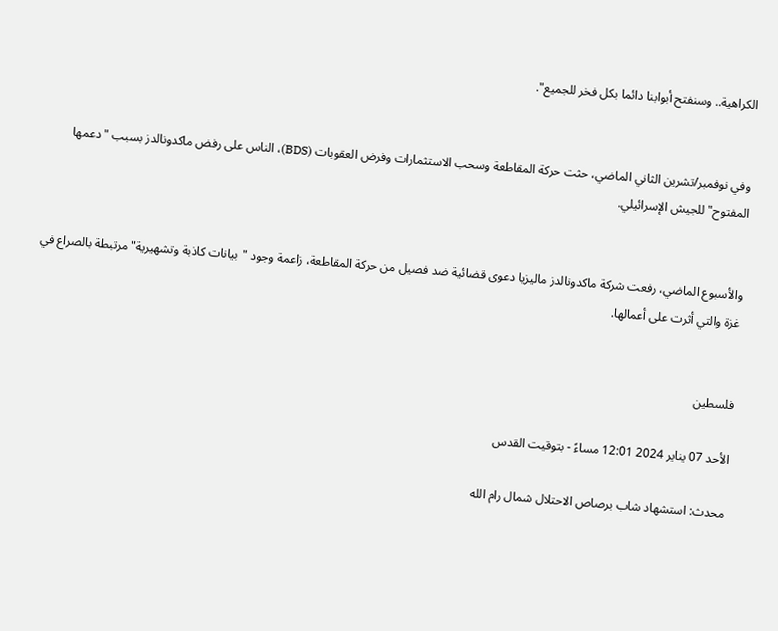الكراهية.. وسنفتح أبوابنا دائما بكل فخر للجميع".


وفي نوفمبر/تشرين الثاني الماضي، حثت حركة المقاطعة وسحب الاستثمارات وفرض العقوبات (BDS)، الناس على رفض ماكدونالدز بسبب "دعمها المفتوح" للجيش الإسرائيلي.


والأسبوع الماضي، رفعت شركة ماكدونالدز ماليزيا دعوى قضائية ضد فصيل من حركة المقاطعة، زاعمة وجود "بيانات كاذبة وتشهيرية" مرتبطة بالصراع في غزة والتي أثرت على أعمالها.


فلسطين

الأحد 07 يناير 2024 12:01 مساءً - بتوقيت القدس

محدث: استشهاد شاب برصاص الاحتلال شمال رام الله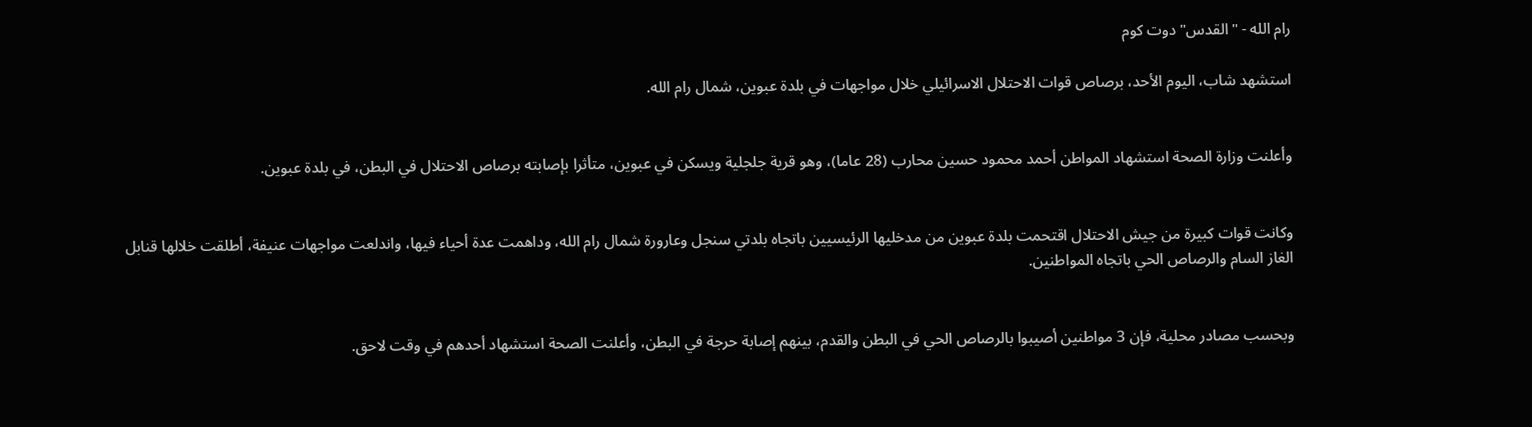رام الله - "القدس" دوت كوم

استشهد شاب، اليوم الأحد، برصاص قوات الاحتلال الاسرائيلي خلال مواجهات في بلدة عبوين، شمال رام الله.


وأعلنت وزارة الصحة استشهاد المواطن أحمد محمود حسين محارب (28 عاما)، وهو قرية جلجلية ويسكن في عبوين، متأثرا بإصابته برصاص الاحتلال في البطن، في بلدة عبوين.


وكانت قوات كبيرة من جيش الاحتلال اقتحمت بلدة عبوين من مدخليها الرئيسيين باتجاه بلدتي سنجل وعارورة شمال رام الله، وداهمت عدة أحياء فيها، واندلعت مواجهات عنيفة، أطلقت خلالها قنابل الغاز السام والرصاص الحي باتجاه المواطنين.


وبحسب مصادر محلية، فإن 3 مواطنين أصيبوا بالرصاص الحي في البطن والقدم، بينهم إصابة حرجة في البطن، وأعلنت الصحة استشهاد أحدهم في وقت لاحق.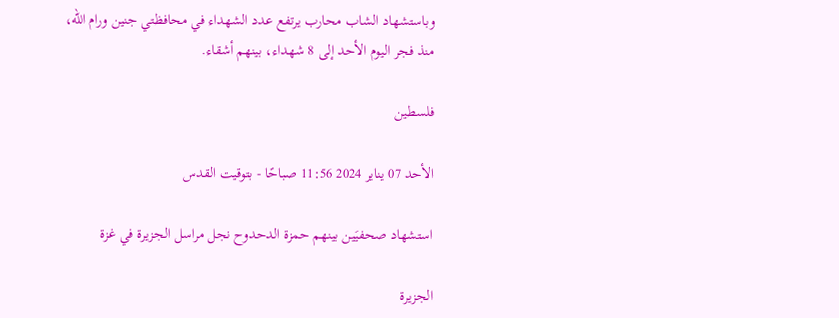وباستشهاد الشاب محارب يرتفع عدد الشهداء في محافظتي جنين ورام الله، منذ فجر اليوم الأحد إلى 8 شهداء، بينهم أشقاء.

فلسطين

الأحد 07 يناير 2024 11:56 صباحًا - بتوقيت القدس

استشهاد صحفيَين بينهم حمزة الدحدوح نجل مراسل الجزيرة في غزة

الجزيرة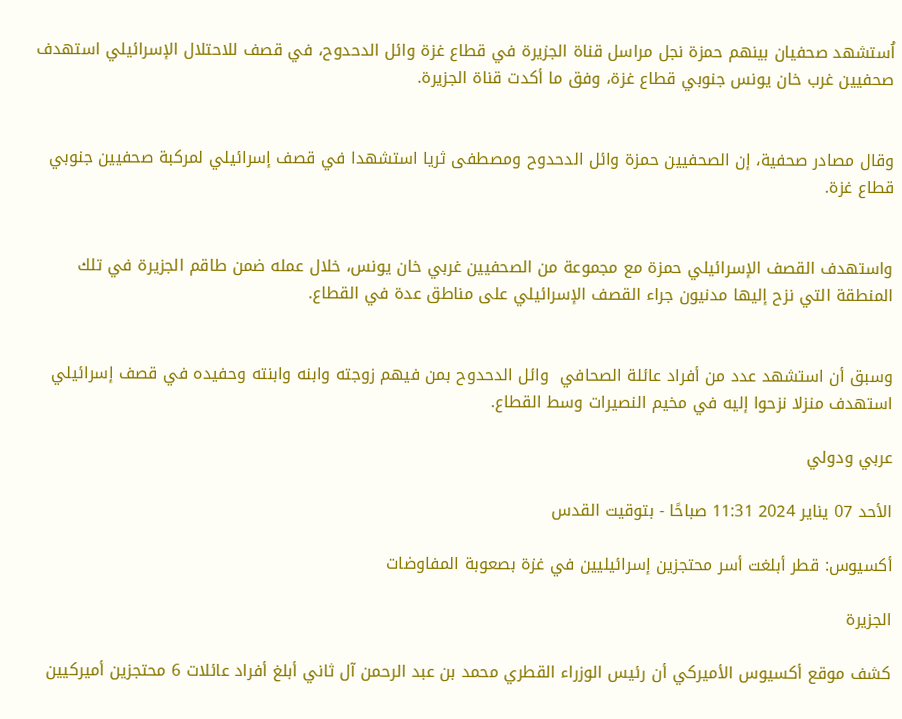اُستشهد صحفيان بينهم حمزة نجل مراسل قناة الجزيرة في قطاع غزة وائل الدحدوح، في قصف للاحتلال الإسرائيلي استهدف صحفيين غرب خان يونس جنوبي قطاع غزة، وفق ما أكدت قناة الجزيرة.


وقال مصادر صحفية، إن الصحفيين حمزة وائل الدحدوح ومصطفى ثريا استشهدا في قصف إسرائيلي لمركبة صحفيين جنوبي قطاع غزة.


واستهدف القصف الإسرائيلي حمزة مع مجموعة من الصحفيين غربي خان يونس، خلال عمله ضمن طاقم الجزيرة في تلك المنطقة التي نزح إليها مدنيون جراء القصف الإسرائيلي على مناطق عدة في القطاع.


وسبق أن استشهد عدد من أفراد عائلة الصحافي  وائل الدحدوح بمن فيهم زوجته وابنه وابنته وحفيده في قصف إسرائيلي استهدف منزلا نزحوا إليه في مخيم النصيرات وسط القطاع.

عربي ودولي

الأحد 07 يناير 2024 11:31 صباحًا - بتوقيت القدس

أكسيوس: قطر أبلغت أسر محتجزين إسرائيليين في غزة بصعوبة المفاوضات

الجزيرة

كشف موقع أكسيوس الأميركي أن رئيس الوزراء القطري محمد بن عبد الرحمن آل ثاني أبلغ أفراد عائلات 6 محتجزين أميركيين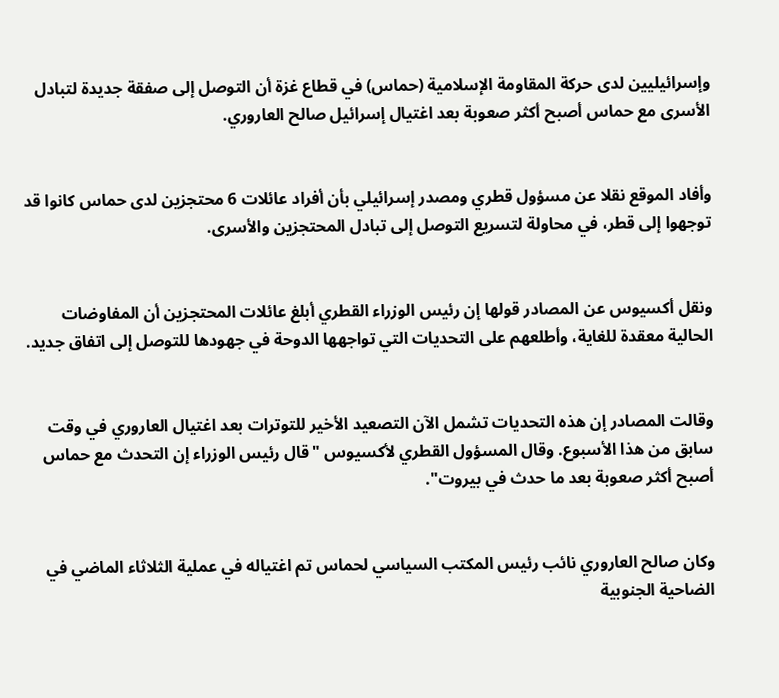وإسرائيليين لدى حركة المقاومة الإسلامية (حماس) في قطاع غزة أن التوصل إلى صفقة جديدة لتبادل الأسرى مع حماس أصبح أكثر صعوبة بعد اغتيال إسرائيل صالح العاروري.


وأفاد الموقع نقلا عن مسؤول قطري ومصدر إسرائيلي بأن أفراد عائلات 6 محتجزين لدى حماس كانوا قد توجهوا إلى قطر، في محاولة لتسريع التوصل إلى تبادل المحتجزين والأسرى.


ونقل أكسيوس عن المصادر قولها إن رئيس الوزراء القطري أبلغ عائلات المحتجزين أن المفاوضات الحالية معقدة للغاية، وأطلعهم على التحديات التي تواجهها الدوحة في جهودها للتوصل إلى اتفاق جديد.


وقالت المصادر إن هذه التحديات تشمل الآن التصعيد الأخير للتوترات بعد اغتيال العاروري في وقت سابق من هذا الأسبوع. وقال المسؤول القطري لأكسيوس "قال رئيس الوزراء إن التحدث مع حماس أصبح أكثر صعوبة بعد ما حدث في بيروت".


وكان صالح العاروري نائب رئيس المكتب السياسي لحماس تم اغتياله في عملية الثلاثاء الماضي في الضاحية الجنوبية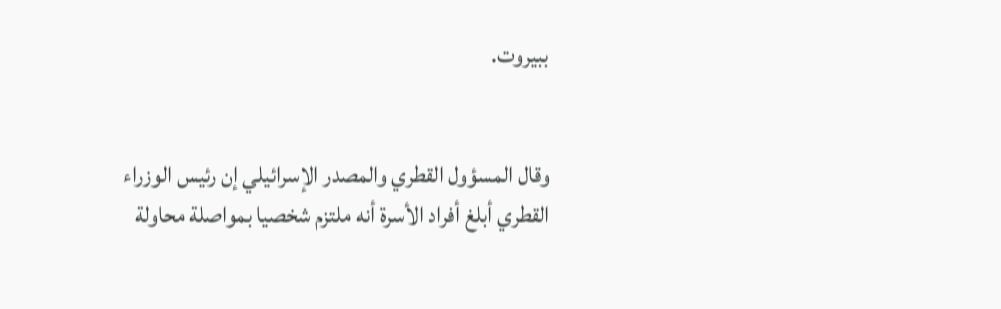ببيروت.


وقال المسؤول القطري والمصدر الإسرائيلي إن رئيس الوزراء القطري أبلغ أفراد الأسرة أنه ملتزم شخصيا بمواصلة محاولة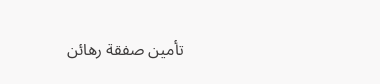تأمين صفقة رهائن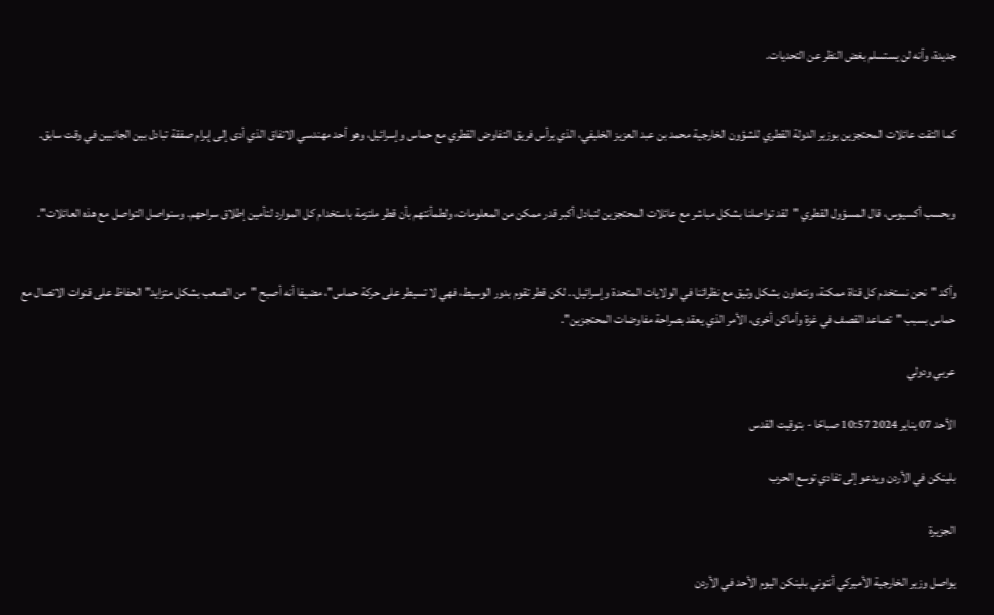جديدة، وأنه لن يستسلم بغض النظر عن التحديات.


كما التقت عائلات المحتجزين بوزير الدولة القطري للشؤون الخارجية محمد بن عبد العزيز الخليفي، الذي يرأس فريق التفاوض القطري مع حماس وإسرائيل، وهو أحد مهندسي الاتفاق الذي أدى إلى إبرام صفقة تبادل بين الجانبين في وقت سابق.


وبحسب أكسيوس، قال المسؤول القطري "لقد تواصلنا بشكل مباشر مع عائلات المحتجزين لتبادل أكبر قدر ممكن من المعلومات، ولطمأنتهم بأن قطر ملتزمة باستخدام كل الموارد لتأمين إطلاق سراحهم. وسنواصل التواصل مع هذه العائلات".


وأكد "نحن نستخدم كل قناة ممكنة، ونتعاون بشكل وثيق مع نظرائنا في الولايات المتحدة وإسرائيل.. لكن قطر تقوم بدور الوسيط، فهي لا تسيطر على حركة حماس"، مضيفا أنه أصبح "من الصعب بشكل متزايد" الحفاظ على قنوات الاتصال مع حماس بسبب "تصاعد القصف في غزة وأماكن أخرى، الأمر الذي يعقد بصراحة مفاوضات المحتجزين".

عربي ودولي

الأحد 07 يناير 2024 10:57 صباحًا - بتوقيت القدس

بلينكن في الأردن ويدعو إلى تفادي توسع الحرب

الجزيرة

يواصل وزير الخارجية الأميركي أنتوني بلينكن اليوم الأحد في الأردن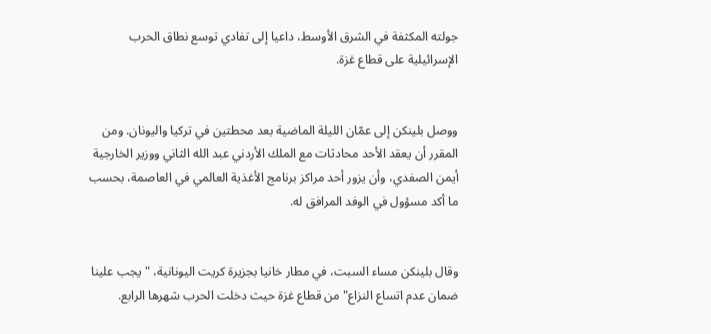جولته المكثفة في الشرق الأوسط، داعيا إلى تفادي توسع نطاق الحرب الإسرائيلية على قطاع غزة.


ووصل بلينكن إلى عمّان الليلة الماضية بعد محطتين في تركيا واليونان. ومن المقرر أن يعقد الأحد محادثات مع الملك الأردني عبد الله الثاني ووزير الخارجية أيمن الصفدي، وأن يزور أحد مراكز برنامج الأغذية العالمي في العاصمة، بحسب ما أكد مسؤول في الوفد المرافق له.


وقال بلينكن مساء السبت، في مطار خانيا بجزيرة كريت اليونانية، "يجب علينا ضمان عدم اتساع النزاع" من قطاع غزة حيث دخلت الحرب شهرها الرابع.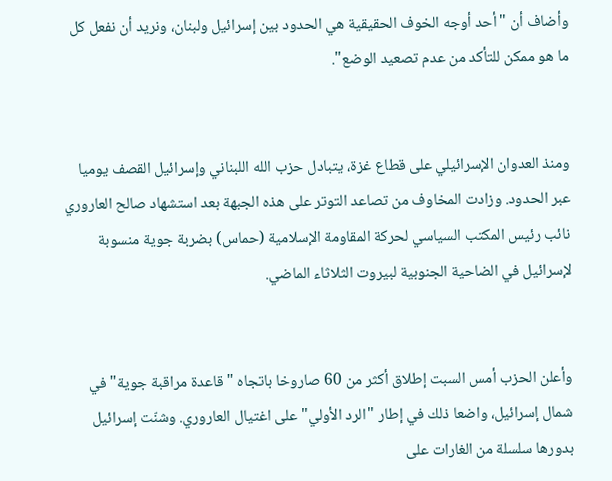وأضاف أن "أحد أوجه الخوف الحقيقية هي الحدود بين إسرائيل ولبنان، ونريد أن نفعل كل ما هو ممكن للتأكد من عدم تصعيد الوضع".


ومنذ العدوان الإسرائيلي على قطاع غزة، يتبادل حزب الله اللبناني وإسرائيل القصف يوميا عبر الحدود. وزادت المخاوف من تصاعد التوتر على هذه الجبهة بعد استشهاد صالح العاروري نائب رئيس المكتب السياسي لحركة المقاومة الإسلامية (حماس) بضربة جوية منسوبة لإسرائيل في الضاحية الجنوبية لبيروت الثلاثاء الماضي.


وأعلن الحزب أمس السبت إطلاق أكثر من 60 صاروخا باتجاه "قاعدة مراقبة جوية" في شمال إسرائيل، واضعا ذلك في إطار "الرد الأولي" على اغتيال العاروري. وشنّت إسرائيل بدورها سلسلة من الغارات على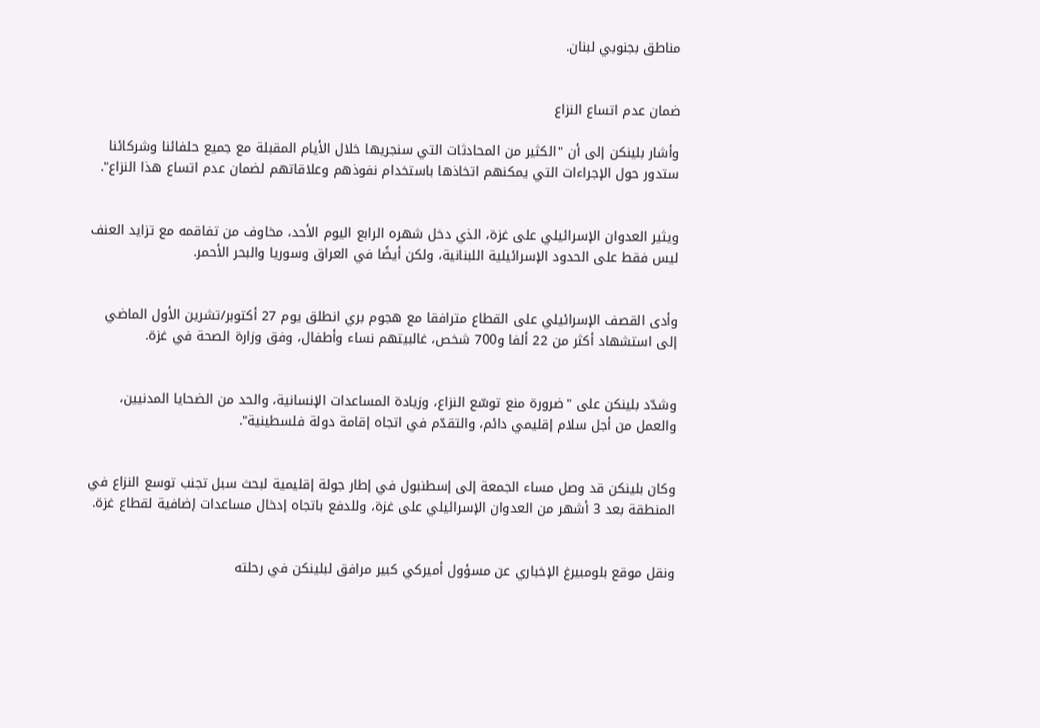مناطق بجنوبي لبنان.


ضمان عدم اتساع النزاع

وأشار بلينكن إلى أن "الكثير من المحادثات التي سنجريها خلال الأيام المقبلة مع جميع حلفائنا وشركائنا ستدور حول الإجراءات التي يمكنهم اتخاذها باستخدام نفوذهم وعلاقاتهم لضمان عدم اتساع هذا النزاع".


ويثير العدوان الإسرائيلي على غزة، الذي دخل شهره الرابع اليوم الأحد، مخاوف من تفاقمه مع تزايد العنف ليس فقط على الحدود الإسرائيلية اللبنانية، ولكن أيضًا في العراق وسوريا والبحر الأحمر.


وأدى القصف الإسرائيلي على القطاع مترافقا مع هجوم بري انطلق يوم 27 أكتوبر/تشرين الأول الماضي إلى استشهاد أكثر من 22 ألفا و700 شخص، غالبيتهم نساء وأطفال، وفق وزارة الصحة في غزة.


وشدّد بلينكن على "ضرورة منع توسّع النزاع، وزيادة المساعدات الإنسانية، والحد من الضحايا المدنيين، والعمل من أجل سلام إقليمي دائم، والتقدّم في اتجاه إقامة دولة فلسطينية".


وكان بلينكن قد وصل مساء الجمعة إلى إسطنبول في إطار جولة إقليمية لبحث سبل تجنب توسع النزاع في المنطقة بعد 3 أشهر من العدوان الإسرائيلي على غزة، وللدفع باتجاه إدخال مساعدات إضافية لقطاع غزة.


ونقل موقع بلومبيرغ الإخباري عن مسؤول أميركي كبير مرافق لبلينكن في رحلته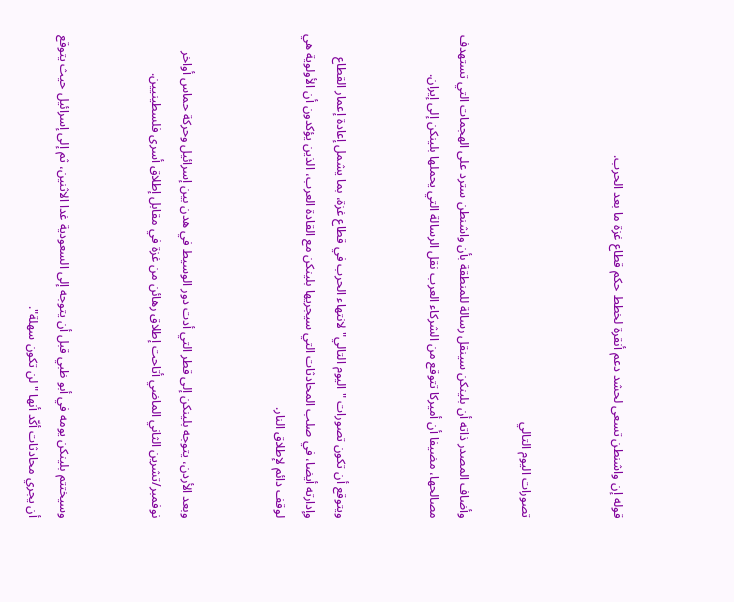قوله إن واشنطن تسعى لحشد دعم أنقرة لخطط حكم قطاع غزة ما بعد الحرب.


تصورات اليوم التالي

وأضاف المصدر ذاته أن بلينكن سينقل رسالة للمنطقة بأن واشنطن سترد على الهجمات التي تستهدف مصالحها، مضيفا أن أميركا تتوقع من الشركاء العرب نقل الرسالة التي يحملها بلينكن إلى إيران.


ويتوقع أن تكون تصورات "اليوم التالي" لانتهاء الحرب في قطاع غزة، بما يشمل إعادة إعمار القطاع وإدارته أيضا، في صلب المحادثات التي سيجريها بلينكن مع القادة العرب، الذين يؤكدون أن الأولوية هي لوقف دائم لإطلاق النار.


وبعد الأردن، يتوجه بلينكن إلى قطر التي أدت دور الوسيط في هدن بين إسرائيل وحركة حماس أواخر نوفمبر/تشرين الثاني الماضي أتاحت إطلاق رهائن من غزة في مقابل إطلاق أسرى فلسطينيين.


وسيختتم بلينكن يومه في أبو ظبي قبل أن يتوجه إلى السعودية غدا الاثنين، ثم إلى إسرائيل حيث يتوقع أن يجري محادثات أكّد أنها "لن تكون سهلة".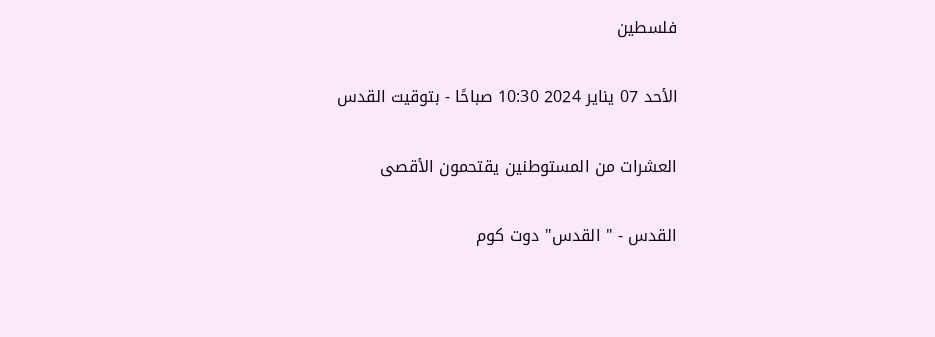فلسطين

الأحد 07 يناير 2024 10:30 صباحًا - بتوقيت القدس

العشرات من المستوطنين يقتحمون الأقصى

القدس - " القدس" دوت كوم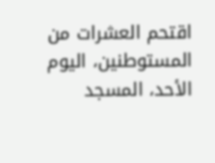اقتحم العشرات من المستوطنين، اليوم الأحد، المسجد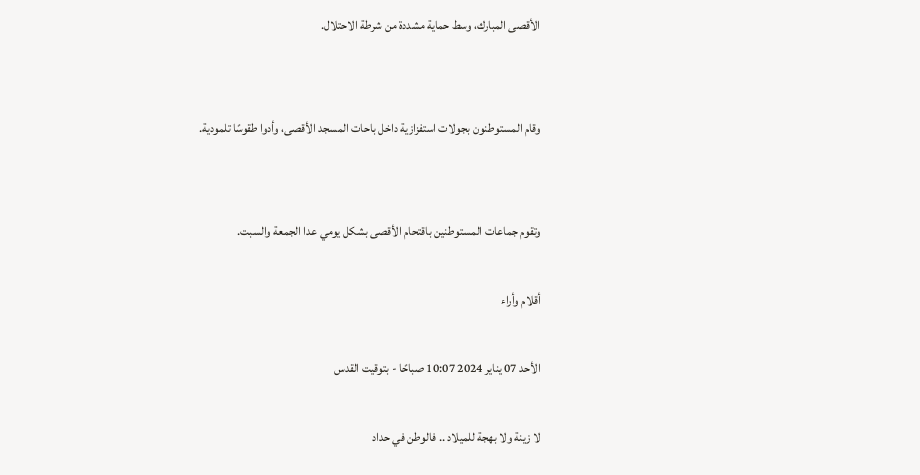الأقصى المبارك، وسط حماية مشددة من شرطة الاحتلال.


وقام المستوطنون بجولات استفزازية داخل باحات المسجد الأقصى، وأدوا طقوسًا تلمودية.


وتقوم جماعات المستوطنين باقتحام الأقصى بشكل يومي عدا الجمعة والسبت.

أقلام وأراء

الأحد 07 يناير 2024 10:07 صباحًا - بتوقيت القدس

لا زينة ولا بهجة للميلاد .. فالوطن في حداد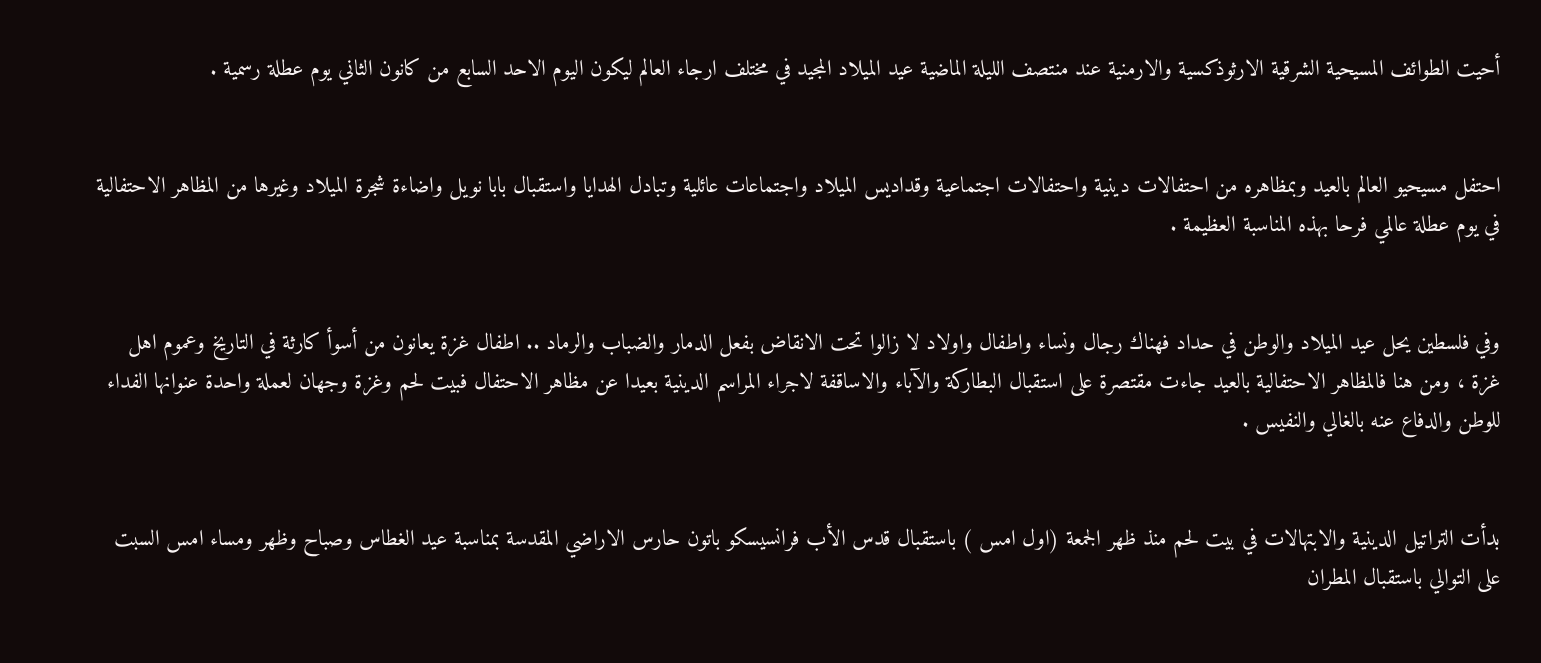أحيت الطوائف المسيحية الشرقية الارثوذكسية والارمنية عند منتصف الليلة الماضية عيد الميلاد المجيد في مختلف ارجاء العالم ليكون اليوم الاحد السابع من كانون الثاني يوم عطلة رسمية .


احتفل مسيحيو العالم بالعيد وبمظاهره من احتفالات دينية واحتفالات اجتماعية وقداديس الميلاد واجتماعات عائلية وتبادل الهدايا واستقبال بابا نويل واضاءة شجرة الميلاد وغيرها من المظاهر الاحتفالية في يوم عطلة عالمي فرحا بهذه المناسبة العظيمة .


وفي فلسطين يحل عيد الميلاد والوطن في حداد فهناك رجال ونساء واطفال واولاد لا زالوا تحت الانقاض بفعل الدمار والضباب والرماد .. اطفال غزة يعانون من أسوأ كارثة في التاريخ وعموم اهل غزة ، ومن هنا فالمظاهر الاحتفالية بالعيد جاءت مقتصرة على استقبال البطاركة والآباء والاساقفة لاجراء المراسم الدينية بعيدا عن مظاهر الاحتفال فبيت لحم وغزة وجهان لعملة واحدة عنوانها الفداء للوطن والدفاع عنه بالغالي والنفيس .


بدأت التراتيل الدينية والابتهالات في بيت لحم منذ ظهر الجمعة (اول امس ) باستقبال قدس الأب فرانسيسكو باتون حارس الاراضي المقدسة بمناسبة عيد الغطاس وصباح وظهر ومساء امس السبت على التوالي باستقبال المطران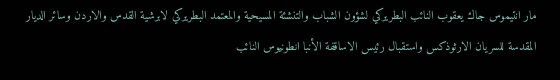مار انتيموس جاك يعقوب النائب البطريركي لشؤون الشباب والتنشئة المسيحية والمعتمد البطريركي لابرشية القدس والاردن وسائر الديار المقدسة للسريان الارثوذكس واستقبال رئيس الاساقفة الأنبا انطونيوس النائب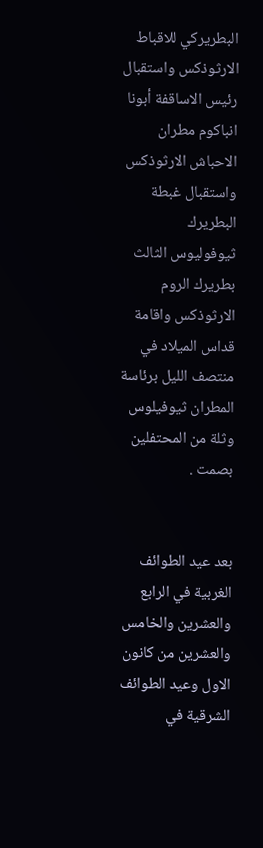البطريركي للاقباط الارثوذكس واستقبال رئيس الاساقفة أبونا انباكوم مطران الاحباش الارثوذكس واستقبال غبطة البطريرك ثيوفوليوس الثالث بطريرك الروم الارثوذكس واقامة قداس الميلاد في منتصف الليل برئاسة المطران ثيوفيلوس وثلة من المحتفلين بصمت .


بعد عيد الطوائف الغربية في الرابع والعشرين والخامس والعشرين من كانون الاول وعيد الطوائف الشرقية في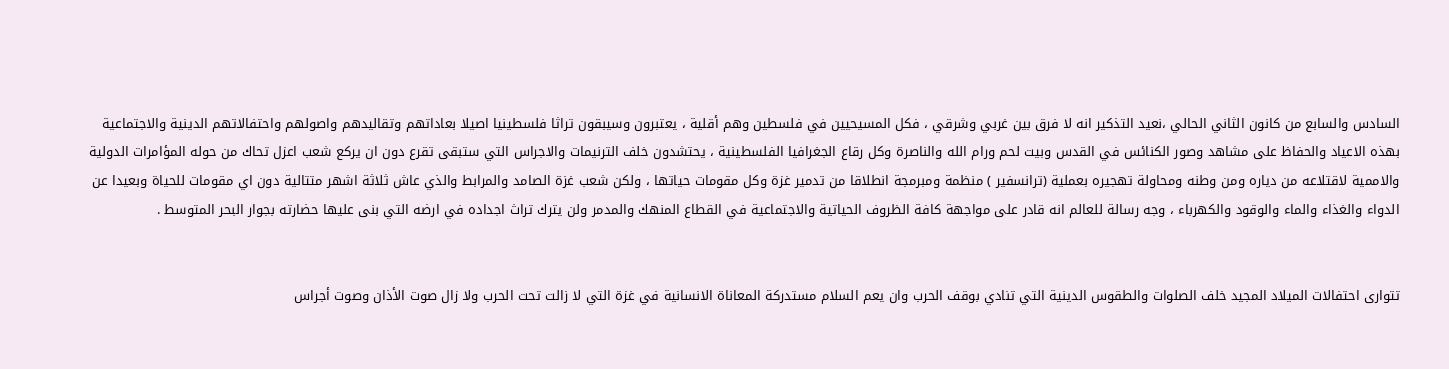السادس والسابع من كانون الثاني الحالي ،نعيد التذكير انه لا فرق بين غربي وشرقي ، فكل المسيحيين في فلسطين وهم أقلية ، يعتبرون وسيبقون تراثا فلسطينيا اصيلا بعاداتهم وتقاليدهم واصولهم واحتفالاتهم الدينية والاجتماعية بهذه الاعياد والحفاظ على مشاهد وصور الكنائس في القدس وبيت لحم ورام الله والناصرة وكل رقاع الجغرافيا الفلسطينية ، يحتشدون خلف الترنيمات والاجراس التي ستبقى تقرع دون ان يركع شعب اعزل تحاك من حوله المؤامرات الدولية والاممية لاقتلاعه من دياره ومن وطنه ومحاولة تهجيره بعملية (ترانسفير ) منظمة ومبرمجة انطلاقا من تدمير غزة وكل مقومات حياتها ، ولكن شعب غزة الصامد والمرابط والذي عاش ثلاثة اشهر متتالية دون اي مقومات للحياة وبعيدا عن الدواء والغذاء والماء والوقود والكهرباء ، وجه رسالة للعالم انه قادر على مواجهة كافة الظروف الحياتية والاجتماعية في القطاع المنهك والمدمر ولن يترك تراث اجداده في ارضه التي بنى عليها حضارته بجوار البحر المتوسط .


تتوارى احتفالات الميلاد المجيد خلف الصلوات والطقوس الدينية التي تنادي بوقف الحرب وان يعم السلام مستدركة المعاناة الانسانية في غزة التي لا زالت تحت الحرب ولا زال صوت الأذان وصوت أجراس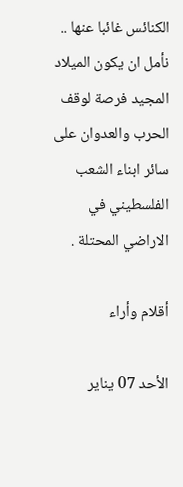الكنائس غائبا عنها ..
نأمل ان يكون الميلاد المجيد فرصة لوقف الحرب والعدوان على سائر ابناء الشعب الفلسطيني في الاراضي المحتلة .

أقلام وأراء

الأحد 07 يناير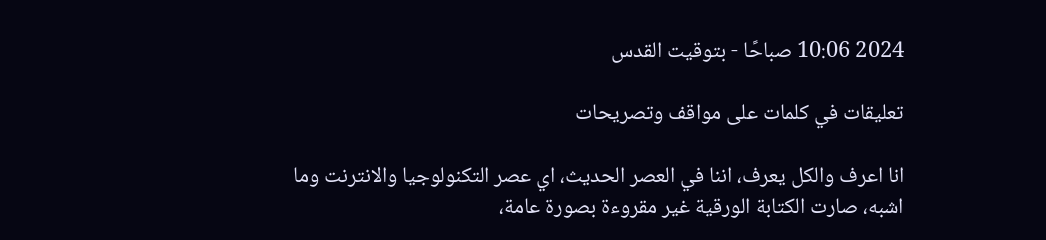2024 10:06 صباحًا - بتوقيت القدس

تعليقات في كلمات على مواقف وتصريحات

انا اعرف والكل يعرف، اننا في العصر الحديث، اي عصر التكنولوجيا والانترنت وما اشبه، صارت الكتابة الورقية غير مقروءة بصورة عامة،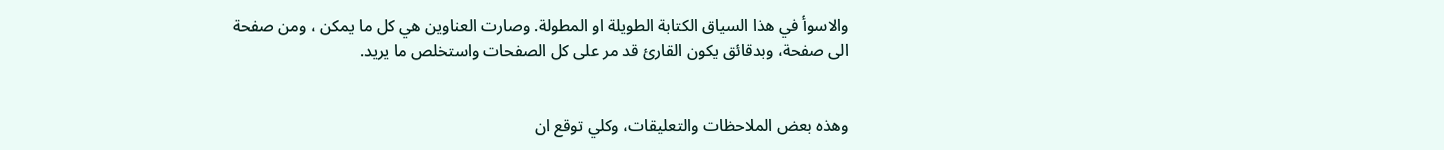والاسوأ في هذا السياق الكتابة الطويلة او المطولة. وصارت العناوين هي كل ما يمكن ، ومن صفحة الى صفحة، وبدقائق يكون القارئ قد مر على كل الصفحات واستخلص ما يريد.


وهذه بعض الملاحظات والتعليقات، وكلي توقع ان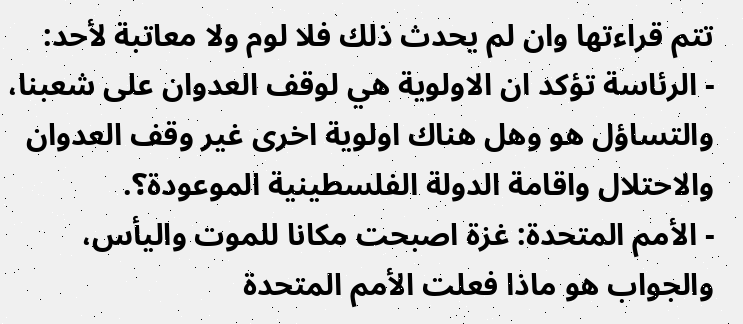تتم قراءتها وان لم يحدث ذلك فلا لوم ولا معاتبة لأحد:
- الرئاسة تؤكد ان الاولوية هي لوقف العدوان على شعبنا، والتساؤل هو وهل هناك اولوية اخرى غير وقف العدوان والاحتلال واقامة الدولة الفلسطينية الموعودة؟.
- الأمم المتحدة: غزة اصبحت مكانا للموت واليأس، والجواب هو ماذا فعلت الأمم المتحدة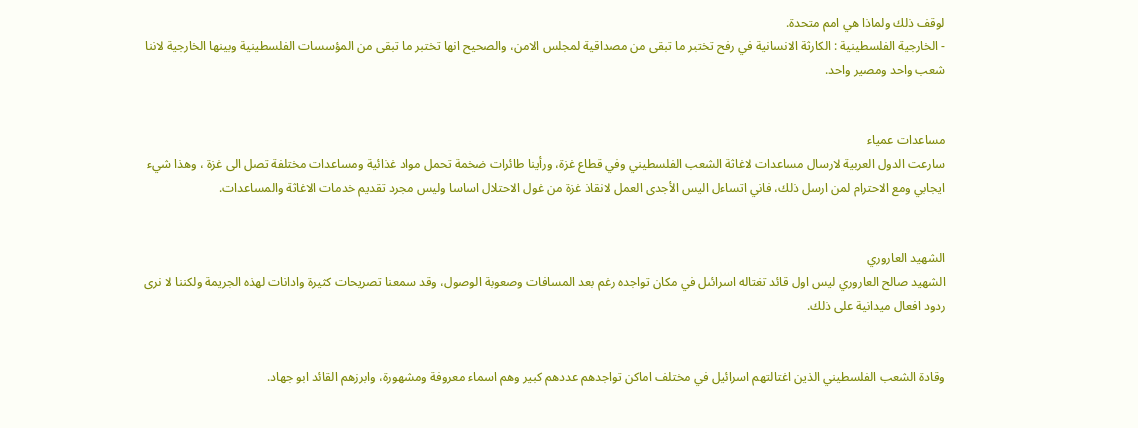لوقف ذلك ولماذا هي امم متحدة.
- الخارجية الفلسطينية : الكارثة الانسانية في رفح تختبر ما تبقى من مصداقية لمجلس الامن، والصحيح انها تختبر ما تبقى من المؤسسات الفلسطينية وبينها الخارجية لاننا شعب واحد ومصير واحد.


مساعدات عمياء
سارعت الدول العربية لارسال مساعدات لاغاثة الشعب الفلسطيني وفي قطاع غزة، ورأينا طائرات ضخمة تحمل مواد غذائية ومساعدات مختلفة تصل الى غزة ، وهذا شيء ايجابي ومع الاحترام لمن ارسل ذلك، فاني اتساءل اليس الأجدى العمل لانقاذ غزة من غول الاحتلال اساسا وليس مجرد تقديم خدمات الاغاثة والمساعدات.


الشهيد العاروري
الشهيد صالح العاروري ليس اول قائد تغتاله اسرائىل في مكان تواجده رغم بعد المسافات وصعوبة الوصول، وقد سمعنا تصريحات كثيرة وادانات لهذه الجريمة ولكننا لا نرى ردود افعال ميدانية على ذلك.


وقادة الشعب الفلسطيني الذين اغتالتهم اسرائيل في مختلف اماكن تواجدهم عددهم كبير وهم اسماء معروفة ومشهورة، وابرزهم القائد ابو جهاد.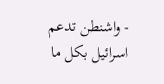- واشنطن تدعم اسرائيل بكل ما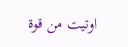اوتيت من قوة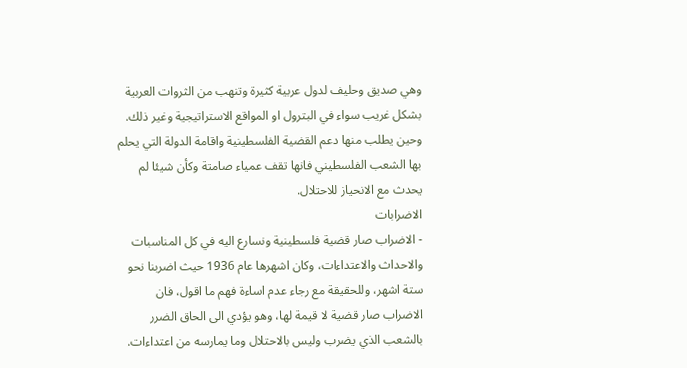وهي صديق وحليف لدول عربية كثيرة وتنهب من الثروات العربية بشكل غريب سواء في البترول او المواقع الاستراتيجية وغير ذلك. وحين يطلب منها دعم القضية الفلسطينية واقامة الدولة التي يحلم بها الشعب الفلسطيني فانها تقف عمياء صامتة وكأن شيئا لم يحدث مع الانحياز للاحتلال.
الاضرابات
- الاضراب صار قضية فلسطينية ونسارع اليه في كل المناسبات والاحداث والاعتداءات، وكان اشهرها عام 1936 حيث اضربنا نحو ستة اشهر، وللحقيقة مع رجاء عدم اساءة فهم ما اقول، فان الاضراب صار قضية لا قيمة لها، وهو يؤدي الى الحاق الضرر بالشعب الذي يضرب وليس بالاحتلال وما يمارسه من اعتداءات.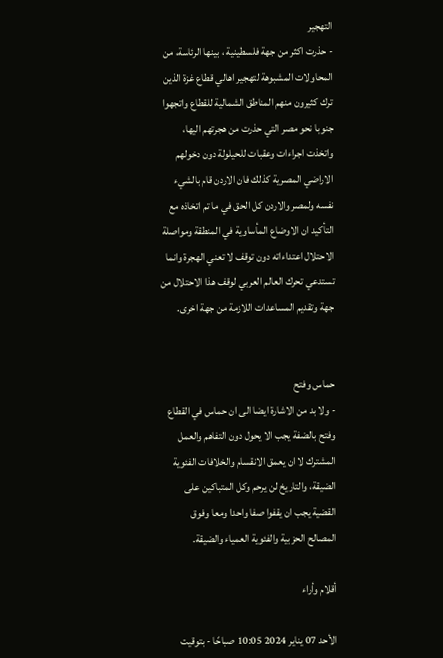التهجير
- حذرت اكثر من جهة فلسطينية ، بينها الرئاسة، من المحاولات المشبوهة لتهجير اهالي قطاع غزة الذين ترك كثيرون منهم المناطق الشمالية للقطاع واتجهوا جنوبا نحو مصر التي حذرت من هجرتهم اليها، واتخذت اجراءات وعقبات للحيلولة دون دخولهم الاراضي المصرية كذلك فان الاردن قام بالشيء نفسه ولمصر والاردن كل الحق في ما تم اتخاذه مع التأكيد ان الاوضاع المأساوية في المنطقة ومواصلة الاحتلال اعتداءاته دون توقف لا تعني الهجرة وانما تستدعي تحرك العالم العربي لوقف هذا الاحتلال من جهة وتقديم المساعدات اللازمة من جهة اخرى.


حماس وفتح
- ولا بد من الاشارة ايضا الى ان حماس في القطاع وفتح بالضفة يجب الا يحول دون التفاهم والعمل المشترك لا ان يعمق الانقسام والخلافات الفئوية الضيقة، والتاريخ لن يرحم وكل المتباكين على القضية يجب ان يقفوا صفا واحدا ومعا وفوق المصالح الحزبية والفئوية العمياء والضيقة.

أقلام وأراء

الأحد 07 يناير 2024 10:05 صباحًا - بتوقيت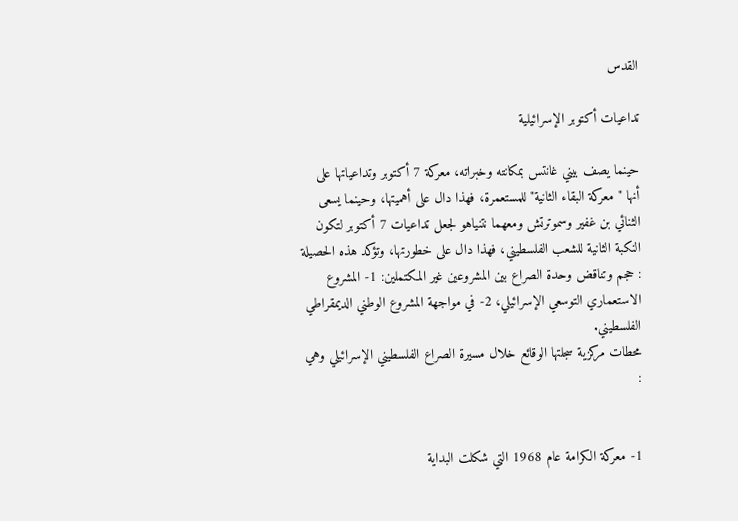القدس

تداعيات أكتوبر الإسرائيلية

حينما يصف بيني غانتس بمكانته وخبراته، معركة 7 أكتوبر وتداعياتها على أنها "معركة البقاء الثانية" للمستعمرة، فهذا دال على أهميتها، وحينما يسعى الثنائي بن غفير وسموترتش ومعهما نتنياهو لجعل تداعيات 7 أكتوبر لتكون النكبة الثانية للشعب الفلسطيني، فهذا دال على خطورتها، وتؤكد هذه الحصيلة : حجم وتناقض وحدة الصراع بين المشروعين غير المكتملين: 1- المشروع الاستعماري التوسعي الإسرائيلي، 2- في مواجهة المشروع الوطني الديمقراطي الفلسطيني.
محطات مركزية سجلتها الوقائع خلال مسيرة الصراع الفلسطيني الإسرائيلي وهي :


1- معركة الكرامة عام 1968 التي شكلت البداية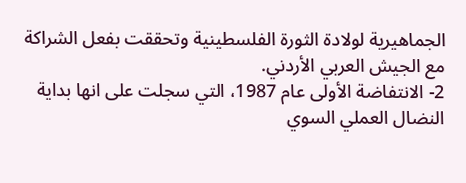الجماهيرية لولادة الثورة الفلسطينية وتحققت بفعل الشراكة مع الجيش العربي الأردني.
2- الانتفاضة الأولى عام 1987، التي سجلت على انها بداية النضال العملي السوي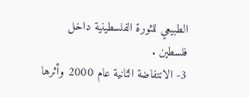الطبيعي للثورة الفلسطينية داخل فلسطين .
3- الانتفاضة الثانية عام 2000 وأثرها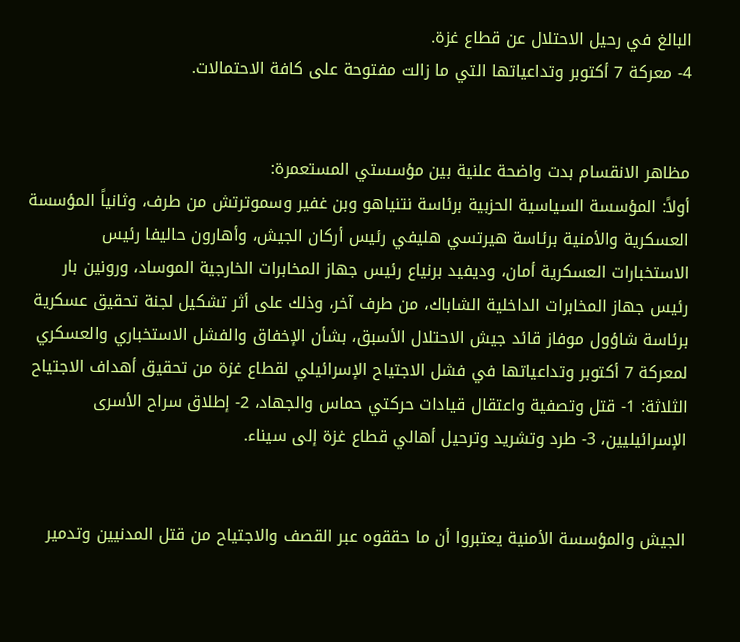البالغ في رحيل الاحتلال عن قطاع غزة.
4- معركة 7 أكتوبر وتداعياتها التي ما زالت مفتوحة على كافة الاحتمالات.


مظاهر الانقسام بدت واضحة علنية بين مؤسستي المستعمرة:
أولاً: المؤسسة السياسية الحزبية برئاسة نتنياهو وبن غفير وسموترتش من طرف، وثانياً المؤسسة العسكرية والأمنية برئاسة هيرتسي هليفي رئيس أركان الجيش، وأهارون حاليفا رئيس الاستخبارات العسكرية أمان، وديفيد برنياع رئيس جهاز المخابرات الخارجية الموساد، ورونين بار رئيس جهاز المخابرات الداخلية الشاباك، من طرف آخر، وذلك على أثر تشكيل لجنة تحقيق عسكرية برئاسة شاؤول موفاز قائد جيش الاحتلال الأسبق، بشأن الإخفاق والفشل الاستخباري والعسكري لمعركة 7 أكتوبر وتداعياتها في فشل الاجتياح الإسرائيلي لقطاع غزة من تحقيق أهداف الاجتياح الثلاثة: 1- قتل وتصفية واعتقال قيادات حركتي حماس والجهاد، 2- إطلاق سراح الأسرى الإسرائيليين، 3- طرد وتشريد وترحيل أهالي قطاع غزة إلى سيناء.


الجيش والمؤسسة الأمنية يعتبروا أن ما حققوه عبر القصف والاجتياح من قتل المدنيين وتدمير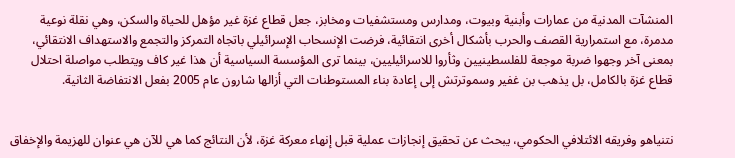المنشآت المدنية من عمارات وأبنية وبيوت، ومدارس ومستشفيات ومخابز، جعل قطاع غزة غير مؤهل للحياة والسكن، وهي نقلة نوعية مدمرة، مع استمرارية القصف والحرب بأشكال أخرى انتقائية، فرضت الإنسحاب الإسرائيلي باتجاه التمركز والتجمع والاستهداف الانتقائي، بمعنى آخر وجهوا ضربة موجعة للفلسطينيين وثأروا للاسرائيليين، بينما ترى المؤسسة السياسية أن هذا غير كاف ويتطلب مواصلة احتلال قطاع غزة بالكامل، بل يذهب بن غفير وسموترتش إلى إعادة بناء المستوطنات التي أزالها شارون عام 2005 بفعل الانتفاضة الثانية.


نتنياهو وفريقه الائتلافي الحكومي، يبحث عن تحقيق إنجازات عملية قبل إنهاء معركة غزة، لأن النتائج كما هي للآن هي عنوان للهزيمة والإخفاق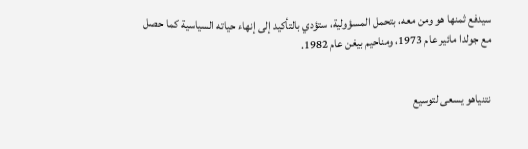سيدفع ثمنها هو ومن معه، بتحمل المسؤولية، ستؤدي بالتأكيد إلى إنهاء حياته السياسية كما حصل مع جولدا مائير عام 1973، ومناحيم بيغن عام 1982.


نتنياهو يسعى لتوسيع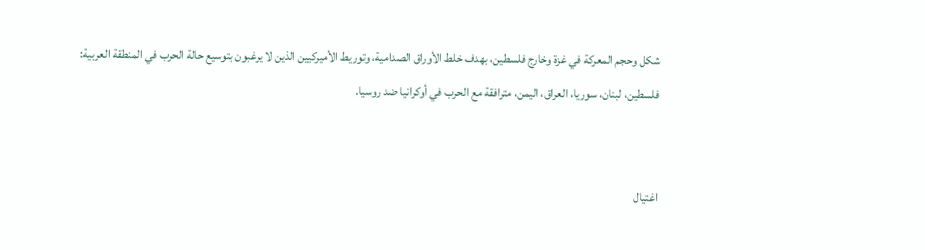شكل وحجم المعركة في غزة وخارج فلسطين، بهدف خلط الأوراق الصدامية، وتوريط الأميركيين الذين لا يرغبون بتوسيع حالة الحرب في المنطقة العربية: فلسطين، لبنان، سوريا، العراق، اليمن، مترافقة مع الحرب في أوكرانيا ضد روسيا.


اغتيال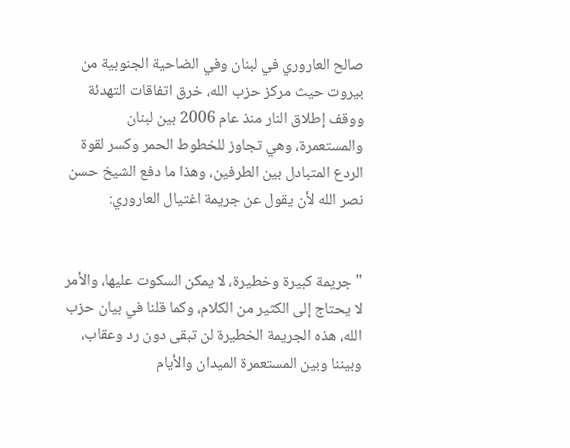صالح العاروري في لبنان وفي الضاحية الجنوبية من بيروت حيث مركز حزب الله، خرق اتفاقات التهدئة ووقف إطلاق النار منذ عام 2006 بين لبنان والمستعمرة، وهي تجاوز للخطوط الحمر وكسر لقوة الردع المتبادل بين الطرفين، وهذا ما دفع الشيخ حسن نصر الله لأن يقول عن جريمة اغتيال العاروري:


"جريمة كبيرة وخطيرة، لا يمكن السكوت عليها، والأمر لا يحتاج إلى الكثير من الكلام، وكما قلنا في بيان حزب الله، هذه الجريمة الخطيرة لن تبقى دون رد وعقاب، وبيننا وبين المستعمرة الميدان والأيام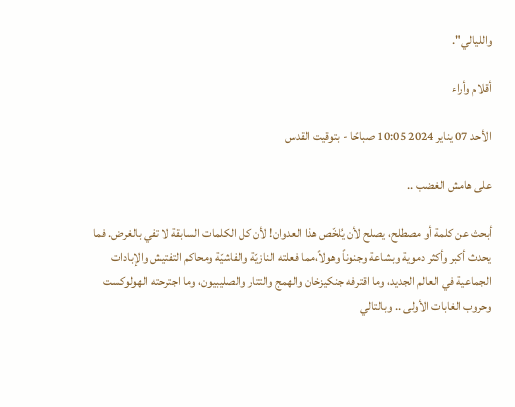والليالي".

أقلام وأراء

الأحد 07 يناير 2024 10:05 صباحًا - بتوقيت القدس

على هامش الغضب ..

أبحث عن كلمة أو مصطلح، يصلح لأن يُلخّص هذا العدوان! لأن كل الكلمات السابقة لا تفي بالغرض. فما يحدث أكبر وأكثر دموية وبشاعة وجنوناً وهولاً،مما فعلته النازيّة والفاشيّة ومحاكم التفتيش والإبادات الجماعية في العالم الجديد، وما اقترفه جنكيزخان والهمج والتتار والصليبيون، وما اجترحته الهولوكست وحروب الغابات الأولى .. وبالتالي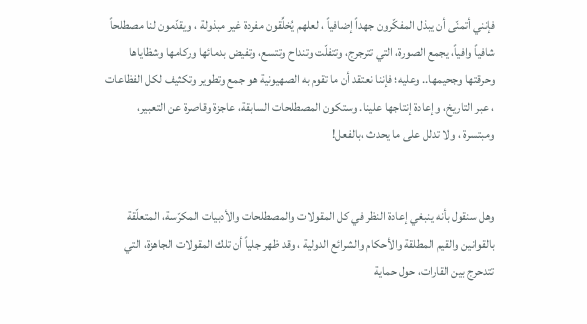فإنني أتمنّى أن يبذل المفكّرون جهداً إضافياً ، لعلهم يُخلِّقون مفردة غير مبذولة ، ويقدّمون لنا مصطلحاً شافياً وافياً، يجمع الصورة، التي تترجرج، وتتفلّت وتنداح وتتسع، وتفيض بدمائها وركامها وشظاياها وحرقتها وجحيمها.. وعليه؛ فإننا نعتقد أن ما تقوم به الصهيونية هو جمع وتطوير وتكثيف لكل الفظاعات ، عبر التاريخ، وإعادة إنتاجها علينا. وستكون المصطلحات السابقة، عاجزة وقاصرة عن التعبير، ومبتسرة ، ولا تدلل على ما يحدث ،بالفعل!


وهل سنقول بأنه ينبغي إعادة النظر في كل المقولات والمصطلحات والأدبيات المكرّسة، المتعلّقة بالقوانين والقيم المطلقة والأحكام والشرائع الدولية ، وقد ظهر جلياً أن تلك المقولات الجاهزة، التي تتدحرج بين القارات، حول حماية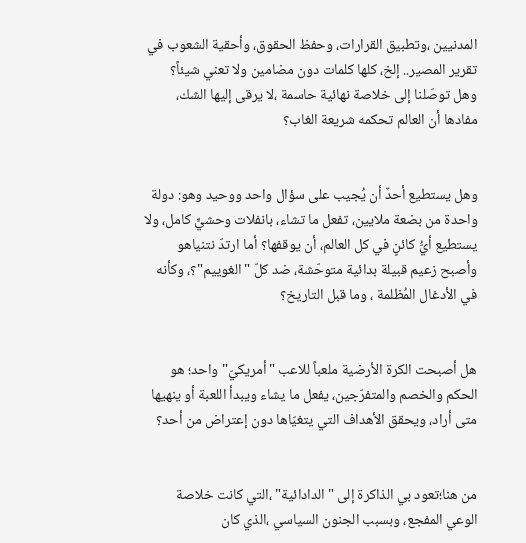المدنيين ،وتطبيق القرارات، وحفظ الحقوق، وأحقية الشعوب في تقرير المصير.. إلخ، كلها كلمات دون مضامين ولا تعني شيئاً؟
وهل توصّلنا إلى خلاصة نهائية حاسمة ،لا يرقى إليها الشك، مفادها أن العالم تحكمه شريعة الغاب؟


وهل يستطيع أحدٌ أن يُجيب على سؤال واحد ووحيد وهو: دولة واحدة من بضعة ملايين، تفعل ما تشاء، بانفلات وحشيٍّ كامل، ولا يستطيع أيُّ كائنٍ في كل العالم، أن يوقفها؟ أما ارتدّ نتنياهو وأصبح زعيم قبيلة بدائية متوحّشة، ضد كلّ "الغوييم"؟، وكأنه في الأدغال المُظلمة ، وما قبل التاريخ؟


هل أصبحت الكرة الأرضية ملعباً للاعب "أمريكيّ" واحد؛ هو الحكم والخصم والمتفرّجين، يفعل ما يشاء ويبدأ اللعبة أو ينهيها متى أراد، ويحقق الأهداف التي يتغيّاها دون إعتراض من أحد؟


من هنا؛تعود بي الذاكرة إلى "الدادائية" ،التي كانت خلاصة الوعي المفجع، وبسبب الجنون السياسي ،الذي كان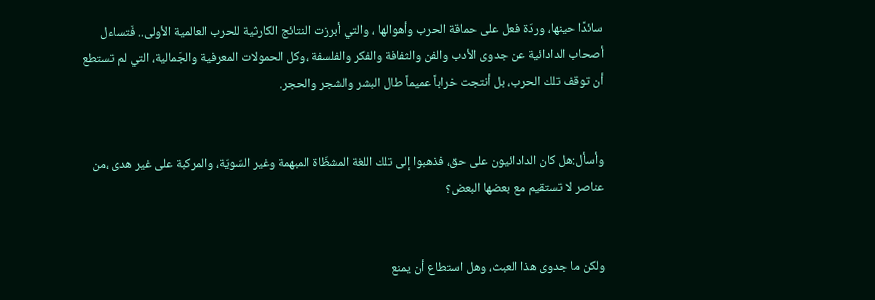سائدًا حينها، وردّة فعل على حماقة الحرب وأهوالها ، والتي أبرزت النتائج الكارثية للحرب العالمية الأولى.. فَتساءل أصحاب الدادائية عن جدوى الأدب والفن والثفافة والفكر والفلسفة ،وكل الحمولات المعرفية والجَمالية، التي لم تستطع أن توقف تلك الحرب، بل أنتجت خراباً عميماً طال البشر والشجر والحجر.


وأسأل:هل كان الدادائيون على حق، فذهبوا إلى تلك اللغة المشظّاة المبهمة وغير السّويّة، والمركبة على غير هدى ،من عناصر لا تستقيم مع بعضها البعض؟


ولكن ما جدوى هذا العبث، وهل استطاع أن يمنع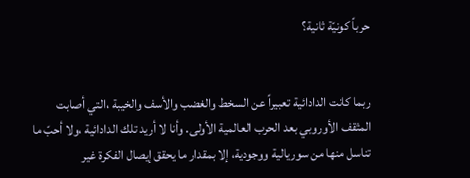حرباً كونيّة ثانية؟


ربما كانت الدادائية تعبيراً عن السخط والغضب والأسف والخيبة ،التي أصابت المثقف الأوروبي بعد الحرب العالمية الأولى. وأنا لا أريد تلك الدادائية ،ولا أحبّ ما تناسل منها من سوريالية ووجودية، إلا بمقدار ما يحقق إيصال الفكرة غير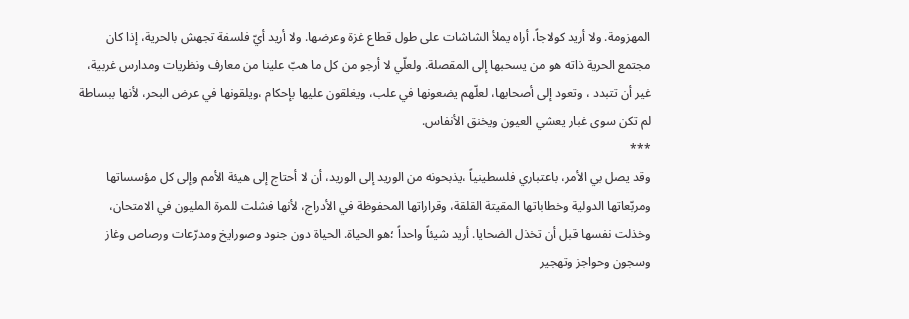المهزومة. ولا أريد كولاجاً، أراه يملأ الشاشات على طول قطاع غزة وعرضها. ولا أريد أيّ فلسفة تجهش بالحرية، إذا كان مجتمع الحرية ذاته هو من يسحبها إلى المقصلة. ولعلّي لا أرجو من كل ما هبّ علينا من معارف ونظريات ومدارس غربية، غير أن تتبدد ، وتعود إلى أصحابها، لعلّهم يضعونها في علب، ويغلقون عليها بإحكام ،ويلقونها في عرض البحر، لأنها ببساطة لم تكن سوى غبار يعشي العيون ويخنق الأنفاس.
***
وقد يصل بي الأمر، باعتباري فلسطينياً ،يذبحونه من الوريد إلى الوريد، أن لا أحتاج إلى هيئة الأمم وإلى كل مؤسساتها ومربّعاتها الدولية وخطاباتها المقيتة القلقة، وقراراتها المحفوظة في الأدراج، لأنها فشلت للمرة المليون في الامتحان، وخذلت نفسها قبل أن تخذل الضحايا. أريد شيئاً واحداً ؛هو الحياة. الحياة دون جنود وصورايخ ومدرّعات ورصاص وغاز وسجون وحواجز وتهجير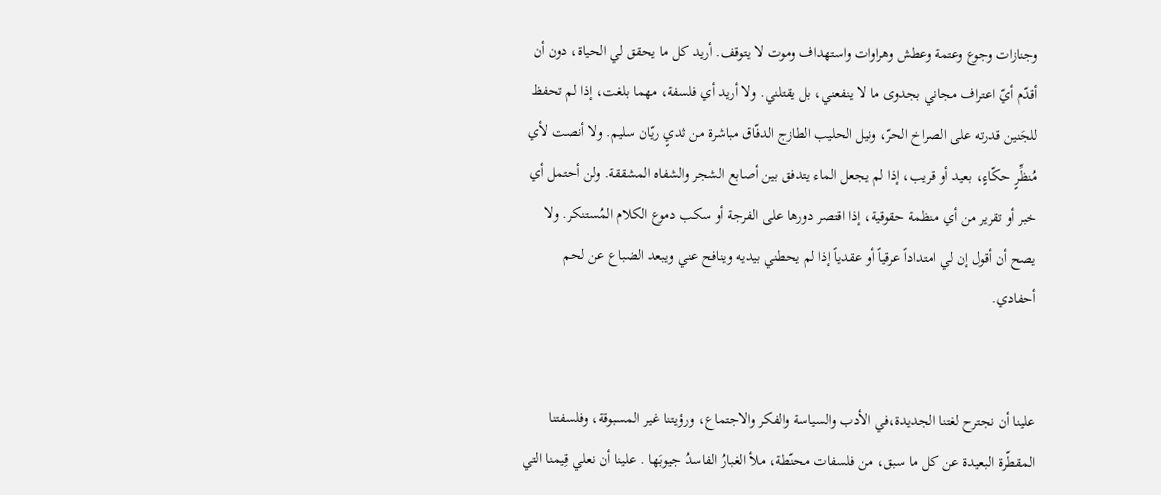وجنازات وجوع وعتمة وعطش وهراوات واستهداف وموت لا يتوقف. أريد كل ما يحقق لي الحياة، دون أن أقدّم أيّ اعتراف مجاني بجدوى ما لا ينفعني، بل يقتلني. ولا أريد أي فلسفة، مهما بلغت، إذا لم تحفظ للجَنين قدرته على الصراخ الحرّ، ونيل الحليب الطازج الدفّاق مباشرة من ثديٍ ريّان سليم. ولا أنصت لأي مُنظِّرٍ حكّاءٍ، بعيد أو قريب، إذا لم يجعل الماء يتدفق بين أصابع الشجر والشفاه المشققة. ولن أحتمل أي خبر أو تقرير من أي منظمة حقوقية، إذا اقتصر دورها على الفرجة أو سكب دموع الكلام المُستنكر. ولا يصح أن أقول إن لي امتداداً عرقياً أو عقدياً إذا لم يحطني بيديه وينافح عني ويبعد الضباع عن لحم أحفادي.


علينا أن نجترح لغتنا الجديدة،في الأدب والسياسة والفكر والاجتماع، ورؤيتنا غير المسبوقة، وفلسفتنا المقطّرة البعيدة عن كل ما سبق، من فلسفات محنّطة، ملأ الغبارُ الفاسدُ جيوبَها . علينا أن نعلي قِيمنا التي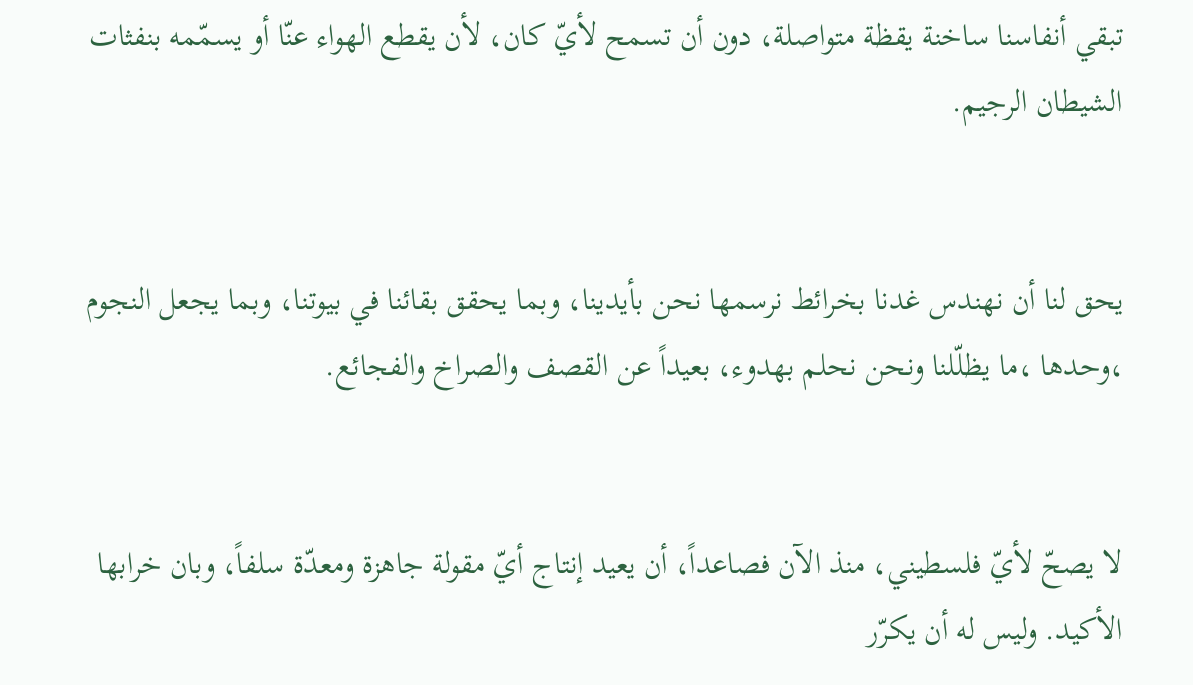تبقي أنفاسنا ساخنة يقظة متواصلة، دون أن تسمح لأيّ كان، لأن يقطع الهواء عنّا أو يسمّمه بنفثات الشيطان الرجيم.


يحق لنا أن نهندس غدنا بخرائط نرسمها نحن بأيدينا، وبما يحقق بقائنا في بيوتنا، وبما يجعل النجوم ،وحدها ،ما يظلّلنا ونحن نحلم بهدوء، بعيداً عن القصف والصراخ والفجائع.


لا يصحّ لأيّ فلسطيني، منذ الآن فصاعداً، أن يعيد إنتاج أيّ مقولة جاهزة ومعدّة سلفاً، وبان خرابها الأكيد. وليس له أن يكرّر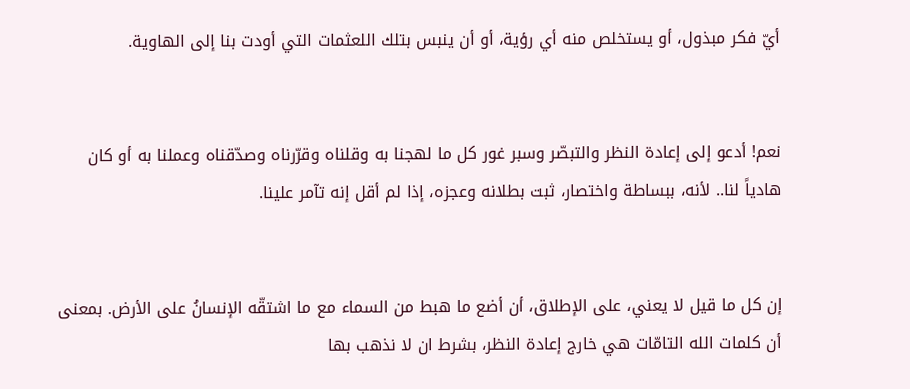أيّ فكر مبذول، أو يستخلص منه أي رؤية، أو أن ينبس بتلك اللعثمات التي أودت بنا إلى الهاوية.


نعم! أدعو إلى إعادة النظر والتبصّر وسبر غور كل ما لهجنا به وقلناه وقرّرناه وصدّقناه وعملنا به أو كان هادياً لنا.. لأنه، ببساطة واختصار، ثبت بطلانه وعجزه، إذا لم أقل إنه تآمر علينا.


إن كل ما قيل لا يعني، على الإطلاق، أن أضع ما هبط من السماء مع ما اشتقّه الإنسانُ على الأرض. بمعنى أن كلمات الله التامّات هي خارج إعادة النظر، بشرط ان لا نذهب بها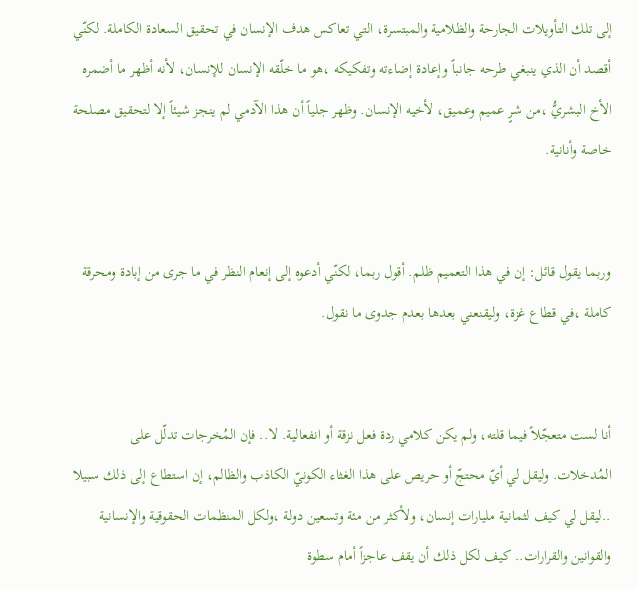إلى تلك التأويلات الجارحة والظلامية والمبتسرة، التي تعاكس هدف الإنسان في تحقيق السعادة الكاملة. لكنّي أقصد أن الذي ينبغي طرحه جانباً وإعادة إضاءته وتفكيكه ،هو ما خلّقه الإنسان للإنسان، لأنه أظهر ما أضمره الأخ البشريُّ ،من شرٍ عميم وعميق، لأخيه الإنسان. وظهر جلياً أن هذا الآدمي لم ينجز شيئاً إلا لتحقيق مصلحة خاصة وأنانية.


وربما يقول قائل: إن في هذا التعميم ظلم. أقول ربما، لكنّي أدعوه إلى إنعام النظر في ما جرى من إبادة ومحرقة كاملة ،في قطاع غزة، وليقنعني بعدها بعدم جدوى ما نقول.


أنا لست متعجّلاً فيما قلته، ولم يكن كلامي ردة فعل نزقة أو انفعالية. لا.. فإن المُخرجات تدلّل على المُدخلات. وليقل لي أيّ محتجّ أو حريص على هذا الغثاء الكونيّ الكاذب والظالم، إن استطاع إلى ذلك سبيلا ..ليقل لي كيف لثمانية مليارات إنسان، ولأكثر من مئة وتسعين دولة ،ولكل المنظمات الحقوقية والإنسانية والقوانين والقرارات.. كيف لكل ذلك أن يقف عاجزاً أمام سطوة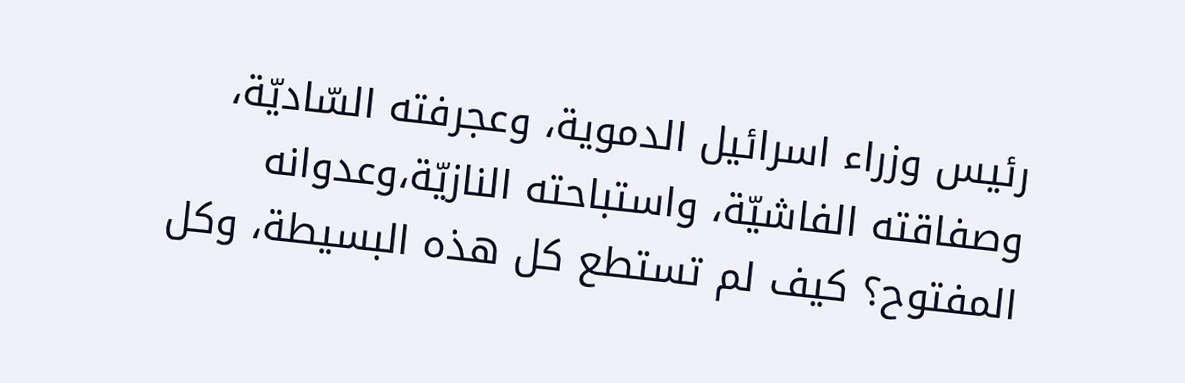رئيس وزراء اسرائيل الدموية، وعجرفته السّاديّة، وصفاقته الفاشيّة، واستباحته النازيّة،وعدوانه المفتوح؟ كيف لم تستطع كل هذه البسيطة، وكل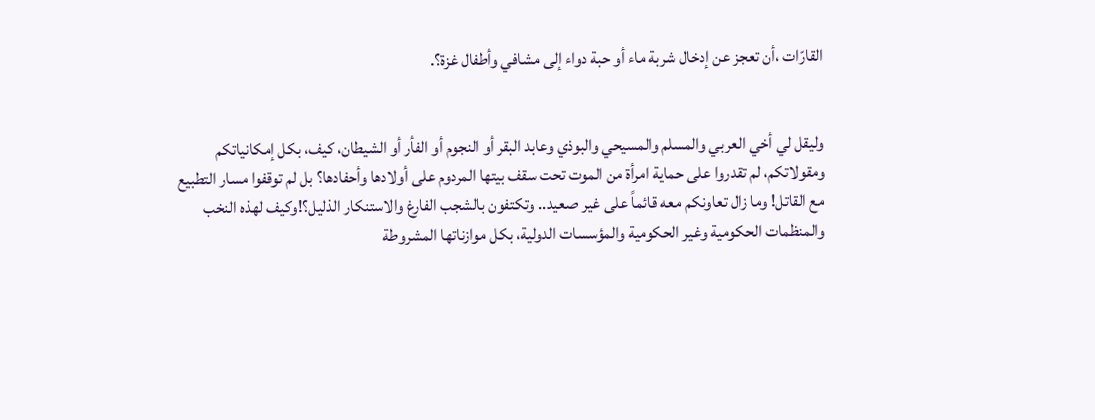القارّات ،أن تعجز عن إدخال شربة ماء أو حبة دواء إلى مشافي وأطفال غزة؟.


وليقل لي أخي العربي والمسلم والمسيحي والبوذي وعابد البقر أو النجوم أو الفأر أو الشيطان، كيف، بكل إمكانياتكم ومقولاتكم، لم تقدروا على حماية امرأة من الموت تحت سقف بيتها المردوم على أولادها وأحفادها؟ بل لم توقفوا مسار التطبيع مع القاتل! وما زال تعاونكم معه قائماً على غير صعيد.. وتكتفون بالشجب الفارغ والاستنكار الذليل؟!وكيف لهذه النخب والمنظمات الحكومية وغير الحكومية والمؤسسات الدولية، بكل موازناتها المشروطة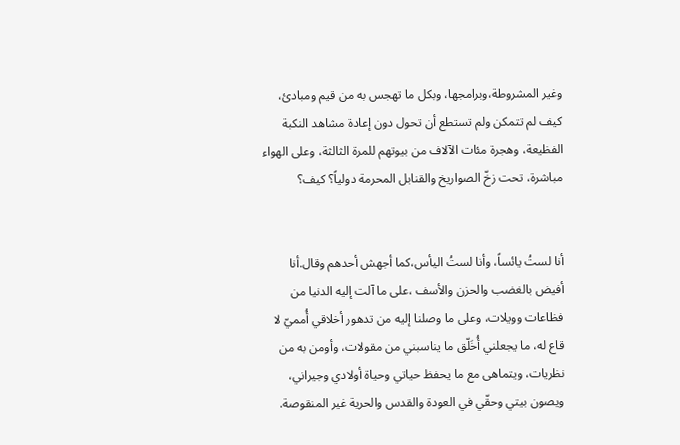وغير المشروطة،وبرامجها، وبكل ما تهجس به من قيم ومبادئ، كيف لم تتمكن ولم تستطع أن تحول دون إعادة مشاهد النكبة الفظيعة، وهجرة مئات الآلاف من بيوتهم للمرة الثالثة، وعلى الهواء مباشرة، تحت زخّ الصواريخ والقنابل المحرمة دولياً؟ كيف؟


أنا لستُ يائساً، وأنا لستُ اليأس،كما أجهش أحدهم وقال.أنا أفيض بالغضب والحزن والأسف ،على ما آلت إليه الدنيا من فظاعات وويلات، وعلى ما وصلنا إليه من تدهور أخلاقي أُمميّ لا قاع له، ما يجعلني أُخَلّق ما يناسبني من مقولات، وأومن به من نظريات، ويتماهى مع ما يحفظ حياتي وحياة أولادي وجيراني، ويصون بيتي وحقّي في العودة والقدس والحرية غير المنقوصة.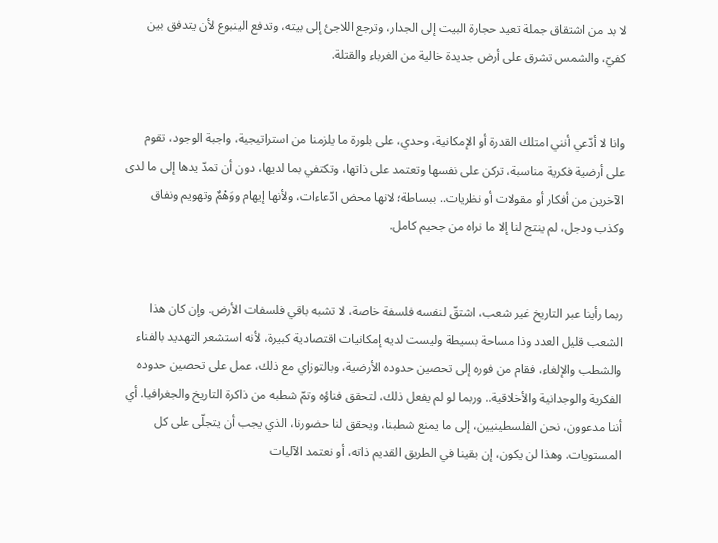لا بد من اشتقاق جملة تعيد حجارة البيت إلى الجدار، وترجع اللاجئ إلى بيته، وتدفع الينبوع لأن يتدفق بين كفيّ، والشمس تشرق على أرض جديدة خالية من الغرباء والقتلة.


وانا لا أدّعي أنني امتلك القدرة أو الإمكانية، وحدي، على بلورة ما يلزمنا من استراتيجية، واجبة الوجود، تقوم على أرضية فكرية مناسبة، تركن على نفسها وتعتمد على ذاتها، وتكتفي بما لديها، دون أن تمدّ يدها إلى ما لدى الآخرين من أفكار أو مقولات أو نظريات.. ببساطة؛ لانها محض ادّعاءات، ولأنها إيهام ووَهْمٌ وتهويم ونفاق وكذب ودجل، لم ينتج لنا إلا ما نراه من جحيم كامل.


ربما رأينا عبر التاريخ غير شعب، اشتقّ لنفسه فلسفة خاصة، لا تشبه باقي فلسفات الأرض. وإن كان هذا الشعب قليل العدد وذا مساحة بسيطة وليست لديه إمكانيات اقتصادية كبيرة، لأنه استشعر التهديد بالفناء والشطب والإلغاء، فقام من فوره إلى تحصين حدوده الأرضية، وبالتوزاي مع ذلك، عمل على تحصين حدوده الفكرية والوجدانية والأخلاقية.. وربما لو لم يفعل ذلك، لتحقق فناؤه وتمّ شطبه من ذاكرة التاريخ والجغرافيا. أي أننا مدعوون، نحن الفلسطينيين، إلى ما يمنع شطبنا، ويحقق لنا حضورنا، الذي يجب أن يتجلّى على كل المستويات. وهذا لن يكون، إن بقينا في الطريق القديم ذاته، أو نعتمد الآليات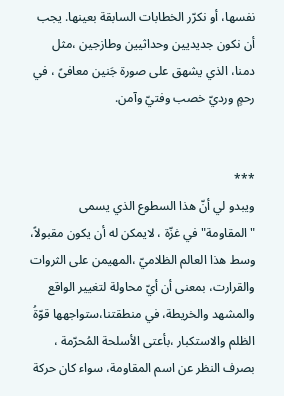نفسها، أو نكرّر الخطابات السابقة بعينها. يجب أن نكون جديديين وحداثيين وطازجين ،مثل دمنا، الذي يشهق على صورة جَنين معافىً ، في رحمٍ ورديّ خصب وفتيّ وآمن.


***
ويبدو لي أنّ هذا السطوع الذي يسمى "المقاومة" في غزّة ، لايمكن له أن يكون مقبولاً، وسط هذا العالم الظلاميّ ،المهيمن على الثروات والقرارت، بمعنى أن أيّ محاولة لتغيير الواقع والمشهد والخريطة، في منطقتنا،ستواجهها قوّةُ الظلم والاستكبار ،بأعتى الأسلحة المُحرّمة ، بصرف النظر عن اسم المقاومة، سواء كان حركة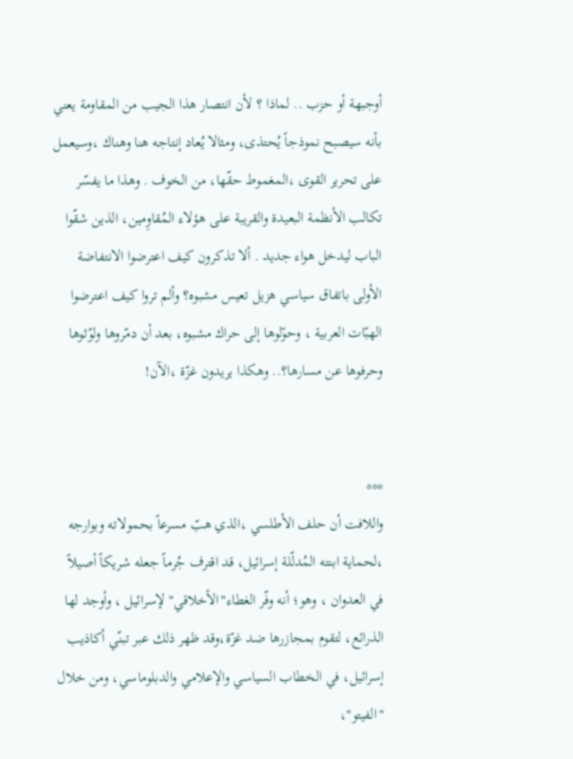أوجبهة أو حزب .. لماذا ؟ لأن انتصار هذا الجيب من المقاومة يعني بأنه سيصبح نموذجاً يُحتذى، ومثالا يُعاد إنتاجه هنا وهناك ،وسيعمل على تحرير القوى ،المغموط حقّها، من الخوف . وهذا ما يفسّر تكالب الأنظمة البعيدة والقريبة على هؤلاء المُقاوِمين، الذين شقّوا الباب ليدخل هواء جديد . ألا تذكرون كيف اعترضوا الانتفاضة الأولى باتفاق سياسي هزيل تعيس مشبوه؟ وألم تروا كيف اعترضوا الهبّات العربية ، وحوّلوها إلى حراك مشبوه، بعد أن دمّروها ولوّثوها وحرفوها عن مسارها؟.. وهكذا يريدون غزّة ،الآن!


***
واللافت أن حلف الأطلسي ،الذي هبّ مسرعاً بحمولاته وبوارجه ،لحماية ابنته المُدلّلة إسرائيل، قد اقترف جُرماً جعله شريكاً أصيلاً في العدوان ، وهو؛ أنه وفّر الغطاء"الأخلاقي" لإسرائيل ، وأوجد لها الذرائع، لتقوم بمجازرها ضد غزّة،وقد ظهر ذلك عبر تبنّي أكاذيب إسرائيل، في الخطاب السياسي والإعلامي والدبلوماسي، ومن خلال "الفيتو"،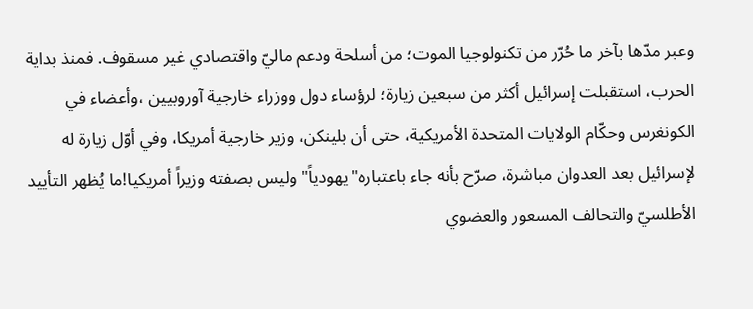وعبر مدّها بآخر ما حُرّر من تكنولوجيا الموت؛ من أسلحة ودعم ماليّ واقتصادي غير مسقوف. فمنذ بداية الحرب، استقبلت إسرائيل أكثر من سبعين زيارة؛ لرؤساء دول ووزراء خارجية آوروبيين ،وأعضاء في الكونغرس وحكّام الولايات المتحدة الأمريكية، حتى أن بلينكن، وزير خارجية أمريكا، وفي أوّل زيارة له لإسرائيل بعد العدوان مباشرة، صرّح بأنه جاء باعتباره"يهودياً" وليس بصفته وزيراً أمريكيا!ما يُظهر التأييد الأطلسيّ والتحالف المسعور والعضوي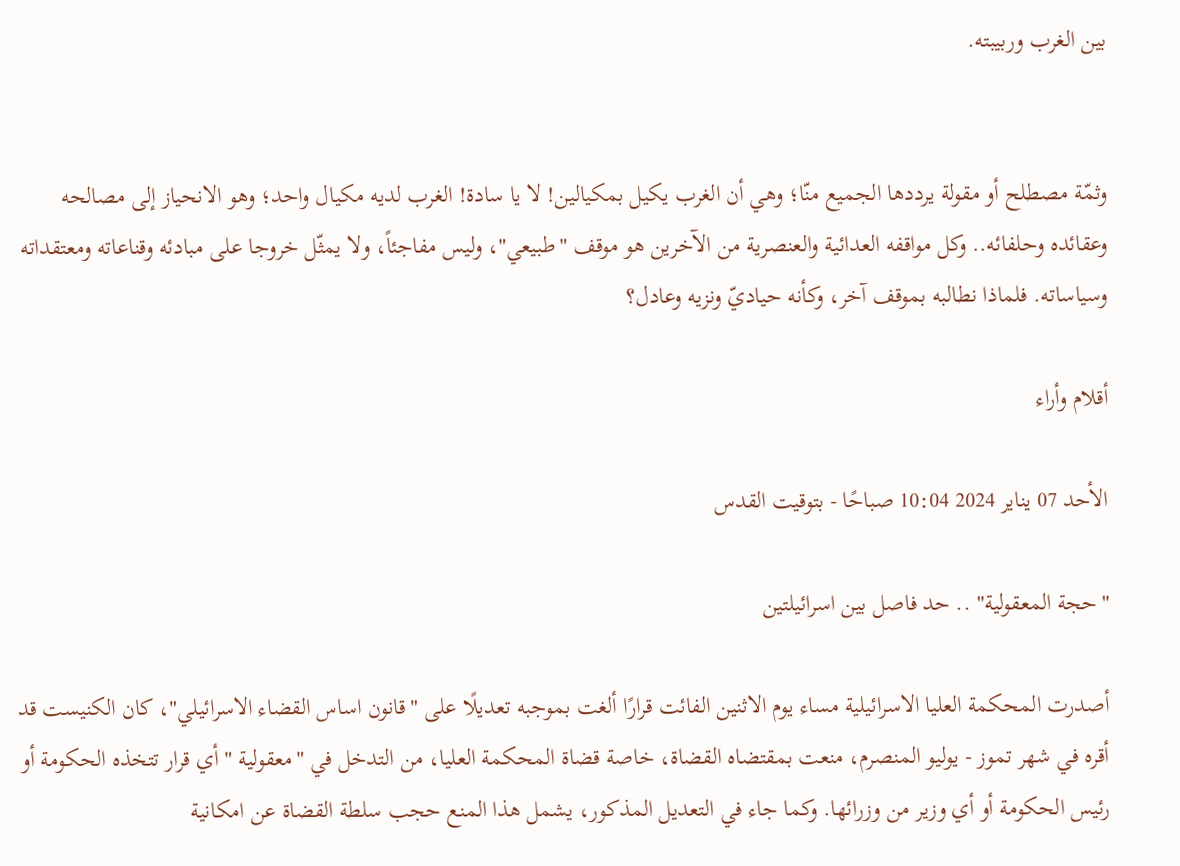بين الغرب وربيبته.


وثمّة مصطلح أو مقولة يرددها الجميع منّا؛ وهي أن الغرب يكيل بمكيالين! لا يا سادة! الغرب لديه مكيال واحد؛ وهو الانحياز إلى مصالحه وعقائده وحلفائه.. وكل مواقفه العدائية والعنصرية من الآخرين هو موقف "طبيعي"، وليس مفاجئاً، ولا يمثّل خروجا على مبادئه وقناعاته ومعتقداته وسياساته. فلماذا نطالبه بموقف آخر، وكأنه حياديّ ونزيه وعادل؟

أقلام وأراء

الأحد 07 يناير 2024 10:04 صباحًا - بتوقيت القدس

"حجة المعقولية" .. حد فاصل بين اسرائيلتين

أصدرت المحكمة العليا الاسرائيلية مساء يوم الاثنين الفائت قرارًا ألغت بموجبه تعديلًا على "قانون اساس القضاء الاسرائيلي"، كان الكنيست قد أقره في شهر تموز - يوليو المنصرم، منعت بمقتضاه القضاة، خاصة قضاة المحكمة العليا، من التدخل في "معقولية " أي قرار تتخذه الحكومة أو رئيس الحكومة أو أي وزير من وزرائها. وكما جاء في التعديل المذكور، يشمل هذا المنع حجب سلطة القضاة عن امكانية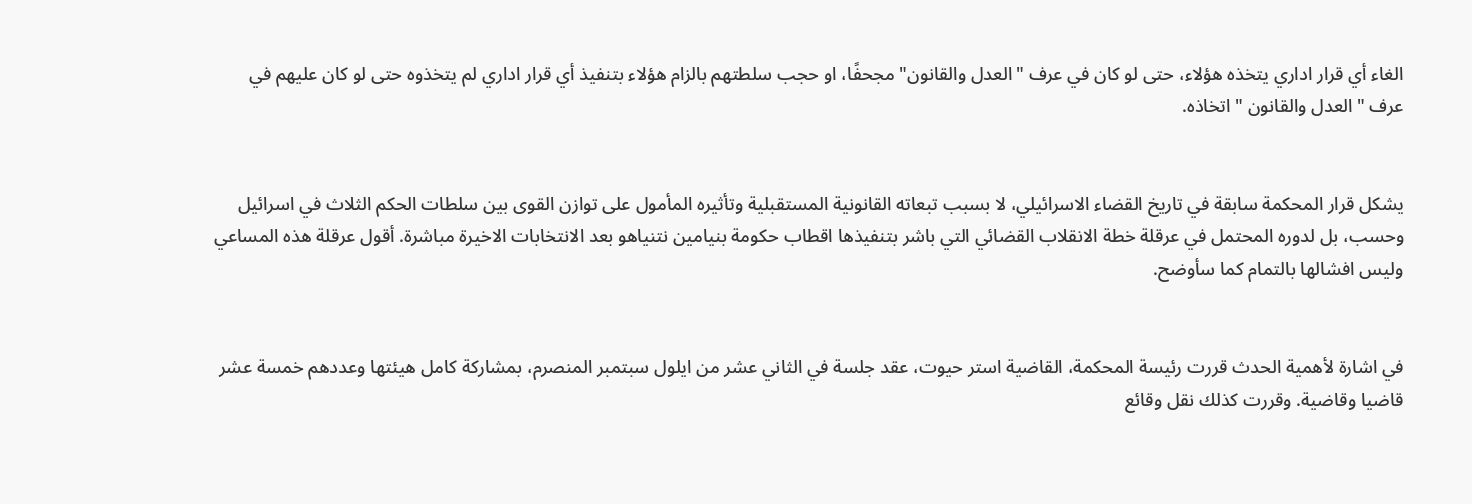الغاء أي قرار اداري يتخذه هؤلاء، حتى لو كان في عرف "العدل والقانون" مجحفًا، او حجب سلطتهم بالزام هؤلاء بتنفيذ أي قرار اداري لم يتخذوه حتى لو كان عليهم في عرف "العدل والقانون " اتخاذه.


يشكل قرار المحكمة سابقة في تاريخ القضاء الاسرائيلي، لا بسبب تبعاته القانونية المستقبلية وتأثيره المأمول على توازن القوى بين سلطات الحكم الثلاث في اسرائيل وحسب، بل لدوره المحتمل في عرقلة خطة الانقلاب القضائي التي باشر بتنفيذها اقطاب حكومة بنيامين نتنياهو بعد الانتخابات الاخيرة مباشرة. أقول عرقلة هذه المساعي وليس افشالها بالتمام كما سأوضح.


في اشارة لأهمية الحدث قررت رئيسة المحكمة، القاضية استر حيوت، عقد جلسة في الثاني عشر من ايلول سبتمبر المنصرم، بمشاركة كامل هيئتها وعددهم خمسة عشر قاضيا وقاضية. وقررت كذلك نقل وقائع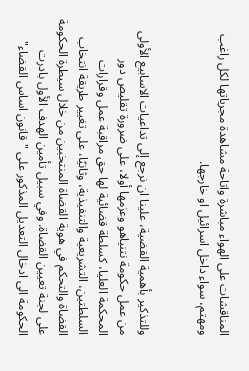المناقشات على الهواء مباشرة واتاحة مشاهدة مجرياتها لكل راغب ومهتم، سواء داخل اسرائيل او خارجها.


وللتذكير بأهمية القضية، علينا ان نرجع إلى تداعيات الاسابيع الأولى من عمل حكومة نتنياهو وعزمها أولا، على ضرورة تقليص دور المحكمة العليا، كسلطة قضائية لها حق مراقبة عمل وقرارات السلطتين، التشريعية والتنفيذية، وثانيًا، على تغيير طريقة انتخاب القضاة والتحكم في هوية القضاة المنتخبين من خلال سيطرة الحكومة على لجنة تعيين القضاة. وفي سبيل تأمين الهدف الأول بادرت الحكومة الى ادخال التعديل المذكور على "قانون اساس القضاء"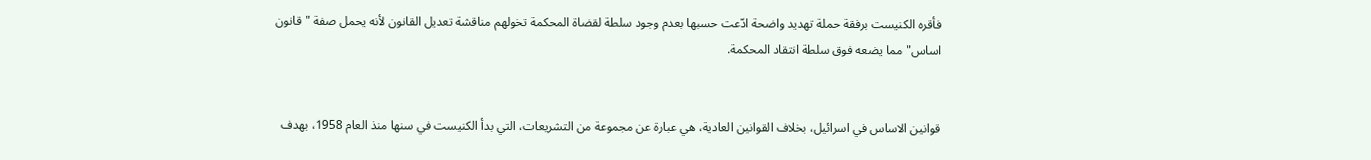فأقره الكنيست برفقة حملة تهديد واضحة ادّعت حسبها بعدم وجود سلطة لقضاة المحكمة تخولهم مناقشة تعديل القانون لأنه يحمل صفة "قانون اساس" مما يضعه فوق سلطة انتقاد المحكمة.


قوانين الاساس في اسرائيل، بخلاف القوانين العادية، هي عبارة عن مجموعة من التشريعات، التي بدأ الكنيست في سنها منذ العام 1958، بهدف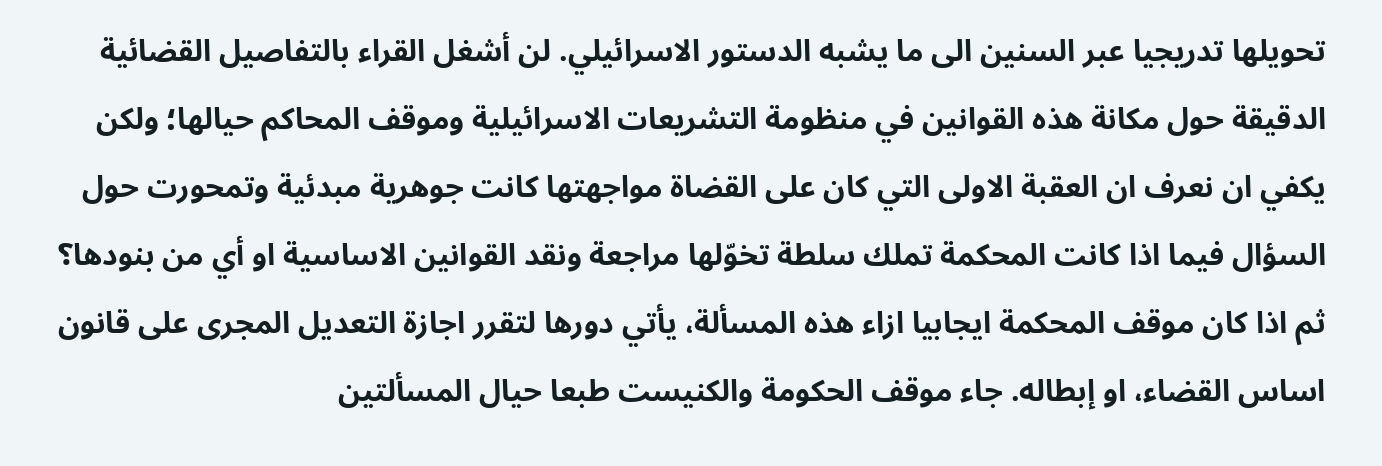تحويلها تدريجيا عبر السنين الى ما يشبه الدستور الاسرائيلي. لن أشغل القراء بالتفاصيل القضائية الدقيقة حول مكانة هذه القوانين في منظومة التشريعات الاسرائيلية وموقف المحاكم حيالها؛ ولكن يكفي ان نعرف ان العقبة الاولى التي كان على القضاة مواجهتها كانت جوهرية مبدئية وتمحورت حول السؤال فيما اذا كانت المحكمة تملك سلطة تخوّلها مراجعة ونقد القوانين الاساسية او أي من بنودها؟ ثم اذا كان موقف المحكمة ايجابيا ازاء هذه المسألة، يأتي دورها لتقرر اجازة التعديل المجرى على قانون اساس القضاء، او إبطاله. جاء موقف الحكومة والكنيست طبعا حيال المسألتين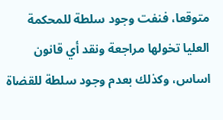متوقعا، فنفت وجود سلطة للمحكمة العليا تخولها مراجعة ونقد أي قانون اساس، وكذلك بعدم وجود سلطة للقضاة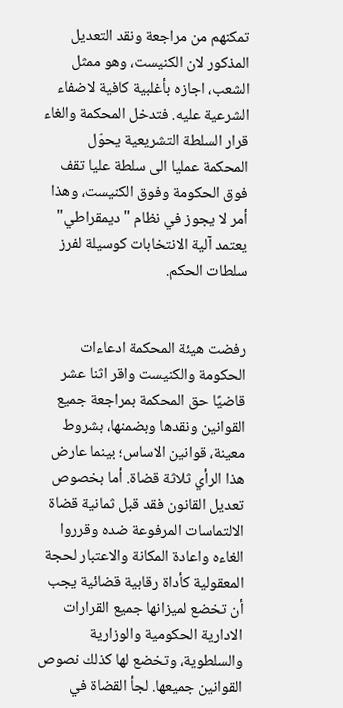تمكنهم من مراجعة ونقد التعديل المذكور لان الكنيست، وهو ممثل الشعب، اجازه بأغلبية كافية لاضفاء الشرعية عليه. فتدخل المحكمة والغاء قرار السلطة التشريعية يحوّل المحكمة عمليا الى سلطة عليا تقف فوق الحكومة وفوق الكنيست، وهذا أمر لا يجوز في نظام "ديمقراطي" يعتمد آلية الانتخابات كوسيلة لفرز سلطات الحكم.


رفضت هيئة المحكمة ادعاءات الحكومة والكنيست واقر اثنا عشر قاضيًا حق المحكمة بمراجعة جميع القوانين ونقدها وبضمنها، بشروط معينة، قوانين الاساس؛ بينما عارض هذا الرأي ثلاثة قضاة. أما بخصوص تعديل القانون فقد قبل ثمانية قضاة الالتماسات المرفوعة ضده وقرروا الغاءه واعادة المكانة والاعتبار لحجة المعقولية كأداة رقابية قضائية يجب أن تخضع لميزانها جميع القرارات الادارية الحكومية والوزارية والسلطوية، وتخضع لها كذلك نصوص القوانين جميعها. لجأ القضاة في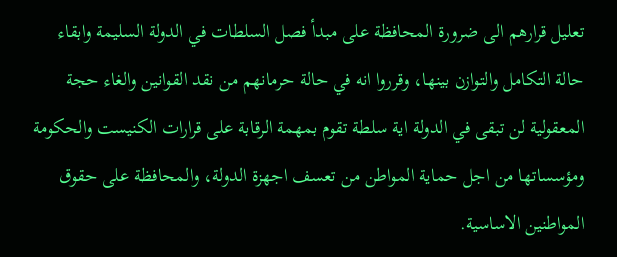تعليل قرارهم الى ضرورة المحافظة على مبدأ فصل السلطات في الدولة السليمة وابقاء حالة التكامل والتوازن بينها، وقرروا انه في حالة حرمانهم من نقد القوانين والغاء حجة المعقولية لن تبقى في الدولة اية سلطة تقوم بمهمة الرقابة على قرارات الكنيست والحكومة ومؤسساتها من اجل حماية المواطن من تعسف اجهزة الدولة، والمحافظة على حقوق المواطنين الاساسية.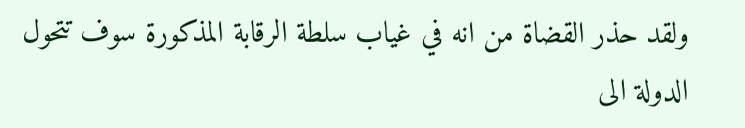ولقد حذر القضاة من انه في غياب سلطة الرقابة المذكورة سوف تتحول الدولة الى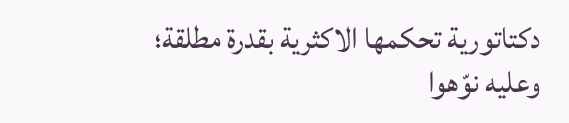دكتاتورية تحكمها الاكثرية بقدرة مطلقة؛ وعليه نوّهوا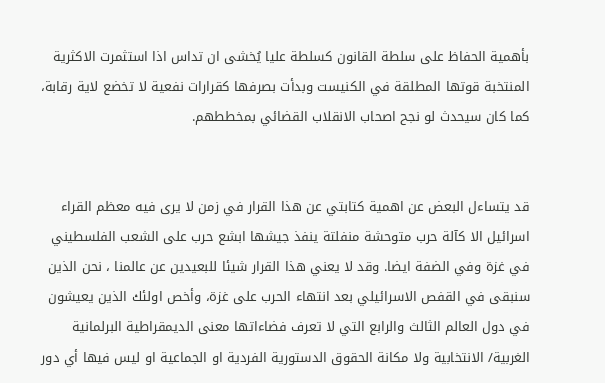بأهمية الحفاظ على سلطة القانون كسلطة عليا يُخشى ان تداس اذا استثمرت الاكثرية المنتخبة قوتها المطلقة في الكنيست وبدأت بصرفها كقرارات نفعية لا تخضع لاية رقابة، كما كان سيحدث لو نجح اصحاب الانقلاب القضائي بمخططهم.


قد يتساءل البعض عن اهمية كتابتي عن هذا القرار في زمن لا يرى فيه معظم القراء اسرائيل الا كآلة حرب متوحشة منفلتة ينفذ جيشها ابشع حرب على الشعب الفلسطيني في غزة وفي الضفة ايضا. وقد لا يعني هذا القرار شيئا للبعيدين عن عالمنا ، نحن الذين سنبقى في القفص الاسرائيلي بعد انتهاء الحرب على غزة، وأخص اولئك الذين يعيشون في دول العالم الثالث والرابع التي لا تعرف فضاءاتها معنى الديمقراطية البرلمانية الغربية/ الانتخابية ولا مكانة الحقوق الدستورية الفردية او الجماعية او ليس فيها أي دور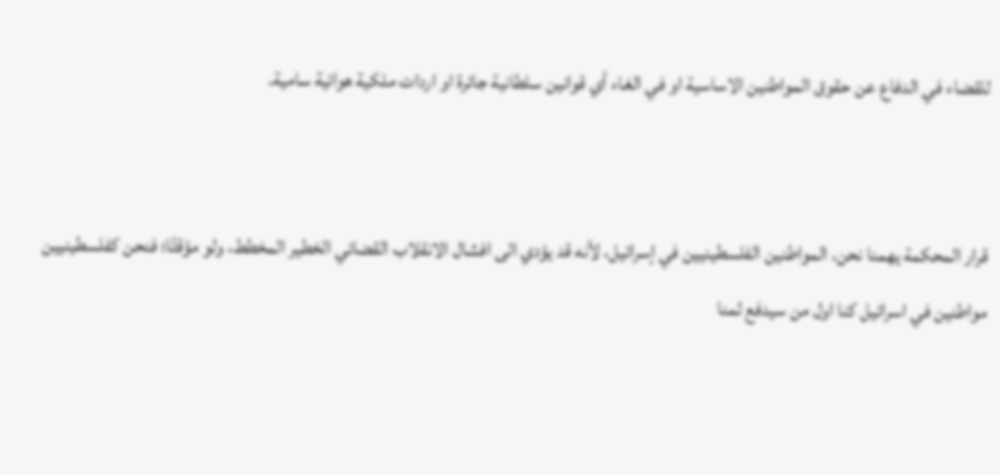للقضاء في الدفاع عن حقوق المواطنين الاساسية او في الغاء أي قوانين سلطانية جائرة او اردات ملكية هوائية سامية.


قرار المحكمة يهمنا نحن، المواطنين الفلسطينيين في إسرائيل، لأنه قد يؤدي الى افشال الانقلاب القضائي الخطير المخطط، ولو مؤقتًا؛ فنحن كفلسطينيين مواطنين في اسرائيل كنا اول من سيدفع ثمنا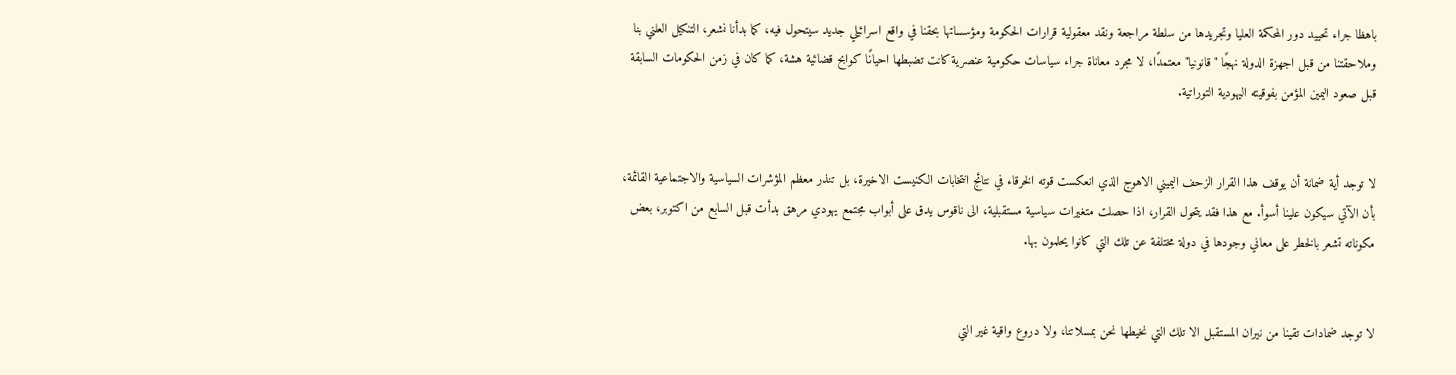باهظا جراء تحييد دور المحكمة العليا وتجريدها من سلطة مراجعة ونقد معقولية قرارات الحكومة ومؤسساتها بحقنا في واقع اسرائيلي جديد سيتحول فيه، كما بدأنا نشعر، التنكيل العلني بنا وملاحقتنا من قبل اجهزة الدولة نهجًا "قانونيا" معتمدًا، لا مجرد معاناة جراء سياسات حكومية عنصرية كانت تضبطها احيانًا كوابح قضائية هشة، كما كان في زمن الحكومات السابقة قبل صعود اليمين المؤمن بفوقيته اليهودية التوراتية.


لا توجد أية ضمانة أن يوقف هذا القرار الزحف اليميني الاهوج الذي انعكست قوته الخرقاء في نتائج انتخابات الكنيست الاخيرة، بل تنذر معظم المؤشرات السياسية والاجتماعية القائمة، بأن الآتي سيكون علينا أسوأ. مع هذا فقد يتحول القرار، اذا حصلت متغيرات سياسية مستقبلية، الى ناقوس يدق على أبواب مجتمع يهودي مرهق بدأت قبل السابع من اكتوبر، بعض مكوناته تشعر بالخطر على معاني وجودها في دولة مختلفة عن تلك التي كانوا يحلمون بها.


لا توجد ضمادات تقينا من نيران المستقبل الا تلك التي نخيطها نحن بمسلاتنا، ولا دروع واقية غير التي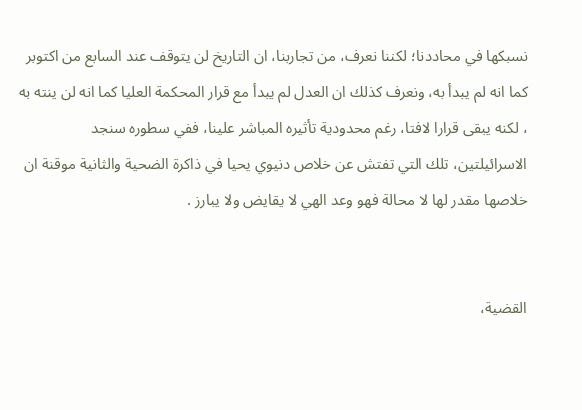نسبكها في محاددنا؛ لكننا نعرف، من تجاربنا، ان التاريخ لن يتوقف عند السابع من اكتوبر كما انه لم يبدأ به، ونعرف كذلك ان العدل لم يبدأ مع قرار المحكمة العليا كما انه لن ينته به ، لكنه يبقى قرارا لافتا، رغم محدودية تأثيره المباشر علينا، ففي سطوره سنجد الاسرائيلتين، تلك التي تفتش عن خلاص دنيوي يحيا في ذاكرة الضحية والثانية موقنة ان خلاصها مقدر لها لا محالة فهو وعد الهي لا يقايض ولا يبارز .


القضية،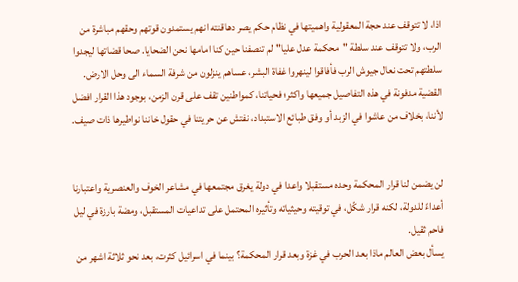اذا، لا تتوقف عند حجة المعقولية واهميتها في نظام حكم يصر دهاقنته انهم يستمدون قوتهم وحقهم مباشرة من الرب، ولا تتوقف عند سلطة "محكمة عدل عليا" لم تنصفنا حين كنا امامها نحن الضحايا. صحا قضاتها ليجدوا سلطتهم تحت نعال جيوش الرب فأفاقوا لينهروا غفاة البشر، عساهم ينزلون من شرفة السماء الى وحل الارض. القضية مدفونة في هذه التفاصيل جميعها واكثر؛ فحياتنا، كمواطنين تقف على قرن الزمن، بوجود هذا القرار افضل لأننا، بخلاف من عاشوا في الزبد أو وفق طبائع الاستبداد، نفتش عن حريتنا في حقول خاننا نواطيرها ذات صيف.


لن يضمن لنا قرار المحكمة وحده مستقبلا واعدا في دولة يغرق مجتمعها في مشاعر الخوف والعنصرية واعتبارنا أعداءً للدولة، لكنه قرار شكّل، في توقيته وحيثياته وتأثيره المحتمل على تداعيات المستقبل، ومضة بارزة في ليل فاحم ثقيل.
يسأل بعض العالم ماذا بعد الحرب في غزة وبعد قرار المحكمة؟ بينما في اسرائيل كثرت، بعد نحو ثلاثة اشهر من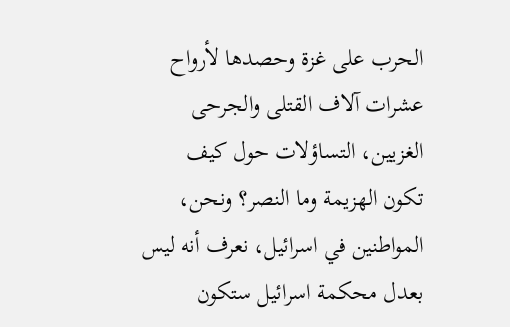الحرب على غزة وحصدها لأرواح عشرات آلاف القتلى والجرحى الغزيين، التساؤلات حول كيف تكون الهزيمة وما النصر؟ ونحن، المواطنين في اسرائيل، نعرف أنه ليس بعدل محكمة اسرائيل ستكون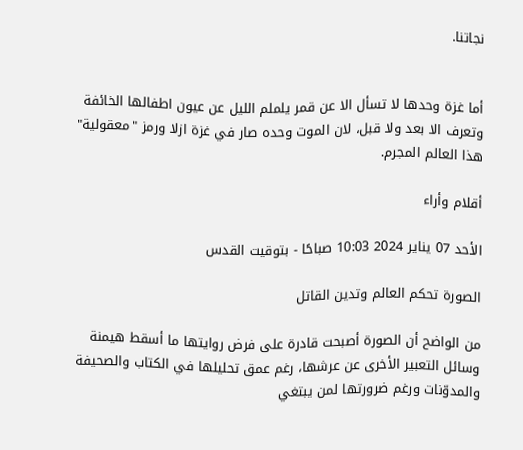نجاتنا.


أما غزة وحدها لا تسأل الا عن قمر يلملم الليل عن عيون اطفالها الخائفة وتعرف الا بعد ولا قبل، لان الموت وحده صار في غزة ازلا ورمز "معقولية" هذا العالم المجرم.

أقلام وأراء

الأحد 07 يناير 2024 10:03 صباحًا - بتوقيت القدس

الصورة تحكم العالم وتدين القاتل

من الواضح أن الصورة أصبحت قادرة على فرض روايتها ما أسقط هيمنة وسائل التعبير الأخرى عن عرشها، رغم عمق تحليلها في الكتاب والصحيفة والمدوّنات ورغم ضرورتها لمن يبتغي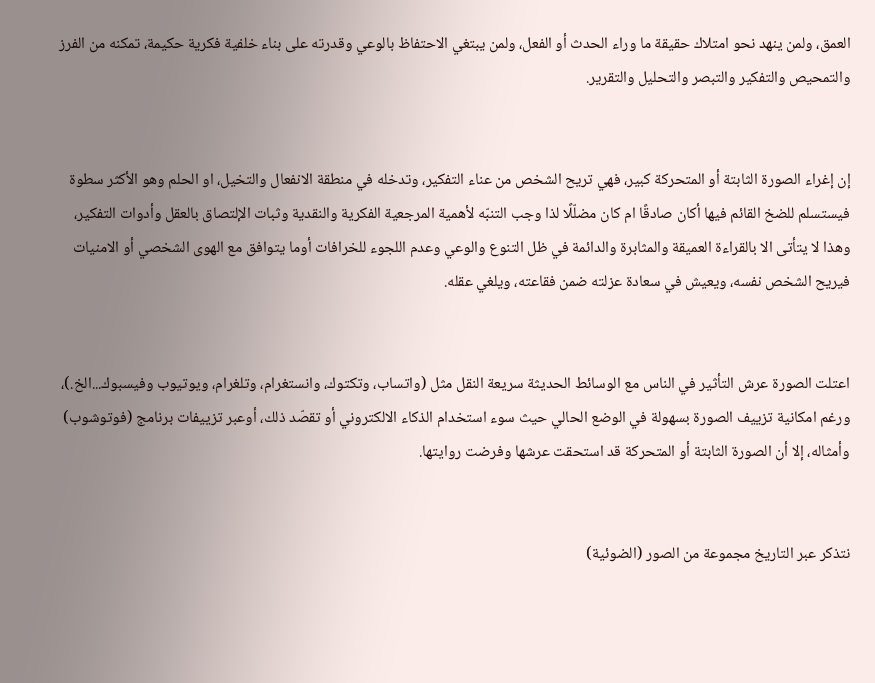العمق، ولمن ينهد نحو امتلاك حقيقة ما وراء الحدث أو الفعل، ولمن يبتغي الاحتفاظ بالوعي وقدرته على بناء خلفية فكرية حكيمة، تمكنه من الفرز والتمحيص والتفكير والتبصر والتحليل والتقرير.


إن إغراء الصورة الثابتة أو المتحركة كبير، فهي تريح الشخص من عناء التفكير، وتدخله في منطقة الانفعال والتخيل، او الحلم وهو الأكثر سطوة فيستسلم للضخ القائم فيها أكان صادقًا ام كان مضلّلًا لذا وجب التنبّه لأهمية المرجعية الفكرية والنقدية وثبات الإلتصاق بالعقل وأدوات التفكير، وهذا لا يتأتى الا بالقراءة العميقة والمثابرة والدائمة في ظل التنوع والوعي وعدم اللجوء للخرافات أوما يتوافق مع الهوى الشخصي أو الامنيات فيريح الشخص نفسه، ويعيش في سعادة عزلته ضمن فقاعته، ويلغي عقله.


اعتلت الصورة عرش التأثير في الناس مع الوسائط الحديثة سريعة النقل مثل (واتساب، وتكتوك، وانستغرام، وتلغرام، ويوتيوب وفيسبوك...الخ.)، ورغم امكانية تزييف الصورة بسهولة في الوضع الحالي حيث سوء استخدام الذكاء الالكتروني أو تقصّد ذلك، أوعبر تزييفات برنامج (فوتوشوب) وأمثاله، إلا أن الصورة الثابتة أو المتحركة قد استحقت عرشها وفرضت روايتها.


نتذكر عبر التاريخ مجموعة من الصور (الضوئية)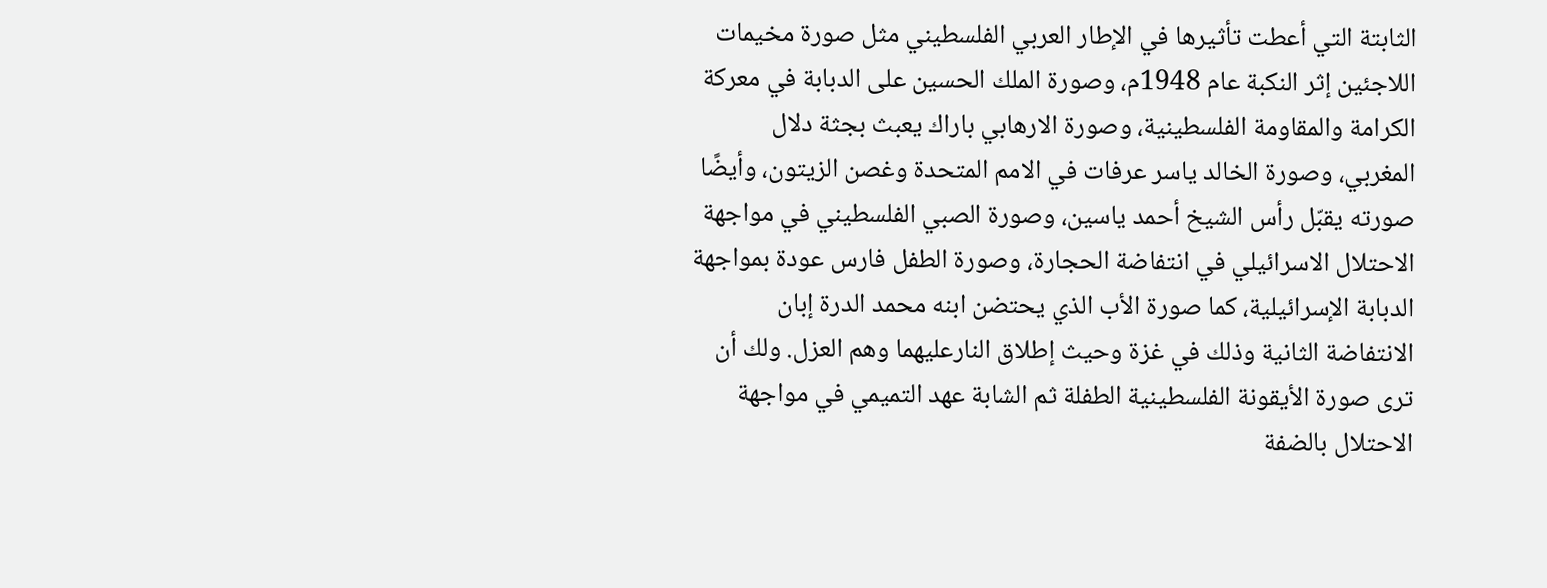الثابتة التي أعطت تأثيرها في الإطار العربي الفلسطيني مثل صورة مخيمات اللاجئين إثر النكبة عام 1948م، وصورة الملك الحسين على الدبابة في معركة الكرامة والمقاومة الفلسطينية، وصورة الارهابي باراك يعبث بجثة دلال المغربي، وصورة الخالد ياسر عرفات في الامم المتحدة وغصن الزيتون، وأيضًا صورته يقبّل رأس الشيخ أحمد ياسين، وصورة الصبي الفلسطيني في مواجهة الاحتلال الاسرائيلي في انتفاضة الحجارة، وصورة الطفل فارس عودة بمواجهة الدبابة الإسرائيلية، كما صورة الأب الذي يحتضن ابنه محمد الدرة إبان الانتفاضة الثانية وذلك في غزة وحيث إطلاق النارعليهما وهم العزل. ولك أن ترى صورة الأيقونة الفلسطينية الطفلة ثم الشابة عهد التميمي في مواجهة الاحتلال بالضفة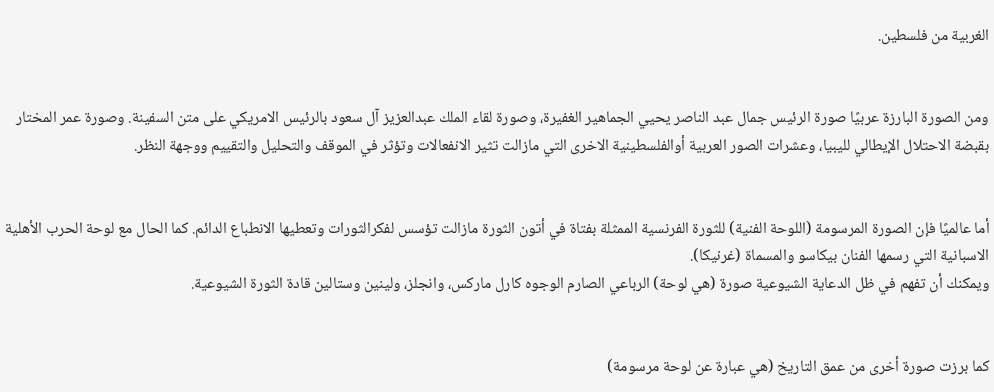الغربية من فلسطين.


ومن الصورة البارزة عربيًا صورة الرئيس جمال عبد الناصر يحيي الجماهير الغفيرة، وصورة لقاء الملك عبدالعزيز آل سعود بالرئيس الامريكي على متن السفينة. وصورة عمر المختار بقبضة الاحتلال الإيطالي لليبيا، وعشرات الصور العربية أوالفلسطينية الاخرى التي مازالت تثير الانفعالات وتؤثر في الموقف والتحليل والتقييم ووجهة النظر.


أما عالميًا فإن الصورة المرسومة (اللوحة الفنية) للثورة الفرنسية الممثلة بفتاة في أتون الثورة مازالت تؤسس لفكرالثورات وتعطيها الانطباع الدائم. كما الحال مع لوحة الحرب الأهلية الاسبانية التي رسمها الفنان بيكاسو والمسماة (غرنيكا).
ويمكنك أن تفهم في ظل الدعاية الشيوعية صورة (هي لوحة) الرباعي الصارم الوجوه كارل ماركس، وانجلز، ولينين وستالين قادة الثورة الشيوعية.


كما برزت صورة أخرى من عمق التاريخ (هي عبارة عن لوحة مرسومة)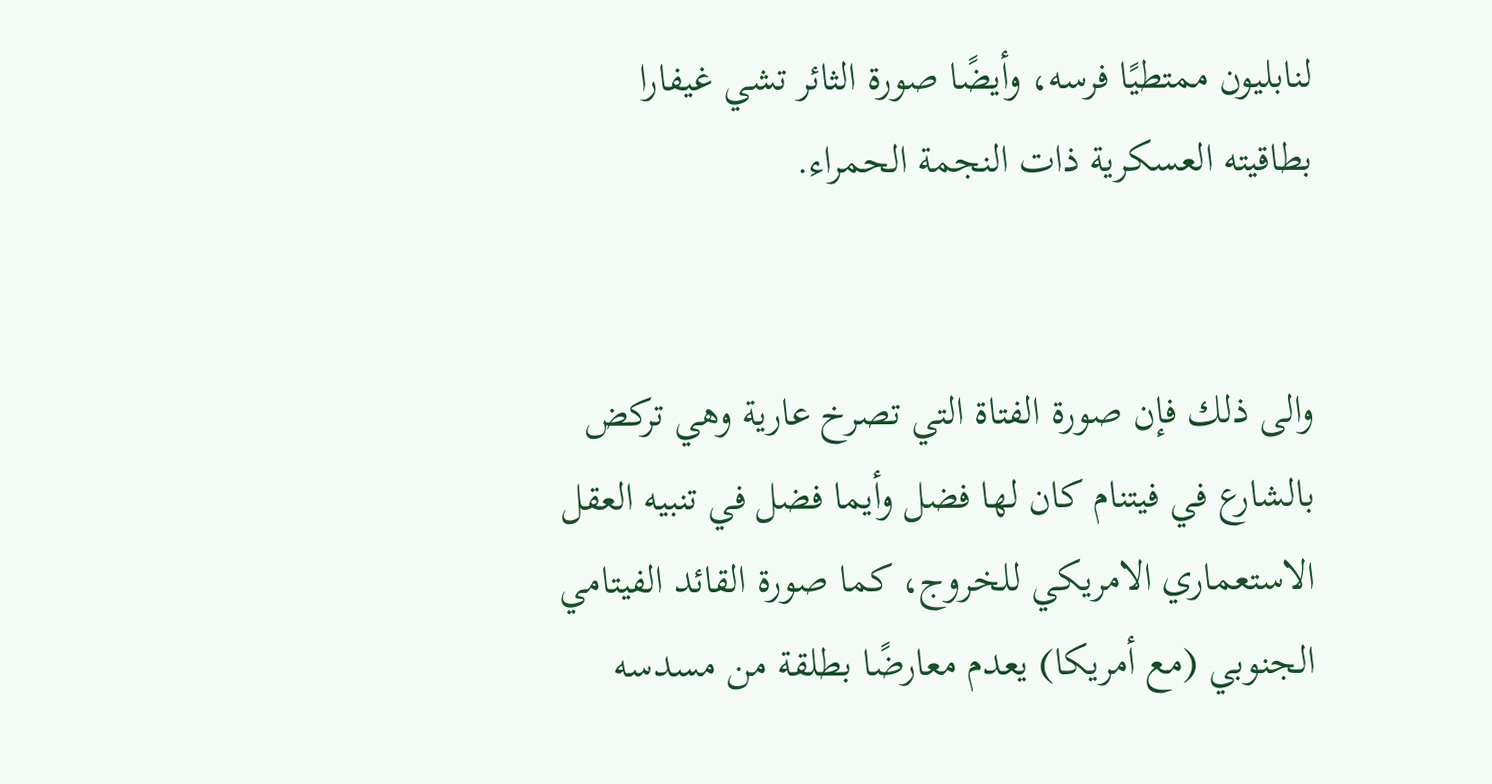لنابليون ممتطيًا فرسه، وأيضًا صورة الثائر تشي غيفارا بطاقيته العسكرية ذات النجمة الحمراء.


والى ذلك فإن صورة الفتاة التي تصرخ عارية وهي تركض بالشارع في فيتنام كان لها فضل وأيما فضل في تنبيه العقل الاستعماري الامريكي للخروج، كما صورة القائد الفيتامي الجنوبي (مع أمريكا) يعدم معارضًا بطلقة من مسدسه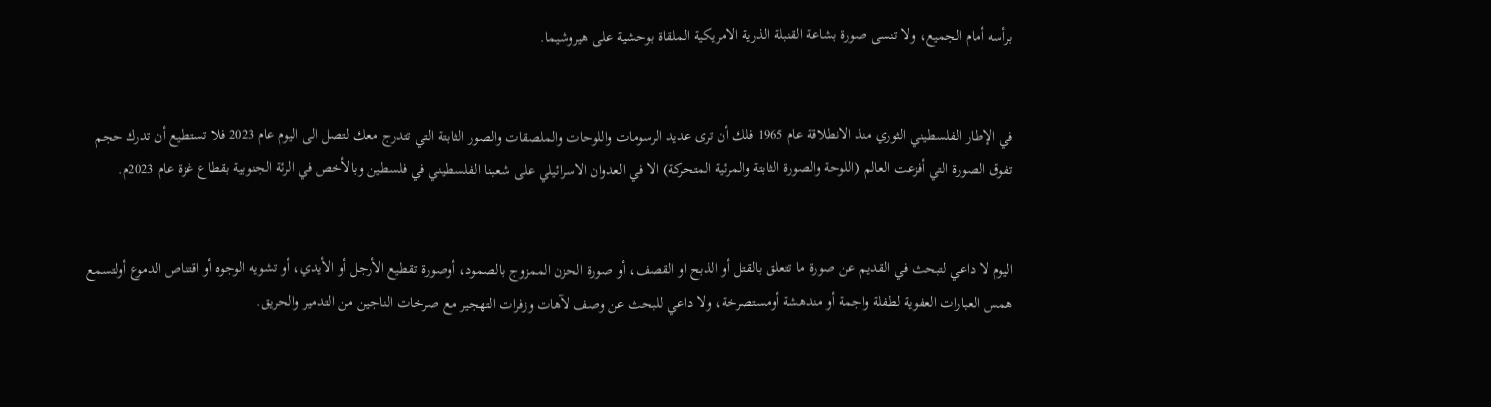برأسه أمام الجميع، ولا تنسى صورة بشاعة القنبلة الذرية الامريكية الملقاة بوحشية على هيروشيما.


في الإطار الفلسطيني الثوري منذ الانطلاقة عام 1965 فلك أن ترى عديد الرسومات واللوحات والملصقات والصور الثابتة التي تتدرج معك لتصل الى اليوم عام 2023 فلا تستطيع أن تدرك حجم تفوق الصورة التي أفزعت العالم (اللوحة والصورة الثابتة والمرئية المتحركة) الا في العدوان الاسرائيلي على شعبنا الفلسطيني في فلسطين وبالأخص في الرئة الجنوبية بقطاع غزة عام 2023م.


اليوم لا داعي لتبحث في القديم عن صورة ما تتعلق بالقتل أو الذبح او القصف، أو صورة الحزن الممزوج بالصمود، أوصورة تقطيع الأرجل أو الأيدي، أو تشويه الوجوه أو اقتناص الدموع أولتسمع همس العبارات العفوية لطفلة واجمة أو مندهشة أومستصرخة، ولا داعي للبحث عن وصف لآهات وزفرات التهجير مع صرخات الناجين من التدمير والحريق.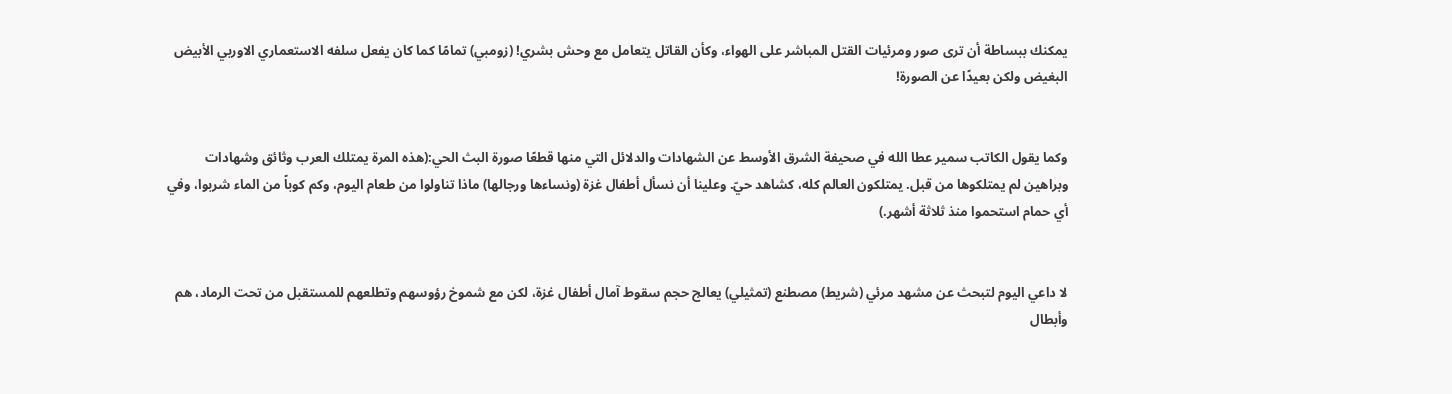يمكنك ببساطة أن ترى صور ومرئيات القتل المباشر على الهواء، وكأن القاتل يتعامل مع وحش بشري! (زومبي) تمامًا كما كان يفعل سلفه الاستعماري الاوربي الأبيض البغيض ولكن بعيدًا عن الصورة!


وكما يقول الكاتب سمير عطا الله في صحيفة الشرق الأوسط عن الشهادات والدلائل التي منها قطعًا صورة البث الحي:(هذه المرة يمتلك العرب وثائق وشهادات وبراهين لم يمتلكوها من قبل. يمتلكون العالم كله، كشاهد حيّ. وعلينا أن نسأل أطفال غزة (ونساءها ورجالها) ماذا تناولوا من طعام اليوم، وكم كوباً من الماء شربوا، وفي أي حمام استحموا منذ ثلاثة أشهر.)


لا داعي اليوم لتبحث عن مشهد مرئي (شريط) مصطنع (تمثيلي) يعالج حجم سقوط آمال أطفال غزة، لكن مع شموخ رؤوسهم وتطلعهم للمستقبل من تحت الرماد، هم وأبطال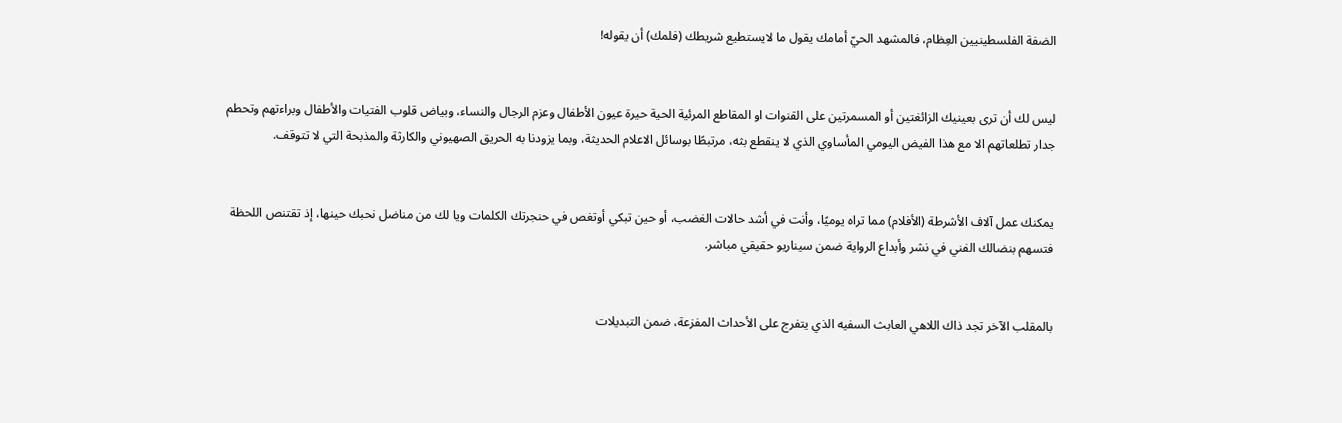الضفة الفلسطينيين العِظام، فالمشهد الحيّ أمامك يقول ما لايستطيع شريطك (فلمك) أن يقوله!


ليس لك أن ترى بعينيك الزائغتين أو المسمرتين على القنوات او المقاطع المرئية الحية حيرة عيون الأطفال وعزم الرجال والنساء، وبياض قلوب الفتيات والأطفال وبراءتهم وتحطم جدار تطلعاتهم الا مع هذا الفيض اليومي المأساوي الذي لا ينقطع بثه، مرتبطًا بوسائل الاعلام الحديثة، وبما يزودنا به الحريق الصهيوني والكارثة والمذبحة التي لا تتوقف.


يمكنك عمل آلاف الأشرطة (الأفلام) مما تراه يوميًا، وأنت في أشد حالات الغضب، أو حين تبكي أوتغص في حنجرتك الكلمات ويا لك من مناضل نحبك حينها، إذ تقتنص اللحظة فتسهم بنضالك الفني في نشر وأبداع الرواية ضمن سيناريو حقيقي مباشر.


بالمقلب الآخر تجد ذاك اللاهي العابث السفيه الذي يتفرج على الأحداث المفزعة، ضمن التبديلات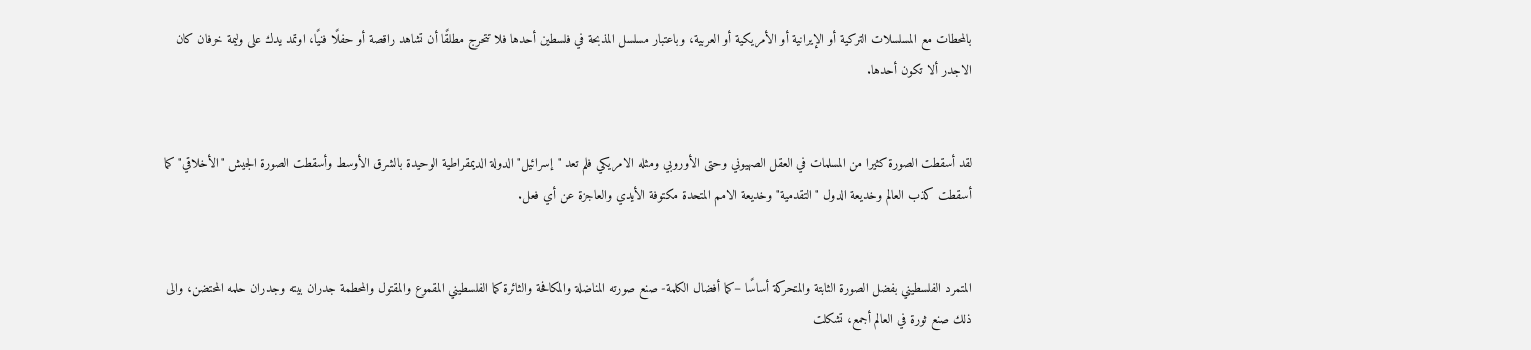بالمحطات مع المسلسلات التركية أو الإيرانية أو الأمريكية أو العربية، وباعتبار مسلسل المذبحة في فلسطين أحدها فلا تتحرج مطلقًا أن تشاهد راقصة أو حفلًا فنيًا، اوتمد يدك على وليمة خرفان كان الاجدر ألا تكون أحدها.


لقد أسقطت الصورة كثيرا من المسلمات في العقل الصهيوني وحتى الأوروبي ومثله الامريكي فلم تعد "إسرائيل" الدولة الديمقراطية الوحيدة بالشرق الأوسط وأسقطت الصورة الجيش "الأخلاقي" كما أسقطت كذب العالم وخديعة الدول "التقدمية" وخديعة الامم المتحدة مكتوفة الأيدي والعاجزة عن أي فعل.


المتمرد الفلسطيني بفضل الصورة الثابتة والمتحركة أساسًا –كما أفضال الكلمة- صنع صورته المناضلة والمكافحة والثائرة كما الفلسطيني المقموع والمقتول والمحطمة جدران بيته وجدران حلمه المحتضن، والى ذلك صنع ثورة في العالم أجمع، تشكلت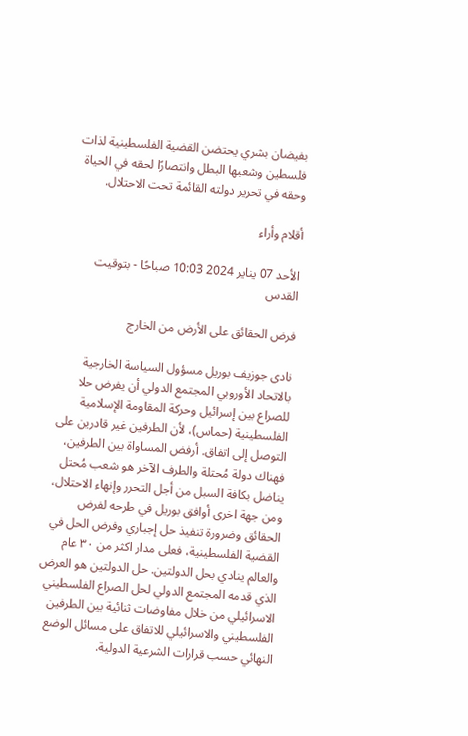بفيضان بشري يحتضن القضية الفلسطينية لذات فلسطين وشعبها البطل وانتصارًا لحقه في الحياة وحقه في تحرير دولته القائمة تحت الاحتلال.

أقلام وأراء

الأحد 07 يناير 2024 10:03 صباحًا - بتوقيت القدس

فرض الحقائق على الأرض من الخارج

نادى جوزيف بوريل مسؤول السياسة الخارجية بالاتحاد الأوروبي المجتمع الدولي أن يفرض حلا للصراع بين إسرائيل وحركة المقاومة الإسلامية الفلسطينية (حماس)، لأن الطرفين غير قادرين على التوصل إلى اتفاق. أرفض المساواة بين الطرفين، فهناك دولة مُحتلة والطرف الآخر هو شعب مُحتل يناضل بكافة السبل من أجل التحرر وإنهاء الاحتلال، ومن جهة اخرى أوافق بوريل في طرحه لفرض الحقائق وضرورة تنفيذ حل إجباري وفرض الحل في القضية الفلسطينية، فعلى مدار اكثر من ٣٠ عام والعالم ينادي بحل الدولتين. حل الدولتين هو العرض الذي قدمه المجتمع الدولي لحل الصراع الفلسطيني الاسرائيلي من خلال مفاوضات ثنائية بين الطرفين الفلسطيني والاسرائيلي للاتفاق على مسائل الوضع النهائي حسب قرارات الشرعية الدولية.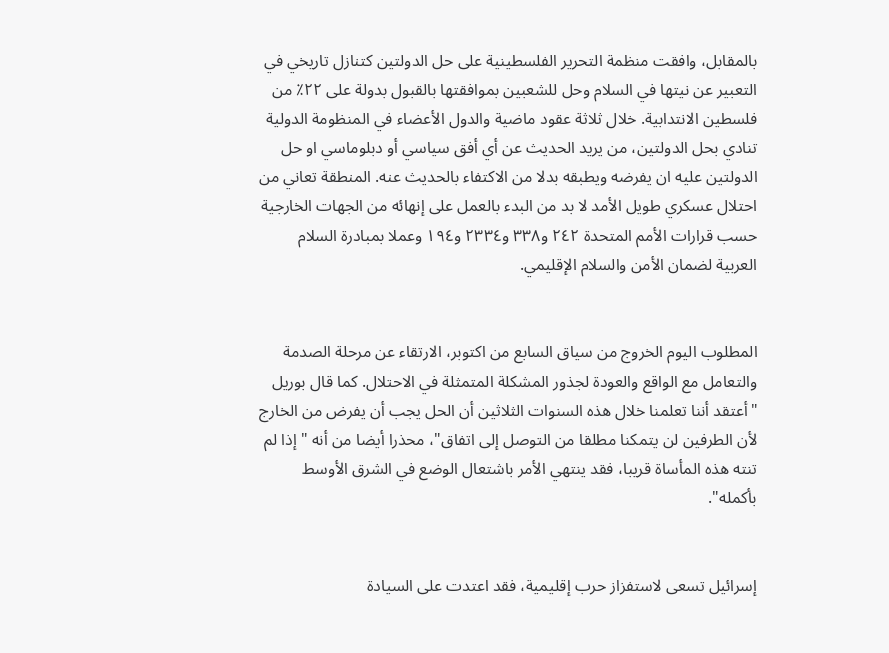بالمقابل، وافقت منظمة التحرير الفلسطينية على حل الدولتين كتنازل تاريخي في التعبير عن نيتها في السلام وحل للشعبين بموافقتها بالقبول بدولة على ٢٢٪ من فلسطين الانتدابية. خلال ثلاثة عقود ماضية والدول الأعضاء في المنظومة الدولية تنادي بحل الدولتين، من يريد الحديث عن أي أفق سياسي أو دبلوماسي او حل الدولتين عليه ان يفرضه ويطبقه بدلا من الاكتفاء بالحديث عنه. المنطقة تعاني من احتلال عسكري طويل الأمد لا بد من البدء بالعمل على إنهائه من الجهات الخارجية حسب قرارات الأمم المتحدة ٢٤٢ و٣٣٨ و٢٣٣٤ و١٩٤ وعملا بمبادرة السلام العربية لضمان الأمن والسلام الإقليمي.


المطلوب اليوم الخروج من سياق السابع من اكتوبر، الارتقاء عن مرحلة الصدمة والتعامل مع الواقع والعودة لجذور المشكلة المتمثلة في الاحتلال. كما قال بوريل "أعتقد أننا تعلمنا خلال هذه السنوات الثلاثين أن الحل يجب أن يفرض من الخارج لأن الطرفين لن يتمكنا مطلقا من التوصل إلى اتفاق"، محذرا أيضا من أنه "إذا لم تنته هذه المأساة قريبا، فقد ينتهي الأمر باشتعال الوضع في الشرق الأوسط بأكمله".


إسرائيل تسعى لاستفزاز حرب إقليمية، فقد اعتدت على السيادة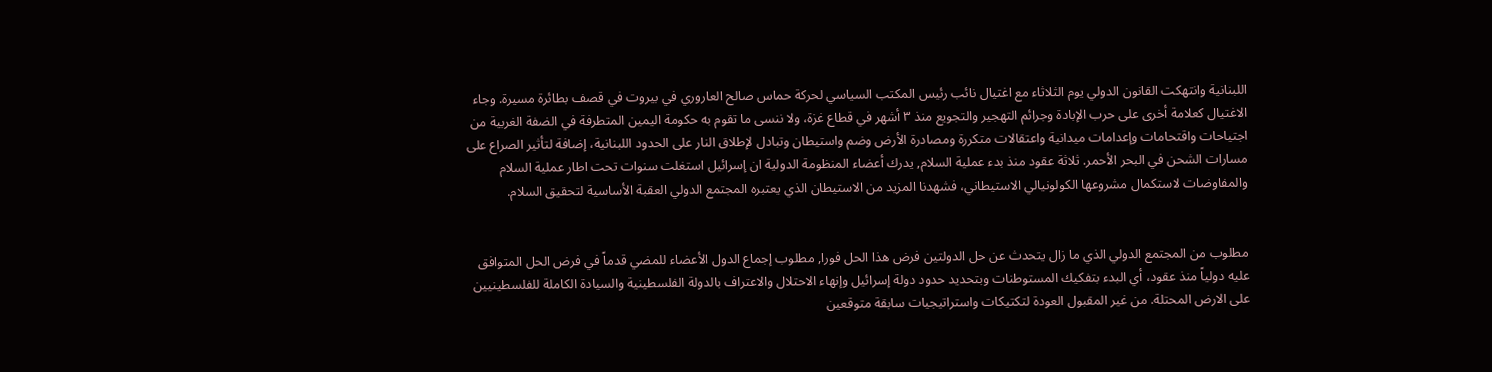اللبنانية وانتهكت القانون الدولي يوم الثلاثاء مع اغتيال نائب رئيس المكتب السياسي لحركة حماس صالح العاروري في بيروت في قصف بطائرة مسيرة. وجاء الاغتيال كعلامة أخرى على حرب الإبادة وجرائم التهجير والتجويع منذ ٣ أشهر في قطاع غزة، ولا ننسى ما تقوم به حكومة اليمين المتطرفة في الضفة الغربية من اجتياحات واقتحامات وإعدامات ميدانية واعتقالات متكررة ومصادرة الأرض وضم واستيطان وتبادل لإطلاق النار على الحدود اللبنانية، إضافة لتأثير الصراع على مسارات الشحن في البحر الأحمر. ثلاثة عقود منذ بدء عملية السلام, يدرك أعضاء المنظومة الدولية ان إسرائيل استغلت سنوات تحت اطار عملية السلام والمفاوضات لاستكمال مشروعها الكولونيالي الاستيطاني، فشهدنا المزيد من الاستيطان الذي يعتبره المجتمع الدولي العقبة الأساسية لتحقيق السلام.


مطلوب من المجتمع الدولي الذي ما زال يتحدث عن حل الدولتين فرض هذا الحل فورا, مطلوب إجماع الدول الأعضاء للمضي قدماً في فرض الحل المتوافق عليه دولياً منذ عقود، أي البدء بتفكيك المستوطنات وبتحديد حدود دولة إسرائيل وإنهاء الاحتلال والاعتراف بالدولة الفلسطينية والسيادة الكاملة للفلسطينيين على الارض المحتلة. من غير المقبول العودة لتكتيكات واستراتيجيات سابقة متوقعين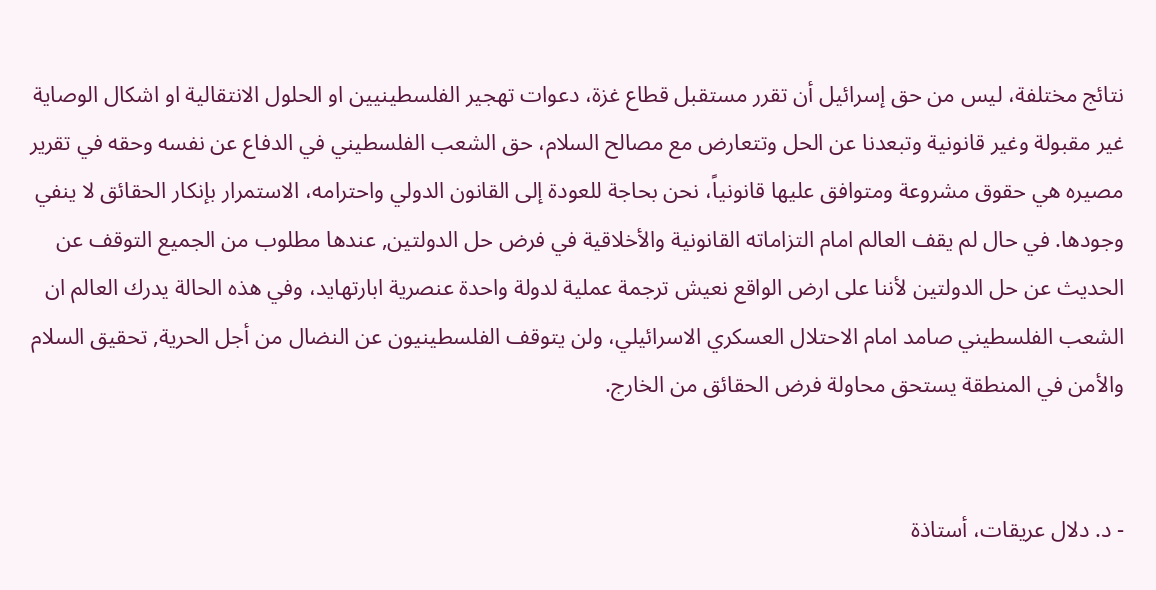نتائج مختلفة، ليس من حق إسرائيل أن تقرر مستقبل قطاع غزة، دعوات تهجير الفلسطينيين او الحلول الانتقالية او اشكال الوصاية غير مقبولة وغير قانونية وتبعدنا عن الحل وتتعارض مع مصالح السلام، حق الشعب الفلسطيني في الدفاع عن نفسه وحقه في تقرير مصيره هي حقوق مشروعة ومتوافق عليها قانونياً، نحن بحاجة للعودة إلى القانون الدولي واحترامه، الاستمرار بإنكار الحقائق لا ينفي وجودها. في حال لم يقف العالم امام التزاماته القانونية والأخلاقية في فرض حل الدولتين, عندها مطلوب من الجميع التوقف عن الحديث عن حل الدولتين لأننا على ارض الواقع نعيش ترجمة عملية لدولة واحدة عنصرية ابارتهايد، وفي هذه الحالة يدرك العالم ان الشعب الفلسطيني صامد امام الاحتلال العسكري الاسرائيلي، ولن يتوقف الفلسطينيون عن النضال من أجل الحرية, تحقيق السلام والأمن في المنطقة يستحق محاولة فرض الحقائق من الخارج.


- د. دلال عريقات، أستاذة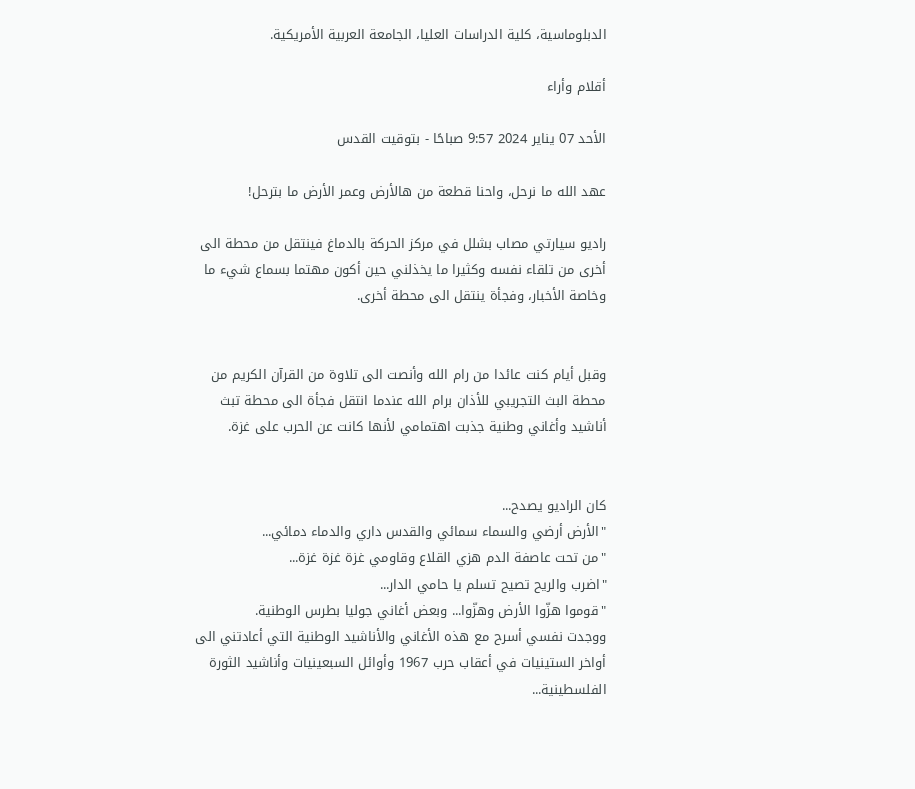الدبلوماسية، كلية الدراسات العليا، الجامعة العربية الأمريكية.

أقلام وأراء

الأحد 07 يناير 2024 9:57 صباحًا - بتوقيت القدس

عهد الله ما نرحل، واحنا قطعة من هالأرض وعمر الأرض ما بترحل!

راديو سيارتي مصاب بشلل في مركز الحركة بالدماغ فينتقل من محطة الى أخرى من تلقاء نفسه وكثيرا ما يخذلني حين أكون مهتما بسماع شيء ما وخاصة الأخبار، وفجأة ينتقل الى محطة أخرى.


وقبل أيام كنت عائدا من رام الله وأنصت الى تلاوة من القرآن الكريم من محطة البث التجريبي للأذان برام الله عندما انتقل فجأة الى محطة تبث أناشيد وأغاني وطنية جذبت اهتمامي لأنها كانت عن الحرب على غزة.


كان الراديو يصدح...
"الأرض أرضي والسماء سمائي والقدس داري والدماء دمائي...
"من تحت عاصفة الدم هزي القلاع وقاومي غزة غزة غزة...
"اضرب والريح تصيح تسلم يا حامي الدار...
"قوموا هزّوا الأرض وهزّوا... وبعض أغاني جوليا بطرس الوطنية.
ووجدت نفسي أسرح مع هذه الأغاني والأناشيد الوطنية التي أعادتني الى أواخر الستينيات في أعقاب حرب 1967 وأوائل السبعينيات وأناشيد الثورة الفلسطينية...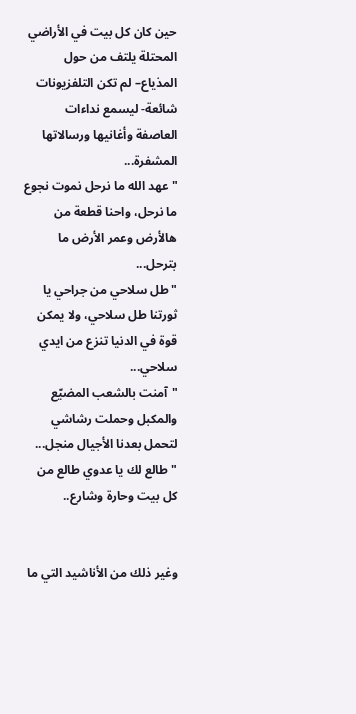حين كان كل بيت في الأراضي المحتلة يلتف من حول المذياع– لم تكن التلفزيونات شائعة- ليسمع نداءات العاصفة وأغانيها ورسالاتها المشفرة...
"عهد الله ما نرحل نموت نجوع ما نرحل، واحنا قطعة من هالأرض وعمر الأرض ما بترحل...
"طل سلاحي من جراحي يا ثورتنا طل سلاحي، ولا يمكن قوة في الدنيا تنزع من ايدي سلاحي...
"آمنت بالشعب المضيّع والمكبل وحملت رشاشي لتحمل بعدنا الأجيال منجل...
"طالع لك يا عدوي طالع من كل بيت وحارة وشارع..


وغير ذلك من الأناشيد التي ما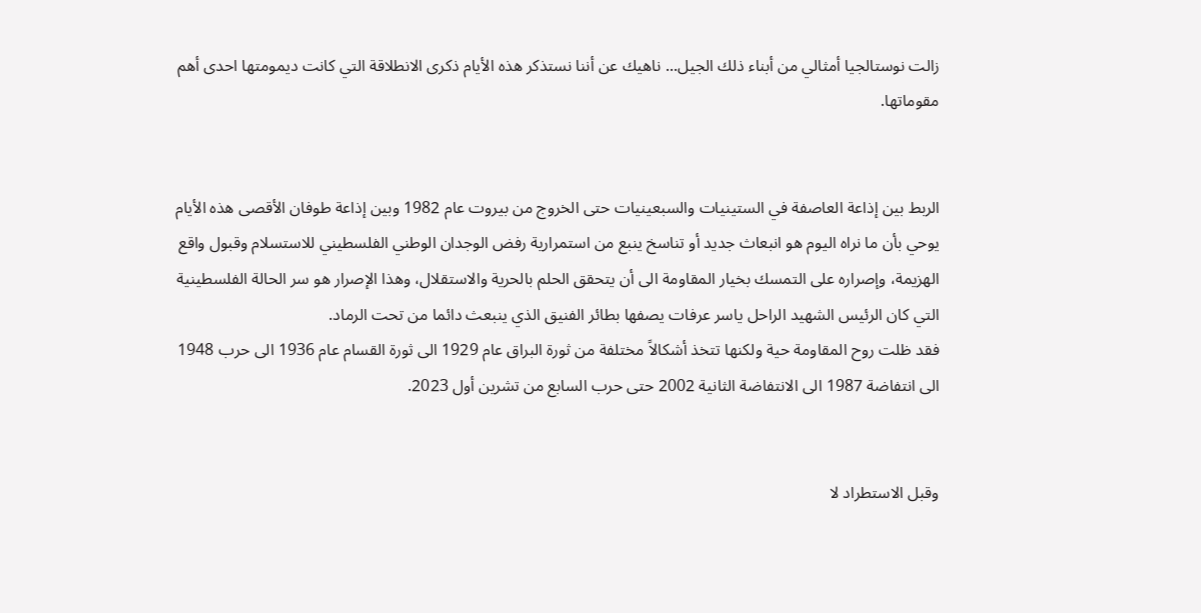زالت نوستالجيا أمثالي من أبناء ذلك الجيل... ناهيك عن أننا نستذكر هذه الأيام ذكرى الانطلاقة التي كانت ديمومتها احدى أهم مقوماتها.


الربط بين إذاعة العاصفة في الستينيات والسبعينيات حتى الخروج من بيروت عام 1982 وبين إذاعة طوفان الأقصى هذه الأيام يوحي بأن ما نراه اليوم هو انبعاث جديد أو تناسخ ينبع من استمرارية رفض الوجدان الوطني الفلسطيني للاستسلام وقبول واقع الهزيمة، وإصراره على التمسك بخيار المقاومة الى أن يتحقق الحلم بالحرية والاستقلال، وهذا الإصرار هو سر الحالة الفلسطينية التي كان الرئيس الشهيد الراحل ياسر عرفات يصفها بطائر الفنيق الذي ينبعث دائما من تحت الرماد.
فقد ظلت روح المقاومة حية ولكنها تتخذ أشكالاً مختلفة من ثورة البراق عام 1929 الى ثورة القسام عام 1936 الى حرب 1948 الى انتفاضة 1987 الى الانتفاضة الثانية 2002 حتى حرب السابع من تشرين أول 2023.


وقبل الاستطراد لا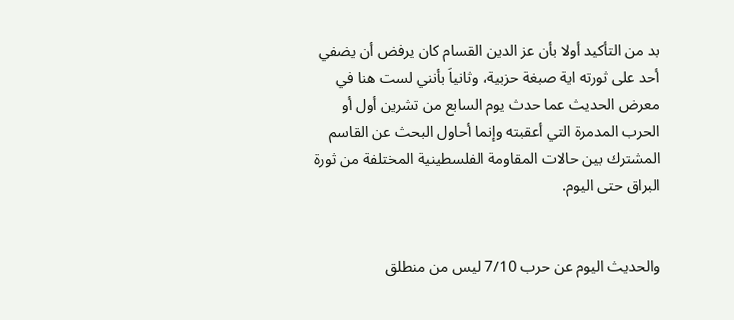بد من التأكيد أولا بأن عز الدين القسام كان يرفض أن يضفي أحد على ثورته اية صبغة حزبية، وثانياَ بأنني لست هنا في معرض الحديث عما حدث يوم السابع من تشرين أول أو الحرب المدمرة التي أعقبته وإنما أحاول البحث عن القاسم المشترك بين حالات المقاومة الفلسطينية المختلفة من ثورة البراق حتى اليوم.


والحديث اليوم عن حرب 7/10 ليس من منطلق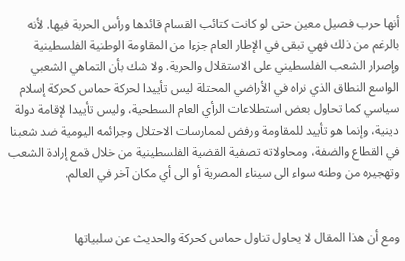أنها حرب فصيل معين حتى لو كانت كتائب القسام قائدها ورأس الحربة فيها. لأنه بالرغم من ذلك فهي تبقى في الإطار العام جزءا من المقاومة الوطنية الفلسطينية وإصرار الشعب الفلسطيني على الاستقلال والحرية. ولا شك بأن التماهي الشعبي الواسع النطاق الذي نراه في الأراضي المحتلة ليس تأييدا لحركة حماس كحركة إسلام سياسي كما تحاول بعض استطلاعات الرأي العام السطحية، وليس تأييدا لإقامة دولة دينية، وإنما هو تأييد للمقاومة ورفض لممارسات الاحتلال وجرائمه اليومية ضد شعبنا في القطاع والضفة، ومحاولاته تصفية القضية الفلسطينية من خلال قمع إرادة الشعب وتهجيره من وطنه سواء الى سيناء المصرية أو الى أي مكان آخر في العالم.


ومع أن هذا المقال لا يحاول تناول حماس كحركة والحديث عن سلبياتها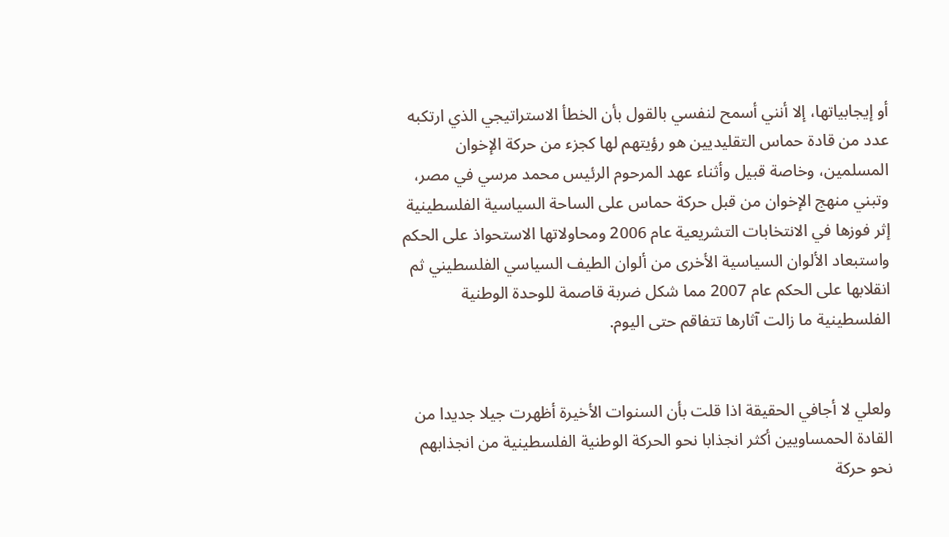أو إيجابياتها، إلا أنني أسمح لنفسي بالقول بأن الخطأ الاستراتيجي الذي ارتكبه عدد من قادة حماس التقليديين هو رؤيتهم لها كجزء من حركة الإخوان المسلمين، وخاصة قبيل وأثناء عهد المرحوم الرئيس محمد مرسي في مصر، وتبني منهج الإخوان من قبل حركة حماس على الساحة السياسية الفلسطينية إثر فوزها في الانتخابات التشريعية عام 2006 ومحاولاتها الاستحواذ على الحكم واستبعاد الألوان السياسية الأخرى من ألوان الطيف السياسي الفلسطيني ثم انقلابها على الحكم عام 2007 مما شكل ضربة قاصمة للوحدة الوطنية الفلسطينية ما زالت آثارها تتفاقم حتى اليوم.


ولعلي لا أجافي الحقيقة اذا قلت بأن السنوات الأخيرة أظهرت جيلا جديدا من القادة الحمساويين أكثر انجذابا نحو الحركة الوطنية الفلسطينية من انجذابهم نحو حركة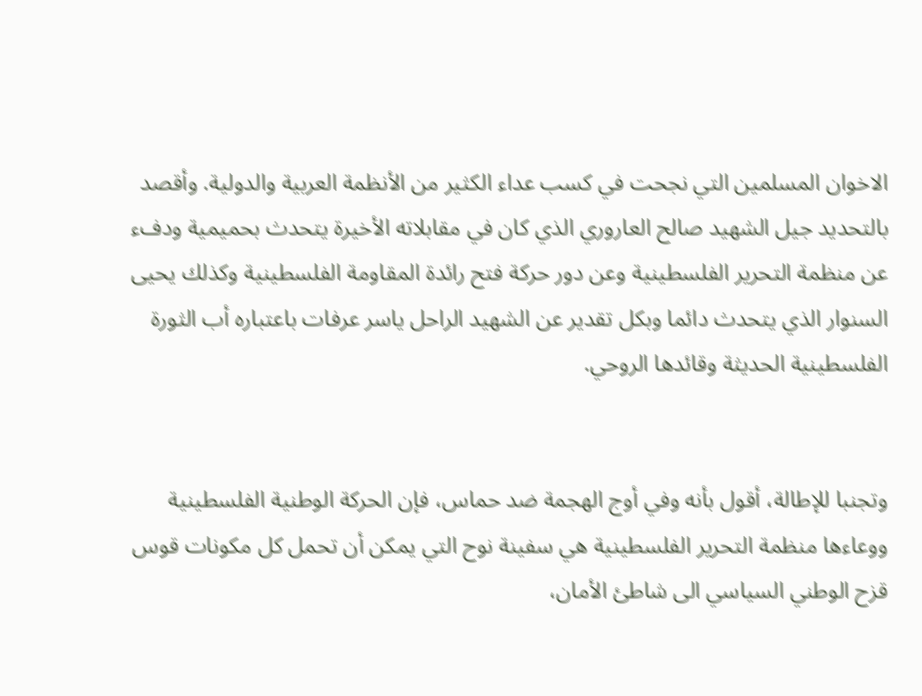الاخوان المسلمين التي نجحت في كسب عداء الكثير من الأنظمة العربية والدولية. وأقصد بالتحديد جيل الشهيد صالح العاروري الذي كان في مقابلاته الأخيرة يتحدث بحميمية ودفء عن منظمة التحرير الفلسطينية وعن دور حركة فتح رائدة المقاومة الفلسطينية وكذلك يحيى السنوار الذي يتحدث دائما وبكل تقدير عن الشهيد الراحل ياسر عرفات باعتباره أب الثورة الفلسطينية الحديثة وقائدها الروحي.


وتجنبا للإطالة، أقول بأنه وفي أوج الهجمة ضد حماس، فإن الحركة الوطنية الفلسطينية ووعاءها منظمة التحرير الفلسطينية هي سفينة نوح التي يمكن أن تحمل كل مكونات قوس قزح الوطني السياسي الى شاطئ الأمان،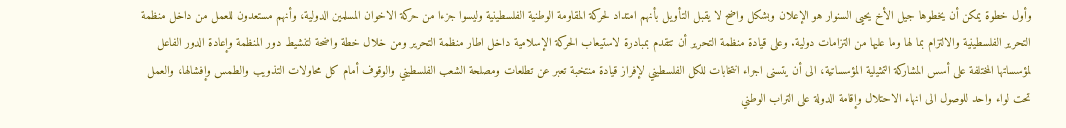وأول خطوة يمكن أن يخطوها جيل الأخ يحيى السنوار هو الإعلان وبشكل واضح لا يقبل التأويل بأنهم امتداد لحركة المقاومة الوطنية الفلسطينية وليسوا جزءا من حركة الاخوان المسلمين الدولية، وأنهم مستعدون للعمل من داخل منظمة التحرير الفلسطينية والالتزام بما لها وما عليها من التزامات دولية. وعلى قيادة منظمة التحرير أن تتقدم بمبادرة لاستيعاب الحركة الإسلامية داخل اطار منظمة التحرير ومن خلال خطة واضحة لتنشيط دور المنظمة وإعادة الدور الفاعل لمؤسساتها المختلفة على أسس المشاركة التمثيلية المؤسساتية، الى أن يتسنى اجراء انتخابات للكل الفلسطيني لإفراز قيادة منتخبة تعبر عن تطلعات ومصلحة الشعب الفلسطيني والوقوف أمام كل محاولات التذويب والطمس وإفشالها، والعمل تحت لواء واحد للوصول الى انهاء الاحتلال وإقامة الدولة على التراب الوطني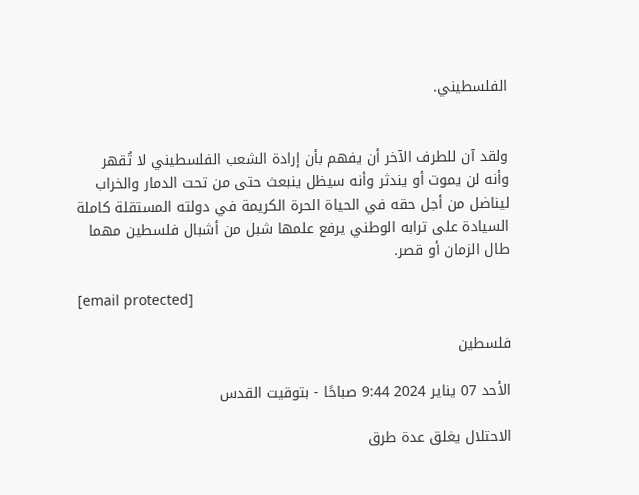الفلسطيني.


ولقد آن للطرف الآخر أن يفهم بأن إرادة الشعب الفلسطيني لا تُقهر وأنه لن يموت أو يندثر وأنه سيظل ينبعث حتى من تحت الدمار والخراب ليناضل من أجل حقه في الحياة الحرة الكريمة في دولته المستقلة كاملة السيادة على ترابه الوطني يرفع علمها شبل من أشبال فلسطين مهما طال الزمان أو قصر.

[email protected]

فلسطين

الأحد 07 يناير 2024 9:44 صباحًا - بتوقيت القدس

الاحتلال يغلق عدة طرق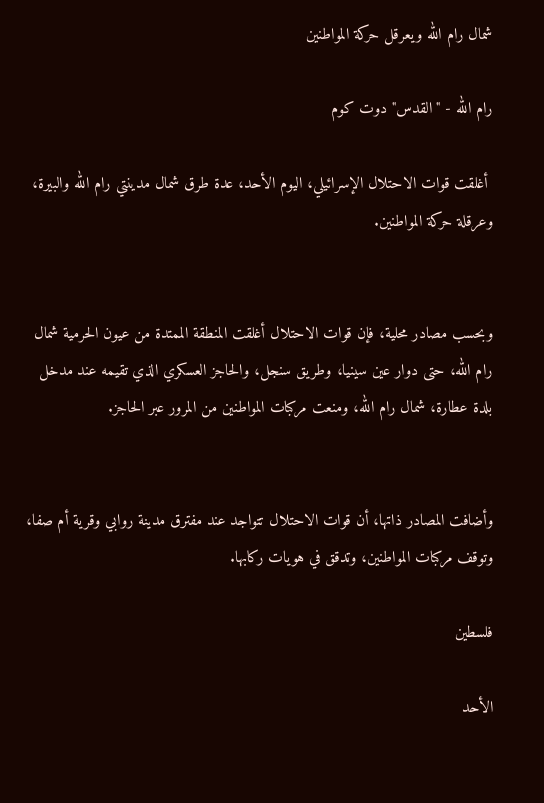شمال رام الله ويعرقل حركة المواطنين

رام الله - "القدس" دوت كوم

 أغلقت قوات الاحتلال الإسرائيلي، اليوم الأحد، عدة طرق شمال مدينتي رام الله والبيرة، وعرقلة حركة المواطنين.


وبحسب مصادر محلية، فإن قوات الاحتلال أغلقت المنطقة الممتدة من عيون الحرمية شمال رام الله، حتى دوار عين سينيا، وطريق سنجل، والحاجز العسكري الذي تقيمه عند مدخل بلدة عطارة، شمال رام الله، ومنعت مركبات المواطنين من المرور عبر الحاجز.


وأضافت المصادر ذاتها، أن قوات الاحتلال تتواجد عند مفترق مدينة روابي وقرية أم صفا، وتوقف مركبات المواطنين، وتدقق في هويات ركابها.

فلسطين

الأحد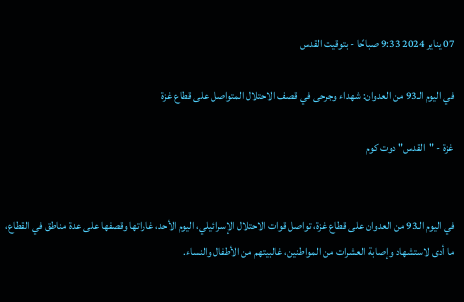07 يناير 2024 9:33 صباحًا - بتوقيت القدس

في اليوم الـ93 من العدوان: شهداء وجرحى في قصف الاحتلال المتواصل على قطاع غزة

غزة - "القدس" دوت كوم


في اليوم الـ93 من العدوان على قطاع غزة، تواصل قوات الاحتلال الإسرائيلي، اليوم الأحد، غاراتها وقصفها على عدة مناطق في القطاع، ما أدى لاستشهاد وإصابة العشرات من المواطنين، غالبيتهم من الأطفال والنساء.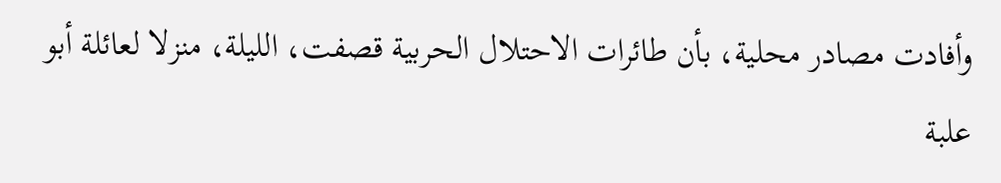وأفادت مصادر محلية، بأن طائرات الاحتلال الحربية قصفت، الليلة، منزلا لعائلة أبو علبة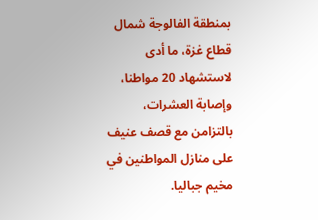بمنطقة الفالوجة شمال قطاع غزة، ما أدى لاستشهاد 20 مواطنا، وإصابة العشرات، بالتزامن مع قصف عنيف على منازل المواطنين في مخيم جباليا.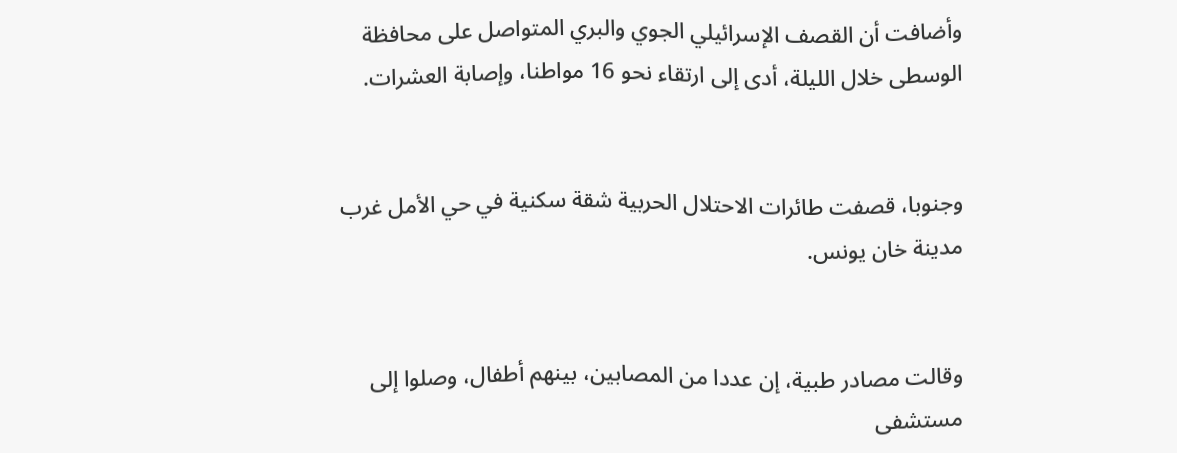وأضافت أن القصف الإسرائيلي الجوي والبري المتواصل على محافظة الوسطى خلال الليلة، أدى إلى ارتقاء نحو 16 مواطنا، وإصابة العشرات.


وجنوبا، قصفت طائرات الاحتلال الحربية شقة سكنية في حي الأمل غرب مدينة خان يونس.


وقالت مصادر طبية، إن عددا من المصابين، بينهم أطفال، وصلوا إلى مستشفى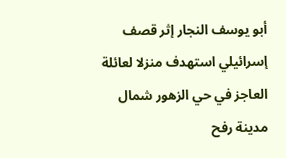أبو يوسف النجار إثر قصف إسرائيلي استهدف منزلا لعائلة العاجز في حي الزهور شمال مدينة رفح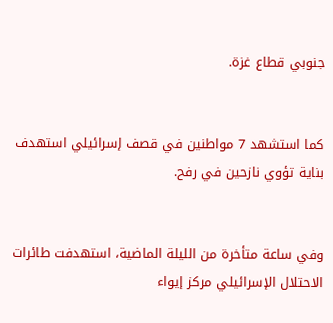جنوبي قطاع غزة.


كما استشهد 7 مواطنين في قصف إسرائيلي استهدف بناية تؤوي نازحين في رفح.


وفي ساعة متأخرة من الليلة الماضية، استهدفت طائرات الاحتلال الإسرائيلي مركز إيواء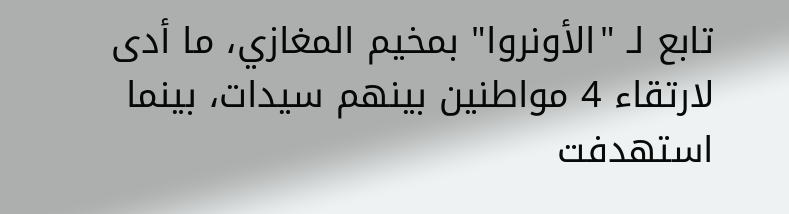تابع لـ "الأونروا" بمخيم المغازي، ما أدى لارتقاء 4 مواطنين بينهم سيدات، بينما استهدفت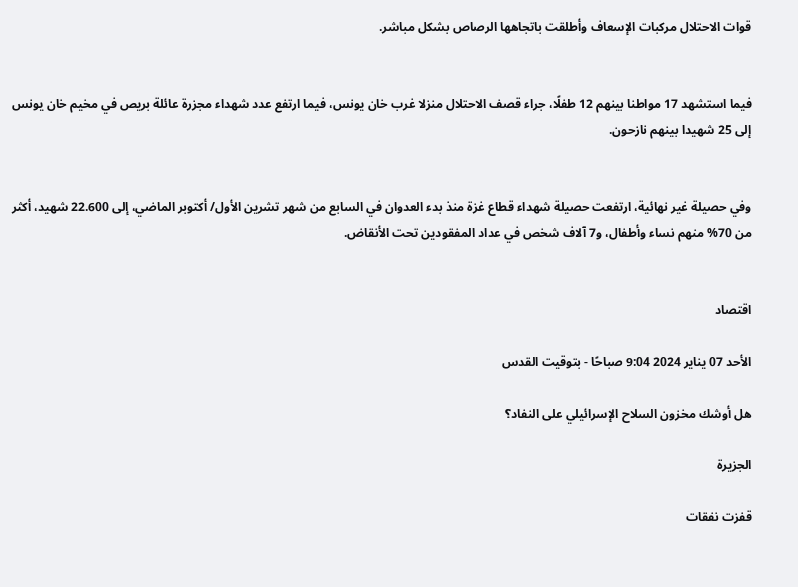قوات الاحتلال مركبات الإسعاف وأطلقت باتجاهها الرصاص بشكل مباشر.


فيما استشهد 17 مواطنا بينهم 12 طفلًا، جراء قصف الاحتلال منزلا غرب خان يونس، فيما ارتفع عدد شهداء مجزرة عائلة بريص في مخيم خان يونس إلى 25 شهيدا بينهم نازحون.


وفي حصيلة غير نهائية، ارتفعت حصيلة شهداء قطاع غزة منذ بدء العدوان في السابع من شهر تشرين الأول/ أكتوبر الماضي، إلى 22.600 شهيد، أكثر من 70% منهم نساء وأطفال، و7 آلاف شخص في عداد المفقودين تحت الأنقاض.


اقتصاد

الأحد 07 يناير 2024 9:04 صباحًا - بتوقيت القدس

هل أوشك مخزون السلاح الإسرائيلي على النفاد؟

الجزيرة

قفزت نفقات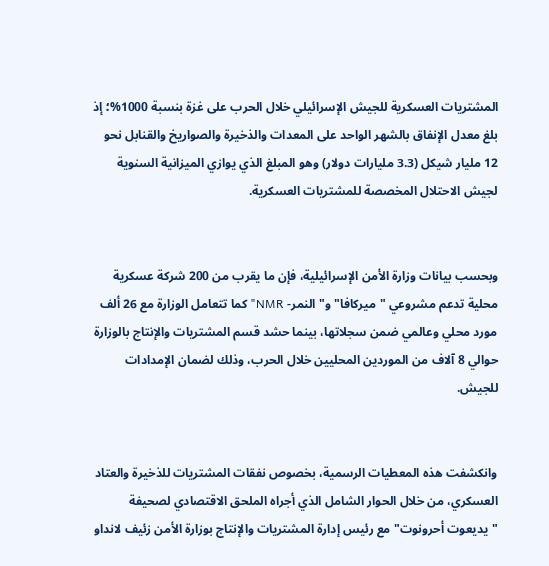المشتريات العسكرية للجيش الإسرائيلي خلال الحرب على غزة بنسبة 1000%؛ إذ بلغ معدل الإنفاق بالشهر الواحد على المعدات والذخيرة والصواريخ والقنابل نحو 12 مليار شيكل (3.3 مليارات دولار) وهو المبلغ الذي يوازي الميزانية السنوية لجيش الاحتلال المخصصة للمشتريات العسكرية.


وبحسب بيانات وزارة الأمن الإسرائيلية، فإن ما يقرب من 200 شركة عسكرية محلية تدعم مشروعي "ميركافا" و"النمر- NMR" كما تتعامل الوزارة مع 26 ألف مورد محلي وعالمي ضمن سجلاتها، بينما حشد قسم المشتريات والإنتاج بالوزارة حوالي 8 آلاف من الموردين المحليين خلال الحرب، وذلك لضمان الإمدادات للجيش.


وانكشفت هذه المعطيات الرسمية، بخصوص نفقات المشتريات للذخيرة والعتاد العسكري، من خلال الحوار الشامل الذي أجراه الملحق الاقتصادي لصحيفة "يديعوت أحرونوت" مع رئيس إدارة المشتريات والإنتاج بوزارة الأمن زئيف لانداو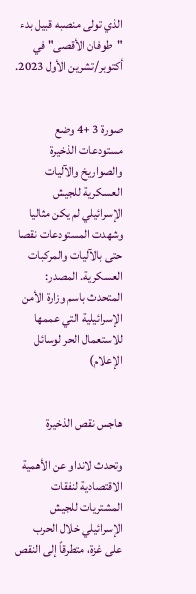الذي تولى منصبه قبيل بدء "طوفان الأقصى" في أكتوبر/تشرين الأول 2023.


صورة 3 +4 وضع مستودعات الذخيرة والصواريخ والآليات العسكرية للجيش الإسرائيلي لم يكن مثاليا وشهدت المستودعات نقصا حتى بالآليات والمركبات العسكرية. المصدر: المتحدث باسم وزارة الأمن الإسرائيلية التي عممها للاستعمال الحر لوسائل الإعلام)


هاجس نقص الذخيرة

وتحدث لانداو عن الأهمية الاقتصادية لنفقات المشتريات للجيش الإسرائيلي خلال الحرب على غزة، متطرقاً إلى النقص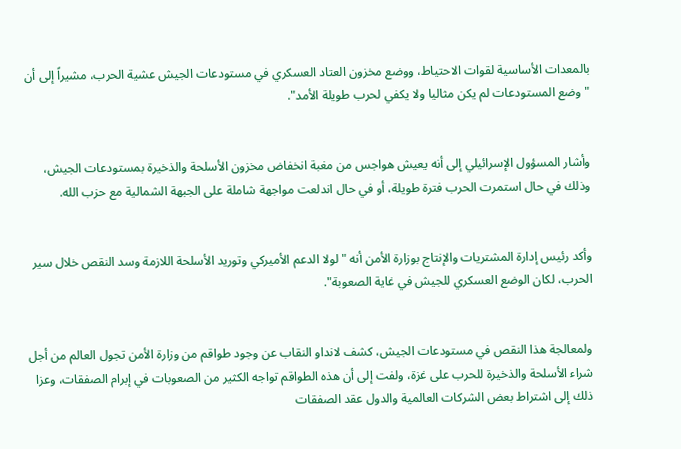بالمعدات الأساسية لقوات الاحتياط، ووضع مخزون العتاد العسكري في مستودعات الجيش عشية الحرب، مشيراً إلى أن "وضع المستودعات لم يكن مثاليا ولا يكفي لحرب طويلة الأمد".


وأشار المسؤول الإسرائيلي إلى أنه يعيش هواجس من مغبة انخفاض مخزون الأسلحة والذخيرة بمستودعات الجيش، وذلك في حال استمرت الحرب فترة طويلة، أو في حال اندلعت مواجهة شاملة على الجبهة الشمالية مع حزب الله.


وأكد رئيس إدارة المشتريات والإنتاج بوزارة الأمن أنه "لولا الدعم الأميركي وتوريد الأسلحة اللازمة وسد النقص خلال سير الحرب، لكان الوضع العسكري للجيش في غاية الصعوبة".


ولمعالجة هذا النقص في مستودعات الجيش، كشف لانداو النقاب عن وجود طواقم من وزارة الأمن تجول العالم من أجل شراء الأسلحة والذخيرة للحرب على غزة، ولفت إلى أن هذه الطواقم تواجه الكثير من الصعوبات في إبرام الصفقات، وعزا ذلك إلى اشتراط بعض الشركات العالمية والدول عقد الصفقات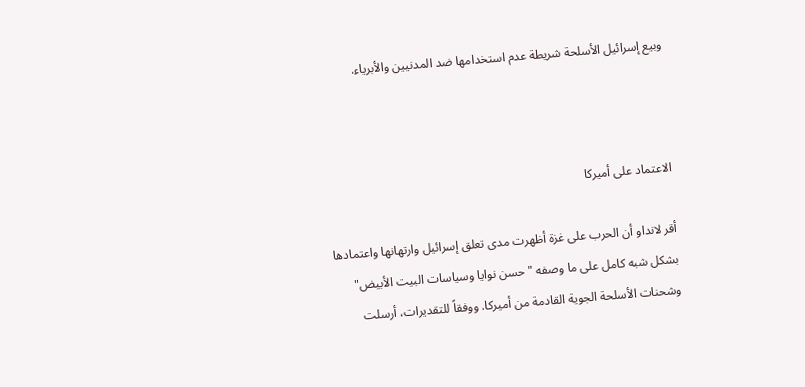وبيع إسرائيل الأسلحة شريطة عدم استخدامها ضد المدنيين والأبرياء.



الاعتماد على أميركا

أقر لانداو أن الحرب على غزة أظهرت مدى تعلق إسرائيل وارتهانها واعتمادها بشكل شبه كامل على ما وصفه "حسن نوايا وسياسات البيت الأبيض" وشحنات الأسلحة الجوية القادمة من أميركا. ووفقاً للتقديرات، أرسلت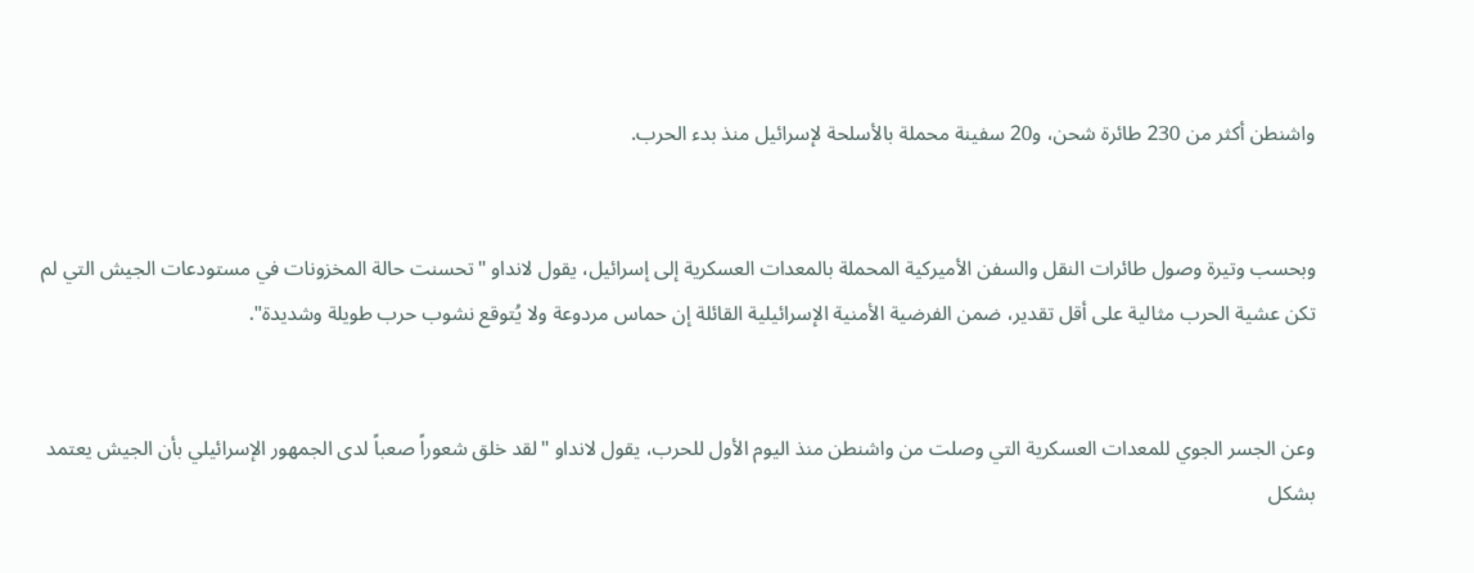واشنطن أكثر من 230 طائرة شحن، و20 سفينة محملة بالأسلحة لإسرائيل منذ بدء الحرب.


وبحسب وتيرة وصول طائرات النقل والسفن الأميركية المحملة بالمعدات العسكرية إلى إسرائيل، يقول لانداو "تحسنت حالة المخزونات في مستودعات الجيش التي لم تكن عشية الحرب مثالية على أقل تقدير، ضمن الفرضية الأمنية الإسرائيلية القائلة إن حماس مردوعة ولا يُتوقع نشوب حرب طويلة وشديدة".


وعن الجسر الجوي للمعدات العسكرية التي وصلت من واشنطن منذ اليوم الأول للحرب، يقول لانداو "لقد خلق شعوراً صعباً لدى الجمهور الإسرائيلي بأن الجيش يعتمد بشكل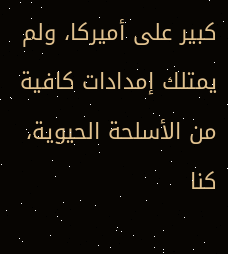كبير على أميركا، ولم يمتلك إمدادات كافية من الأسلحة الحيوية، كنا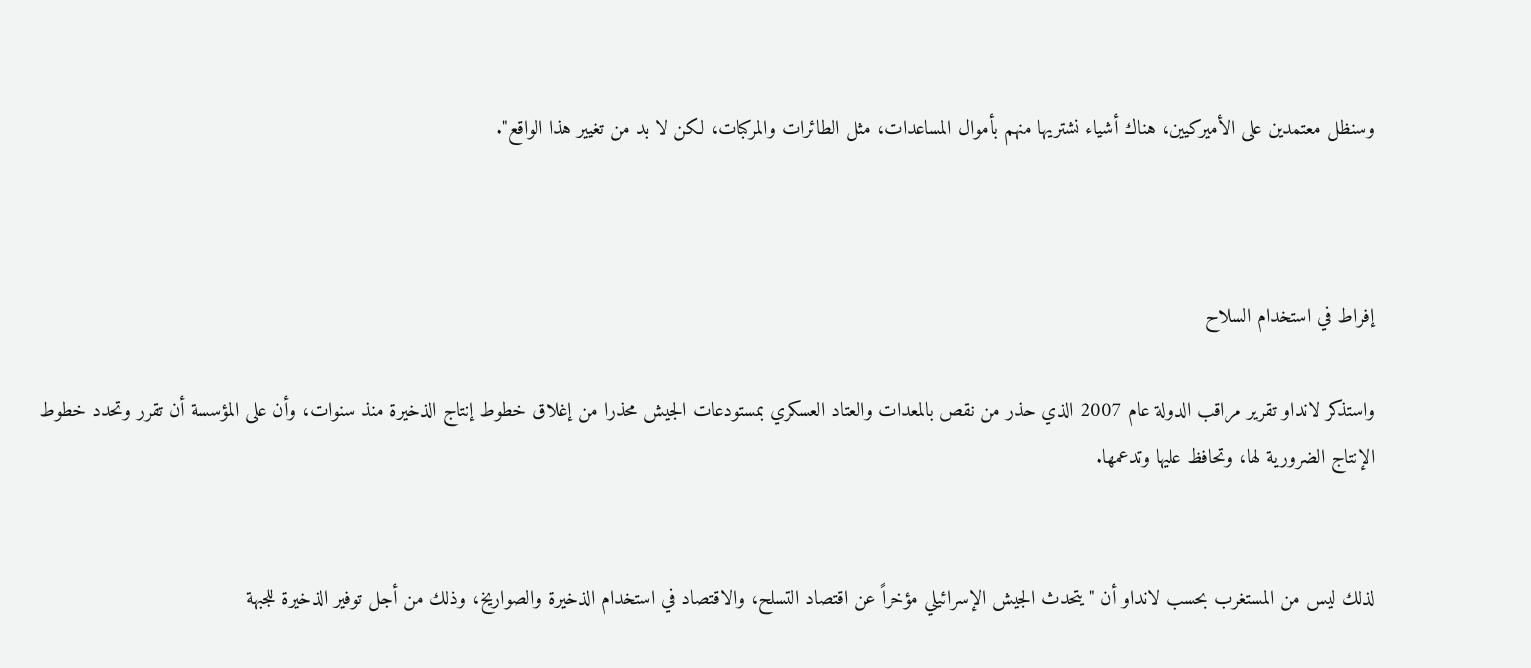وسنظل معتمدين على الأميركيين، هناك أشياء نشتريها منهم بأموال المساعدات، مثل الطائرات والمركبات، لكن لا بد من تغيير هذا الواقع".



إفراط في استخدام السلاح

واستذكر لانداو تقرير مراقب الدولة عام 2007 الذي حذر من نقص بالمعدات والعتاد العسكري بمستودعات الجيش محذرا من إغلاق خطوط إنتاج الذخيرة منذ سنوات، وأن على المؤسسة أن تقرر وتحدد خطوط الإنتاج الضرورية لها، وتحافظ عليها وتدعمها.


لذلك ليس من المستغرب بحسب لانداو أن "يتحدث الجيش الإسرائيلي مؤخراً عن اقتصاد التسلح، والاقتصاد في استخدام الذخيرة والصواريخ، وذلك من أجل توفير الذخيرة للجبهة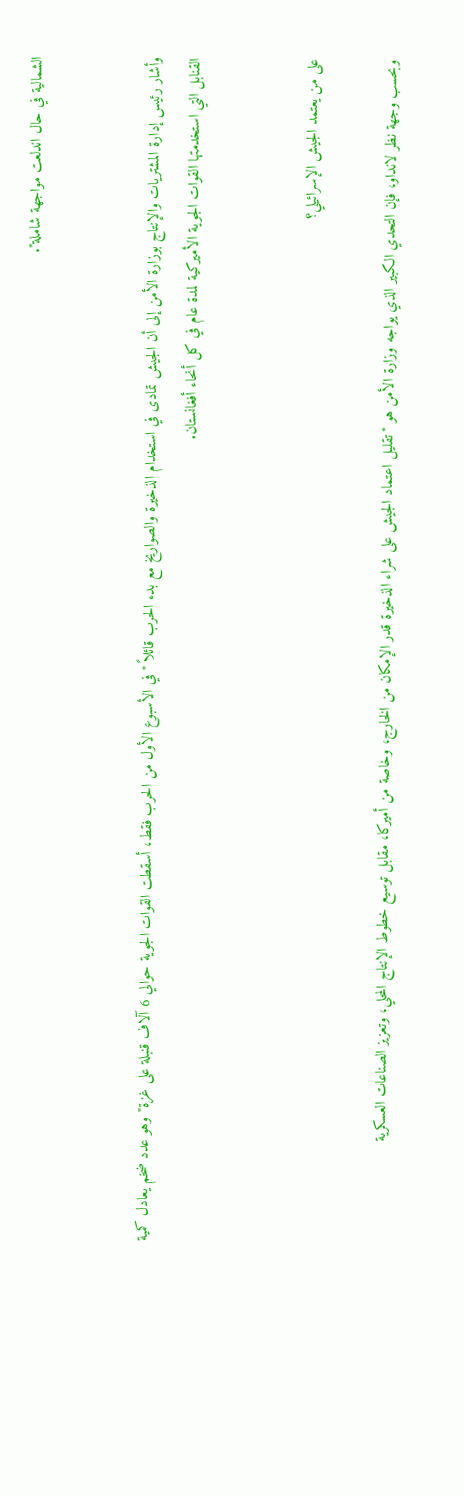الشمالية في حال اندلعت مواجهة شاملة".


وأشار رئيس إدارة المشتريات والإنتاج بوزارة الأمن إلى أن الجيش تمادى في استخدام الذخيرة والصواريخ مع بدء الحرب قائلاً "في الأسبوع الأول من الحرب فقط، أسقطت القوات الجوية حوالي 6 آلاف قنبلة على غزة" وهو عدد ضخم يعادل كمية القنابل التي استخدمتها القوات الجوية الأميركية لمدة عام في كل أنحاء أفغانستان.


على من يعتمد الجيش الإسرائيلي؟

وبحسب وجهة نظر لانداو، فإن التحدي الكبير الذي يواجه وزارة الأمن هو "تقليل اعتماد الجيش على شراء الذخيرة قدر الإمكان من الخارج، وخاصة من أميركا، مقابل توسيع خطوط الإنتاج المحلي، وتعزيز الصناعات العسكرية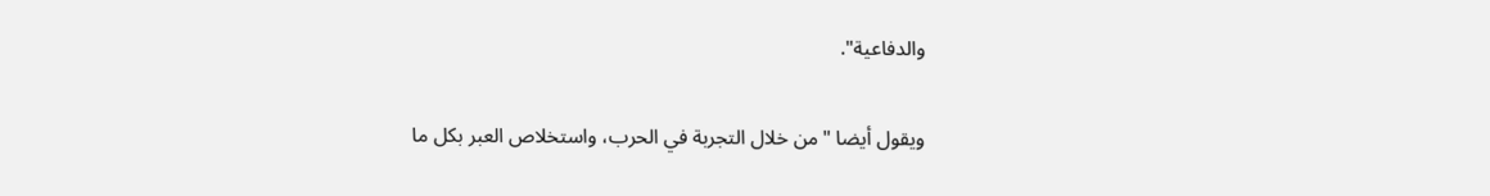والدفاعية".


ويقول أيضا "من خلال التجربة في الحرب، واستخلاص العبر بكل ما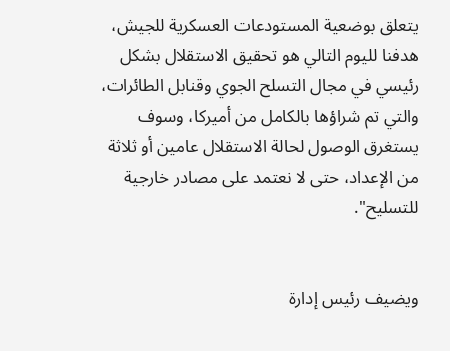يتعلق بوضعية المستودعات العسكرية للجيش، هدفنا لليوم التالي هو تحقيق الاستقلال بشكل رئيسي في مجال التسلح الجوي وقنابل الطائرات، والتي تم شراؤها بالكامل من أميركا، وسوف يستغرق الوصول لحالة الاستقلال عامين أو ثلاثة من الإعداد، حتى لا نعتمد على مصادر خارجية للتسليح".


ويضيف رئيس إدارة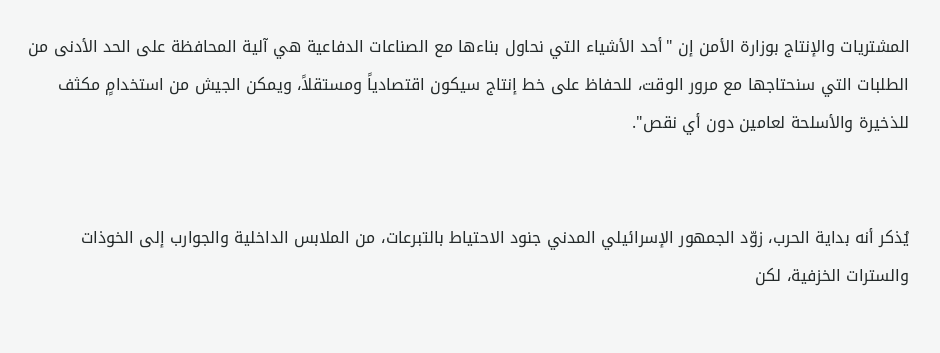المشتريات والإنتاج بوزارة الأمن إن "أحد الأشياء التي نحاول بناءها مع الصناعات الدفاعية هي آلية المحافظة على الحد الأدنى من الطلبات التي سنحتاجها مع مرور الوقت، للحفاظ على خط إنتاج سيكون اقتصادياً ومستقلاً، ويمكن الجيش من استخدامٍ مكثف للذخيرة والأسلحة لعامين دون أي نقص".


يُذكر أنه بداية الحرب، زوّد الجمهور الإسرائيلي المدني جنود الاحتياط بالتبرعات، من الملابس الداخلية والجوارب إلى الخوذات والسترات الخزفية، لكن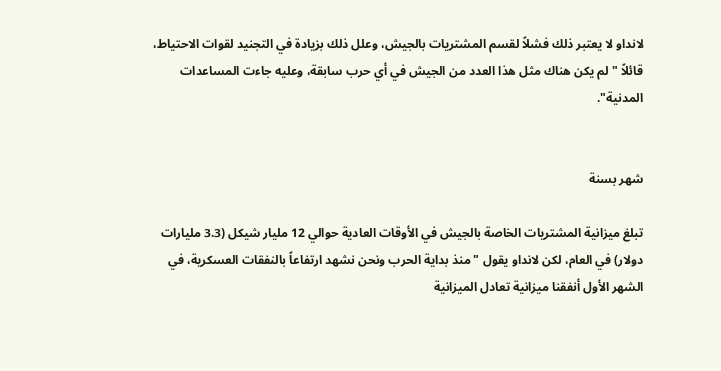لانداو لا يعتبر ذلك فشلاً لقسم المشتريات بالجيش، وعلل ذلك بزيادة في التجنيد لقوات الاحتياط، قائلاً "لم يكن هناك مثل هذا العدد من الجيش في أي حرب سابقة، وعليه جاءت المساعدات المدنية".


شهر بسنة

تبلغ ميزانية المشتريات الخاصة بالجيش في الأوقات العادية حوالي 12 مليار شيكل (3.3 مليارات دولار) في العام، لكن لانداو يقول "منذ بداية الحرب ونحن نشهد ارتفاعاً بالنفقات العسكرية، في الشهر الأول أنفقنا ميزانية تعادل الميزانية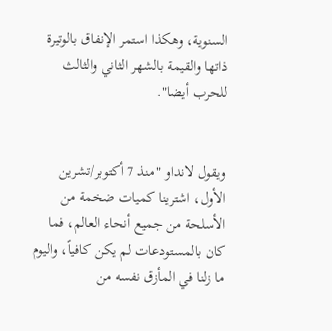السنوية، وهكذا استمر الإنفاق بالوتيرة ذاتها والقيمة بالشهر الثاني والثالث للحرب أيضا".


ويقول لانداو "منذ 7 أكتوبر/تشرين الأول، اشترينا كميات ضخمة من الأسلحة من جميع أنحاء العالم، فما كان بالمستودعات لم يكن كافياً، واليوم ما زلنا في المأزق نفسه من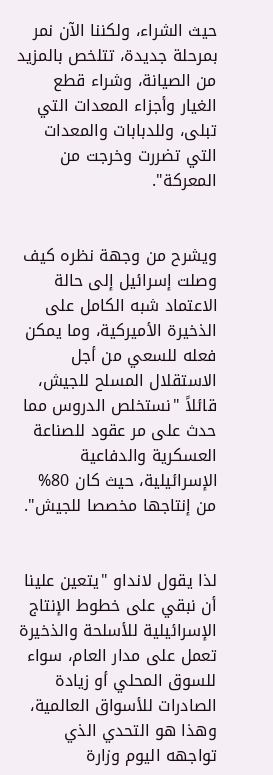حيث الشراء، ولكننا الآن نمر بمرحلة جديدة، تتلخص بالمزيد من الصيانة، وشراء قطع الغيار وأجزاء المعدات التي تبلى، وللدبابات والمعدات التي تضررت وخرجت من المعركة".


ويشرح من وجهة نظره كيف وصلت إسرائيل إلى حالة الاعتماد شبه الكامل على الذخيرة الأميركية، وما يمكن فعله للسعي من أجل الاستقلال المسلح للجيش، قائلاً "نستخلص الدروس مما حدث على مر عقود للصناعة العسكرية والدفاعية الإسرائيلية، حيث كان 80% من إنتاجها مخصصا للجيش".


لذا يقول لانداو "يتعين علينا أن نبقي على خطوط الإنتاج الإسرائيلية للأسلحة والذخيرة تعمل على مدار العام، سواء للسوق المحلي أو زيادة الصادرات للأسواق العالمية، وهذا هو التحدي الذي تواجهه اليوم وزارة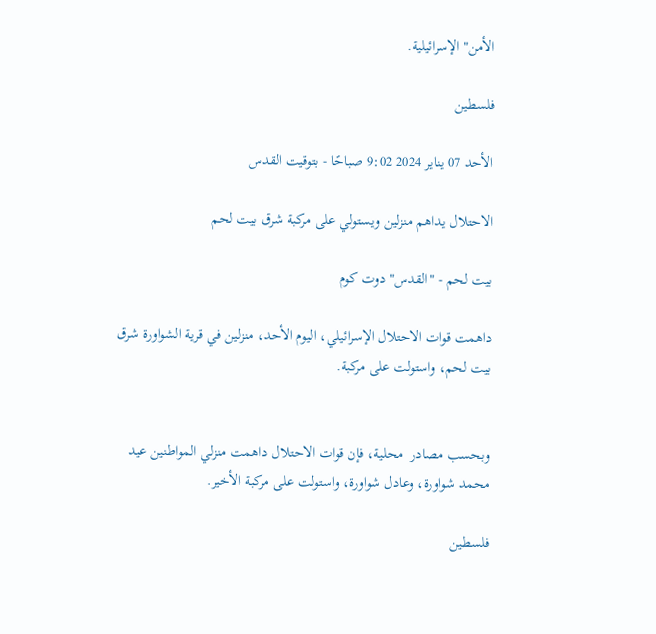الأمن" الإسرائيلية.

فلسطين

الأحد 07 يناير 2024 9:02 صباحًا - بتوقيت القدس

الاحتلال يداهم منزلين ويستولي على مركبة شرق بيت لحم

بيت لحم - "القدس" دوت كوم

داهمت قوات الاحتلال الإسرائيلي، اليوم الأحد، منزلين في قرية الشواورة شرق بيت لحم، واستولت على مركبة.


وبحسب مصادر  محلية، فإن قوات الاحتلال داهمت منزلي المواطنين عيد محمد شواورة، وعادل شواورة، واستولت على مركبة الأخير.

فلسطين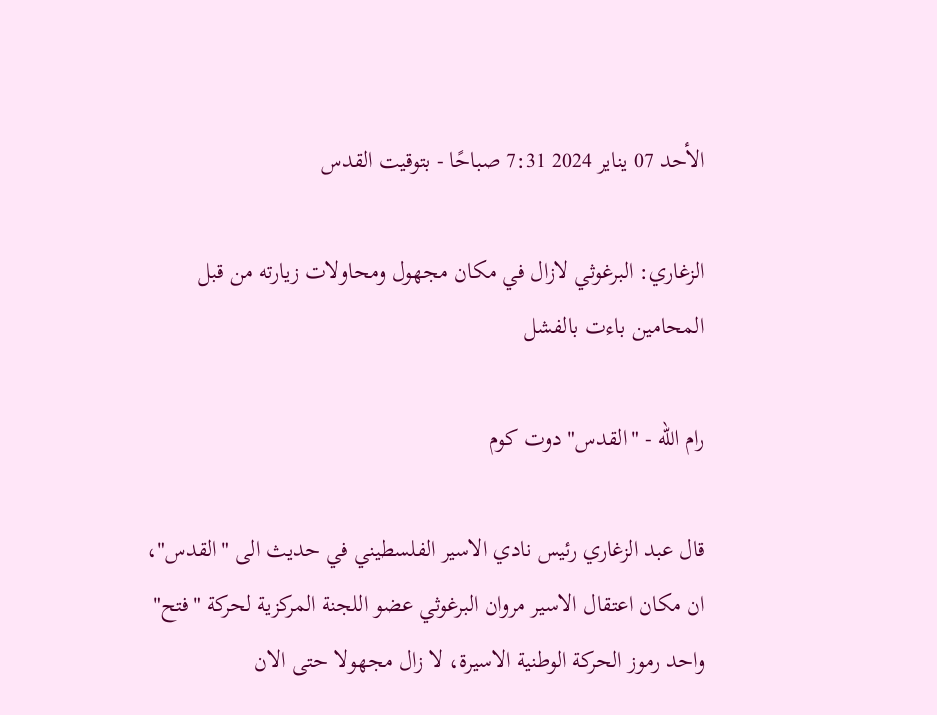الأحد 07 يناير 2024 7:31 صباحًا - بتوقيت القدس

الزغاري: البرغوثي لازال في مكان مجهول ومحاولات زيارته من قبل المحامين باءت بالفشل

رام الله - "القدس" دوت كوم

قال عبد الزغاري رئيس نادي الاسير الفلسطيني في حديث الى "القدس"، ان مكان اعتقال الاسير مروان البرغوثي عضو اللجنة المركزية لحركة "فتح" واحد رموز الحركة الوطنية الاسيرة، لا زال مجهولا حتى الان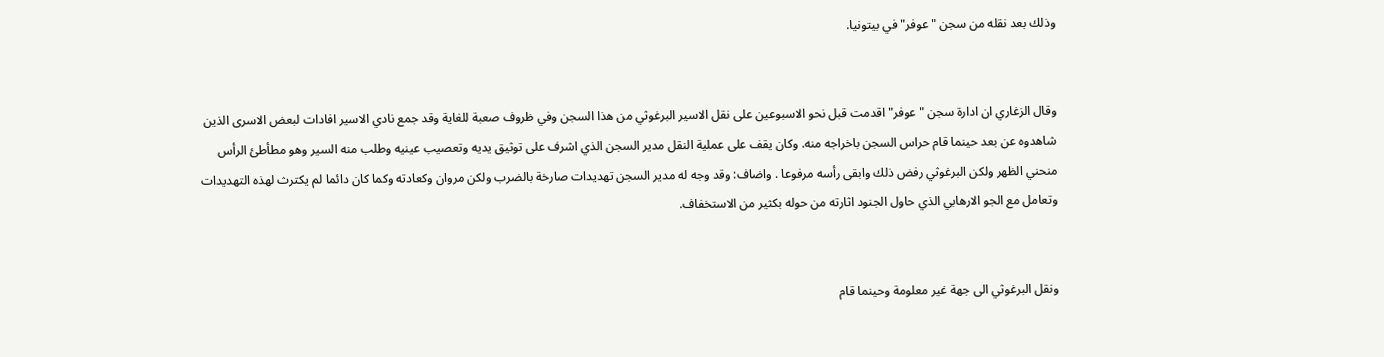وذلك بعد نقله من سجن "عوفر" في بيتونيا.


وقال الزغاري ان ادارة سجن "عوفر" اقدمت قبل نحو الاسبوعين على نقل الاسير البرغوثي من هذا السجن وفي ظروف صعبة للغاية وقد جمع نادي الاسير افادات لبعض الاسرى الذين شاهدوه عن بعد حينما قام حراس السجن باخراجه منه. وكان يقف على عملية النقل مدير السجن الذي اشرف على توثيق يديه وتعصيب عينيه وطلب منه السير وهو مطأطئ الرأس منحني الظهر ولكن البرغوثي رفض ذلك وابقى رأسه مرفوعا . واضاف: وقد وجه له مدير السجن تهديدات صارخة بالضرب ولكن مروان وكعادته وكما كان دائما لم يكترث لهذه التهديدات وتعامل مع الجو الارهابي الذي حاول الجنود اثارته من حوله بكثير من الاستخفاف.


ونقل البرغوثي الى جهة غير معلومة وحينما قام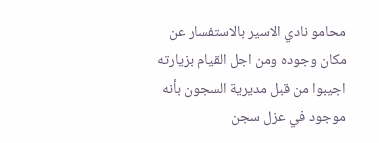محامو نادي الاسير بالاستفسار عن مكان وجوده ومن اجل القيام بزيارته اجيبوا من قبل مديرية السجون بأنه موجود في عزل سجن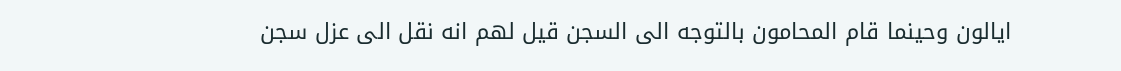ايالون وحينما قام المحامون بالتوجه الى السجن قيل لهم انه نقل الى عزل سجن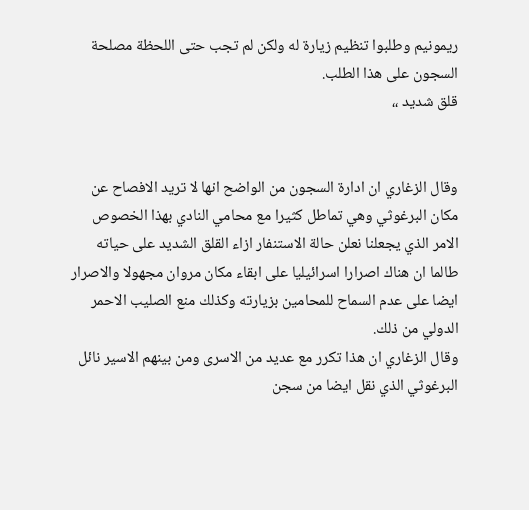ريمونيم وطلبوا تنظيم زيارة له ولكن لم تجب حتى اللحظة مصلحة السجون على هذا الطلب.
قلق شديد ،،


وقال الزغاري ان ادارة السجون من الواضح انها لا تريد الافصاح عن مكان البرغوثي وهي تماطل كثيرا مع محامي النادي بهذا الخصوص الامر الذي يجعلنا نعلن حالة الاستنفار ازاء القلق الشديد على حياته طالما ان هناك اصرارا اسرائيليا على ابقاء مكان مروان مجهولا والاصرار ايضا على عدم السماح للمحامين بزيارته وكذلك منع الصليب الاحمر الدولي من ذلك.
وقال الزغاري ان هذا تكرر مع عديد من الاسرى ومن بينهم الاسير نائل البرغوثي الذي نقل ايضا من سجن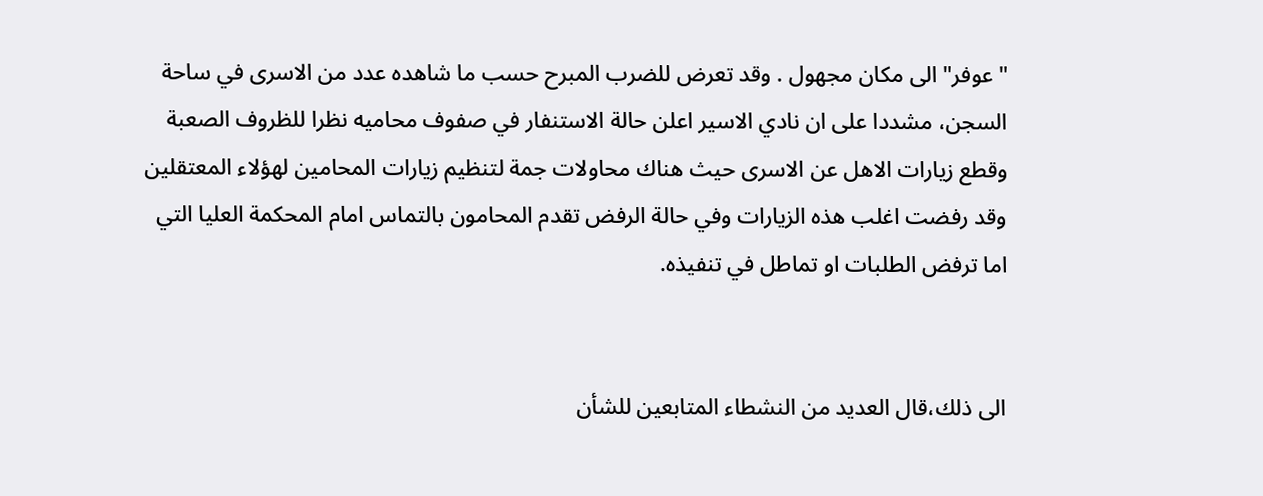"عوفر" الى مكان مجهول . وقد تعرض للضرب المبرح حسب ما شاهده عدد من الاسرى في ساحة السجن، مشددا على ان نادي الاسير اعلن حالة الاستنفار في صفوف محاميه نظرا للظروف الصعبة وقطع زيارات الاهل عن الاسرى حيث هناك محاولات جمة لتنظيم زيارات المحامين لهؤلاء المعتقلين وقد رفضت اغلب هذه الزيارات وفي حالة الرفض تقدم المحامون بالتماس امام المحكمة العليا التي اما ترفض الطلبات او تماطل في تنفيذه.


الى ذلك،قال العديد من النشطاء المتابعين للشأن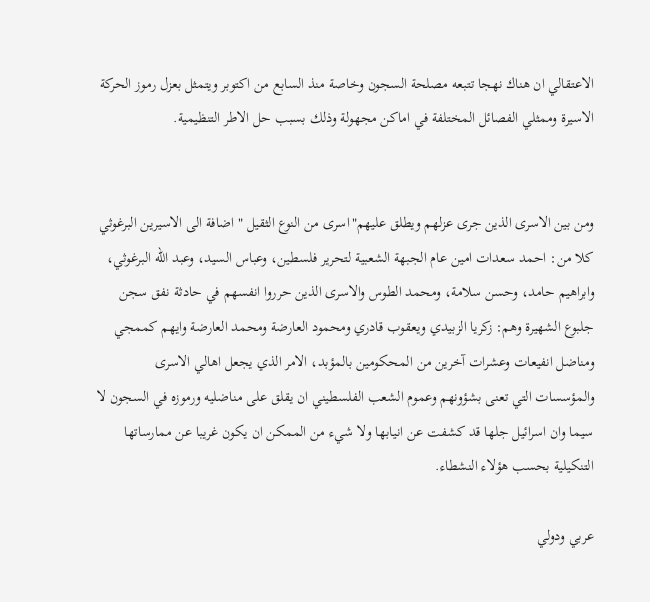الاعتقالي ان هناك نهجا تتبعه مصلحة السجون وخاصة منذ السابع من اكتوبر ويتمثل بعزل رموز الحركة الاسيرة وممثلي الفصائل المختلفة في اماكن مجهولة وذلك بسبب حل الاطر التنظيمية.


ومن بين الاسرى الذين جرى عزلهم ويطلق عليهم"اسرى من النوع الثقيل " اضافة الى الاسيرين البرغوثي كلا من: احمد سعدات امين عام الجبهة الشعبية لتحرير فلسطين، وعباس السيد، وعبد الله البرغوثي، وابراهيم حامد، وحسن سلامة، ومحمد الطوس والاسرى الذين حرروا انفسهم في حادثة نفق سجن جلبوع الشهيرة وهم: زكريا الزبيدي ويعقوب قادري ومحمود العارضة ومحمد العارضة وايهم كممجي ومناضل انفيعات وعشرات آخرين من المحكومين بالمؤبد، الامر الذي يجعل اهالي الاسرى والمؤسسات التي تعنى بشؤونهم وعموم الشعب الفلسطيني ان يقلق على مناضليه ورموزه في السجون لا سيما وان اسرائيل جلها قد كشفت عن انيابها ولا شيء من الممكن ان يكون غريبا عن ممارساتها التنكيلية بحسب هؤلاء النشطاء.

عربي ودولي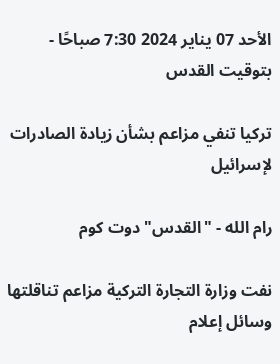الأحد 07 يناير 2024 7:30 صباحًا - بتوقيت القدس

تركيا تنفي مزاعم بشأن زيادة الصادرات لإسرائيل

رام الله - "القدس" دوت كوم

نفت وزارة التجارة التركية مزاعم تناقلتها وسائل إعلام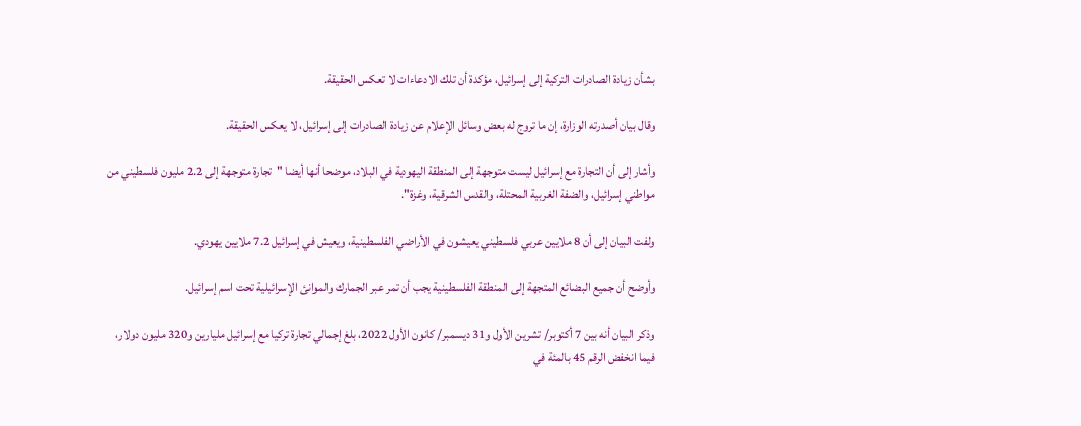بشأن زيادة الصادرات التركية إلى إسرائيل، مؤكدة أن تلك الادعاءات لا تعكس الحقيقة.

وقال بيان أصدرته الوزارة، إن ما تروج له بعض وسائل الإعلام عن زيادة الصادرات إلى إسرائيل، لا يعكس الحقيقة.

وأشار إلى أن التجارة مع إسرائيل ليست متوجهة إلى المنطقة اليهودية في البلاد، موضحا أنها أيضا "تجارة متوجهة إلى 2.2 مليون فلسطيني من مواطني إسرائيل، والضفة الغربية المحتلة، والقدس الشرقية، وغزة".

ولفت البيان إلى أن 8 ملايين عربي فلسطيني يعيشون في الأراضي الفلسطينية، ويعيش في إسرائيل 7.2 ملايين يهودي.

وأوضح أن جميع البضائع المتجهة إلى المنطقة الفلسطينية يجب أن تمر عبر الجمارك والموانئ الإسرائيلية تحت اسم إسرائيل.

وذكر البيان أنه بين 7 أكتوبر/ تشرين الأول و31 ديسمبر/ كانون الأول 2022، بلغ إجمالي تجارة تركيا مع إسرائيل مليارين و320 مليون دولار، فيما انخفض الرقم 45 بالمئة في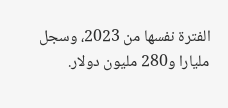الفترة نفسها من 2023، وسجل مليارا و280 مليون دولار.